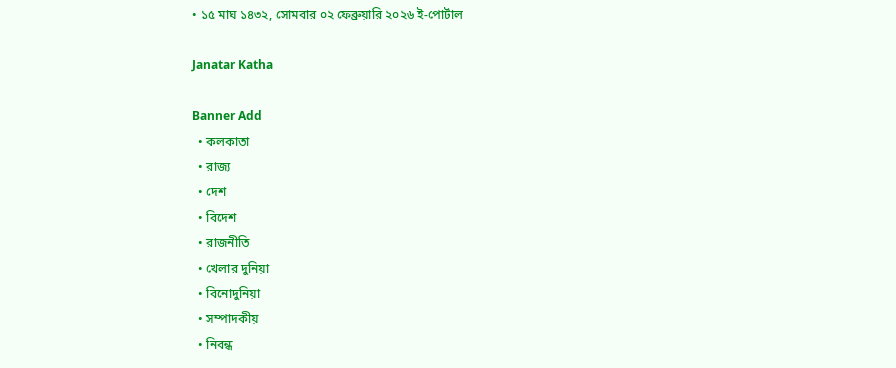• ১৫ মাঘ ১৪৩২, সোমবার ০২ ফেব্রুয়ারি ২০২৬ ই-পোর্টাল

Janatar Katha

Banner Add
  • কলকাতা
  • রাজ্য
  • দেশ
  • বিদেশ
  • রাজনীতি
  • খেলার দুনিয়া
  • বিনোদুনিয়া
  • সম্পাদকীয়
  • নিবন্ধ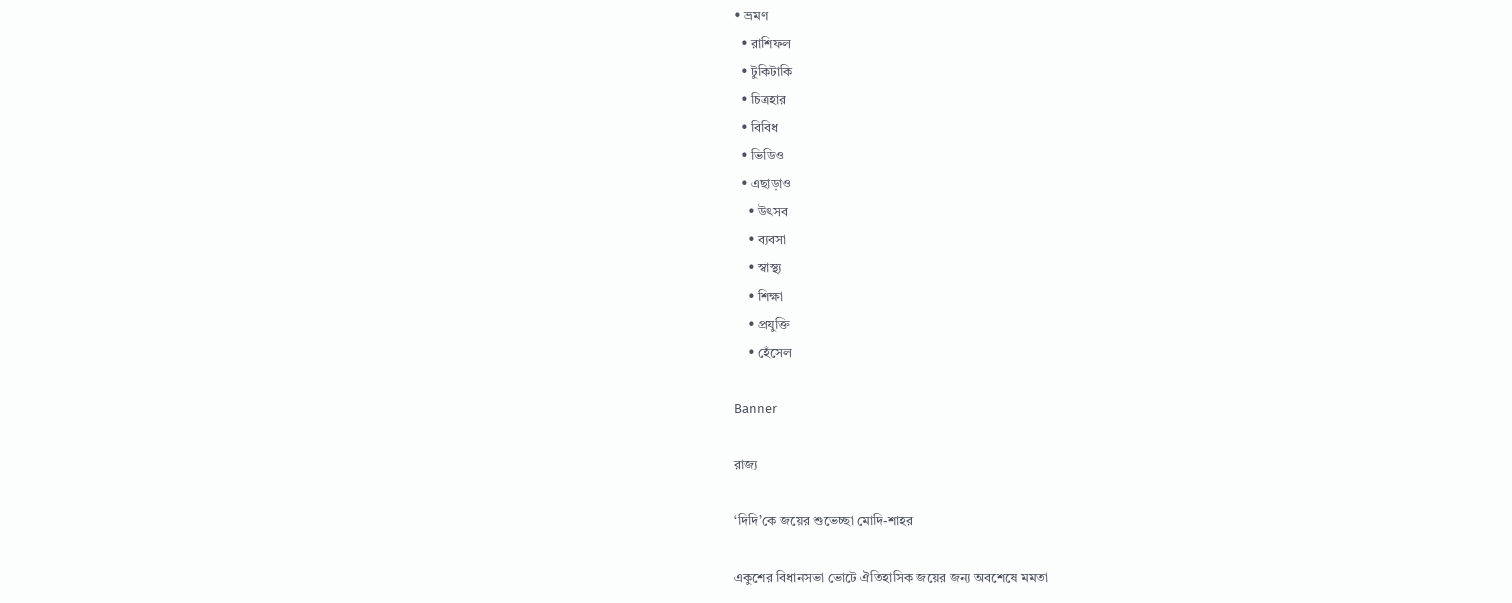• ভ্রমণ
  • রাশিফল
  • টুকিটাকি
  • চিত্রহার
  • বিবিধ
  • ভিডিও
  • এছাড়াও
    • উৎসব
    • ব্যবসা
    • স্বাস্থ্য
    • শিক্ষা
    • প্রযুক্তি
    • হেঁসেল

Banner

রাজ্য

‘দিদি’কে জয়ের শুভেচ্ছা মোদি-শাহর

একুশের বিধানসভা ভোটে ঐতিহাসিক জয়ের জন্য অবশেষে মমতা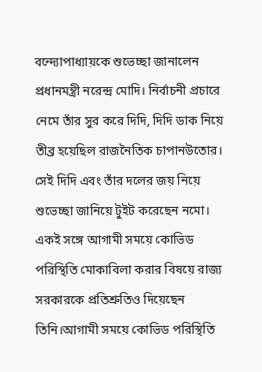বন্দ্যোপাধ্যায়কে শুভেচ্ছা জানালেন প্রধানমন্ত্রী নরেন্দ্র মোদি। নির্বাচনী প্রচারে নেমে তাঁর সুর করে দিদি, দিদি ডাক নিয়ে তীব্র হয়েছিল রাজনৈতিক চাপানউতোর। সেই দিদি এবং তাঁর দলের জয় নিয়ে শুভেচ্ছা জানিয়ে টুইট করেছেন নমো। একই সঙ্গে আগামী সময়ে কোভিড পরিস্থিতি মোকাবিলা করার বিষয়ে রাজ্য সরকারকে প্রতিশ্রুতিও দিয়েছেন তিনি।আগামী সময়ে কোভিড পরিস্থিতি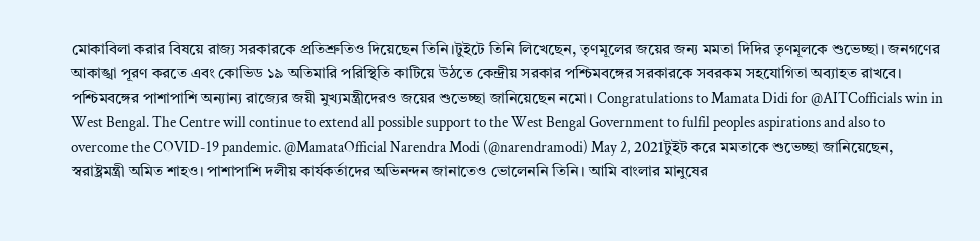মোকাবিলা করার বিষয়ে রাজ্য সরকারকে প্রতিশ্রুতিও দিয়েছেন তিনি।টুইটে তিনি লিখেছেন, তৃণমূলের জয়ের জন্য মমতা দিদির তৃণমূলকে শুভেচ্ছা। জনগণের আকাঙ্খা পূরণ করতে এবং কোভিড ১৯ অতিমারি পরিস্থিতি কাটিয়ে উঠতে কেন্দ্রীয় সরকার পশ্চিমবঙ্গের সরকারকে সবরকম সহযোগিতা অব্যাহত রাখবে। পশ্চিমবঙ্গের পাশাপাশি অন্যান্য রাজ্যের জয়ী মুখ্যমন্ত্রীদেরও জয়ের শুভেচ্ছা জানিয়েছেন নমো। Congratulations to Mamata Didi for @AITCofficials win in West Bengal. The Centre will continue to extend all possible support to the West Bengal Government to fulfil peoples aspirations and also to overcome the COVID-19 pandemic. @MamataOfficial Narendra Modi (@narendramodi) May 2, 2021টুইট করে মমতাকে শুভেচ্ছা জানিয়েছেন, স্বরাষ্ট্রমন্ত্রী অমিত শাহও। পাশাপাশি দলীয় কার্যকর্তাদের অভিনন্দন জানাতেও ভোলেননি তিনি। আমি বাংলার মানুষের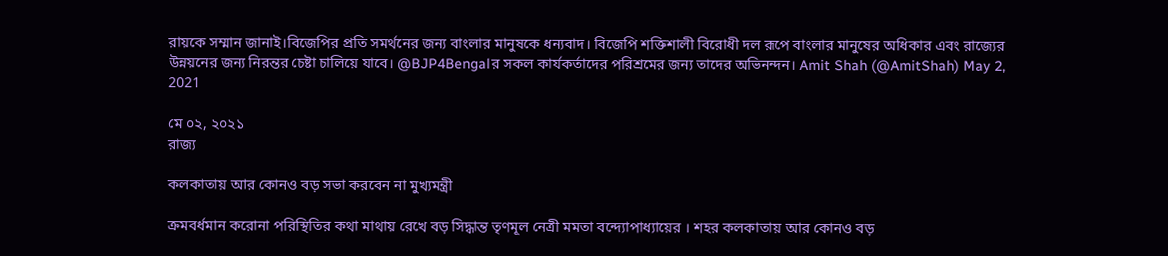রায়কে সম্মান জানাই।বিজেপির প্রতি সমর্থনের জন্য বাংলার মানুষকে ধন্যবাদ। বিজেপি শক্তিশালী বিরোধী দল রূপে বাংলার মানুষের অধিকার এবং রাজ্যের উন্নয়নের জন্য নিরন্তর চেষ্টা চালিয়ে যাবে। @BJP4Bengalর সকল কার্যকর্তাদের পরিশ্রমের জন্য তাদের অভিনন্দন। Amit Shah (@AmitShah) May 2, 2021

মে ০২, ২০২১
রাজ্য

কলকাতায় আর কোনও বড় সভা করবেন না মুখ্যমন্ত্রী

ক্রমবর্ধমান করোনা পরিস্থিতির কথা মাথায় রেখে বড় সিদ্ধান্ত তৃণমূল নেত্রী মমতা বন্দ্যোপাধ্যায়ের । শহর কলকাতায় আর কোনও বড়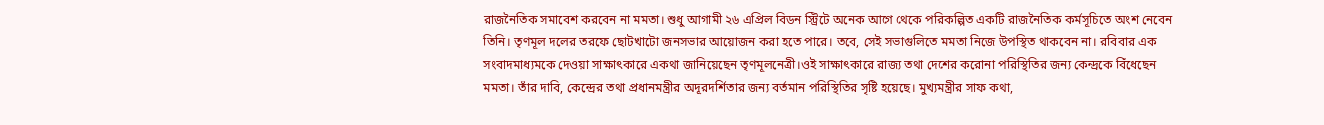রাজনৈতিক সমাবেশ করবেন না মমতা। শুধু আগামী ২৬ এপ্রিল বিডন স্ট্রিটে অনেক আগে থেকে পরিকল্পিত একটি রাজনৈতিক কর্মসূচিতে অংশ নেবেন তিনি। তৃণমূল দলের তরফে ছোটখাটো জনসভার আয়োজন করা হতে পারে। তবে, সেই সভাগুলিতে মমতা নিজে উপস্থিত থাকবেন না। রবিবার এক সংবাদমাধ্যমকে দেওয়া সাক্ষাৎকারে একথা জানিয়েছেন তৃণমূলনেত্রী।ওই সাক্ষাৎকারে রাজ্য তথা দেশের করোনা পরিস্থিতির জন্য কেন্দ্রকে বিঁধেছেন মমতা। তাঁর দাবি, কেন্দ্রের তথা প্রধানমন্ত্রীর অদূরদর্শিতার জন্য বর্তমান পরিস্থিতির সৃষ্টি হয়েছে। মুখ্যমন্ত্রীর সাফ কথা,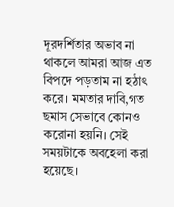দূরদর্শিতার অভাব না থাকলে আমরা আজ এত বিপদে পড়তাম না হঠাৎ করে। মমতার দাবি,গত ছমাস সেভাবে কোনও করোনা হয়নি। সেই সময়টাকে অবহেলা করা হয়েছে।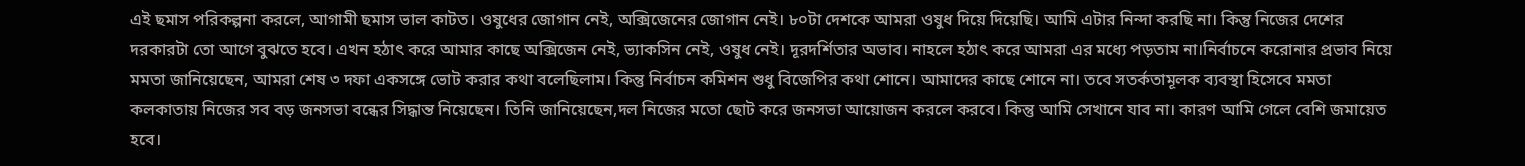এই ছমাস পরিকল্পনা করলে, আগামী ছমাস ভাল কাটত। ওষুধের জোগান নেই, অক্সিজেনের জোগান নেই। ৮০টা দেশকে আমরা ওষুধ দিয়ে দিয়েছি। আমি এটার নিন্দা করছি না। কিন্তু নিজের দেশের দরকারটা তো আগে বুঝতে হবে। এখন হঠাৎ করে আমার কাছে অক্সিজেন নেই, ভ্যাকসিন নেই, ওষুধ নেই। দূরদর্শিতার অভাব। নাহলে হঠাৎ করে আমরা এর মধ্যে পড়তাম না।নির্বাচনে করোনার প্রভাব নিয়ে মমতা জানিয়েছেন, আমরা শেষ ৩ দফা একসঙ্গে ভোট করার কথা বলেছিলাম। কিন্তু নির্বাচন কমিশন শুধু বিজেপির কথা শোনে। আমাদের কাছে শোনে না। তবে সতর্কতামূলক ব্যবস্থা হিসেবে মমতা কলকাতায় নিজের সব বড় জনসভা বন্ধের সিদ্ধান্ত নিয়েছেন। তিনি জানিয়েছেন,দল নিজের মতো ছোট করে জনসভা আয়োজন করলে করবে। কিন্তু আমি সেখানে যাব না। কারণ আমি গেলে বেশি জমায়েত হবে।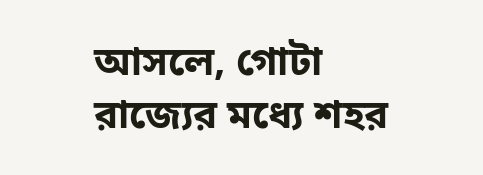আসলে, গোটা রাজ্যের মধ্যে শহর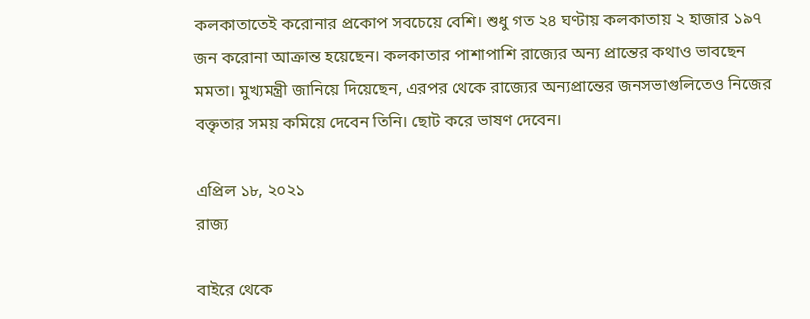কলকাতাতেই করোনার প্রকোপ সবচেয়ে বেশি। শুধু গত ২৪ ঘণ্টায় কলকাতায় ২ হাজার ১৯৭ জন করোনা আক্রান্ত হয়েছেন। কলকাতার পাশাপাশি রাজ্যের অন্য প্রান্তের কথাও ভাবছেন মমতা। মুখ্যমন্ত্রী জানিয়ে দিয়েছেন, এরপর থেকে রাজ্যের অন্যপ্রান্তের জনসভাগুলিতেও নিজের বক্তৃতার সময় কমিয়ে দেবেন তিনি। ছোট করে ভাষণ দেবেন।

এপ্রিল ১৮, ২০২১
রাজ্য

বাইরে থেকে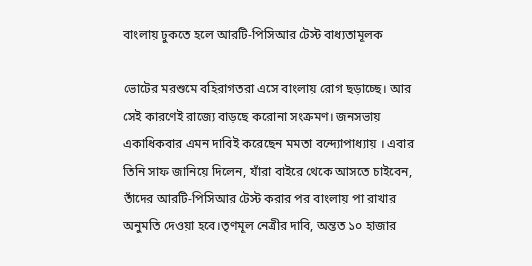বাংলায় ঢুকতে হলে আরটি-পিসিআর টেস্ট বাধ্যতামূলক

ভোটের মরশুমে বহিরাগতরা এসে বাংলায় রোগ ছড়াচ্ছে। আর সেই কারণেই রাজ্যে বাড়ছে করোনা সংক্রমণ। জনসভায় একাধিকবার এমন দাবিই করেছেন মমতা বন্দ্যোপাধ্যায় । এবার তিনি সাফ জানিয়ে দিলেন, যাঁরা বাইরে থেকে আসতে চাইবেন, তাঁদের আরটি-পিসিআর টেস্ট করার পর বাংলায় পা রাখার অনুমতি দেওয়া হবে।তৃণমূল নেত্রীর দাবি, অন্তত ১০ হাজার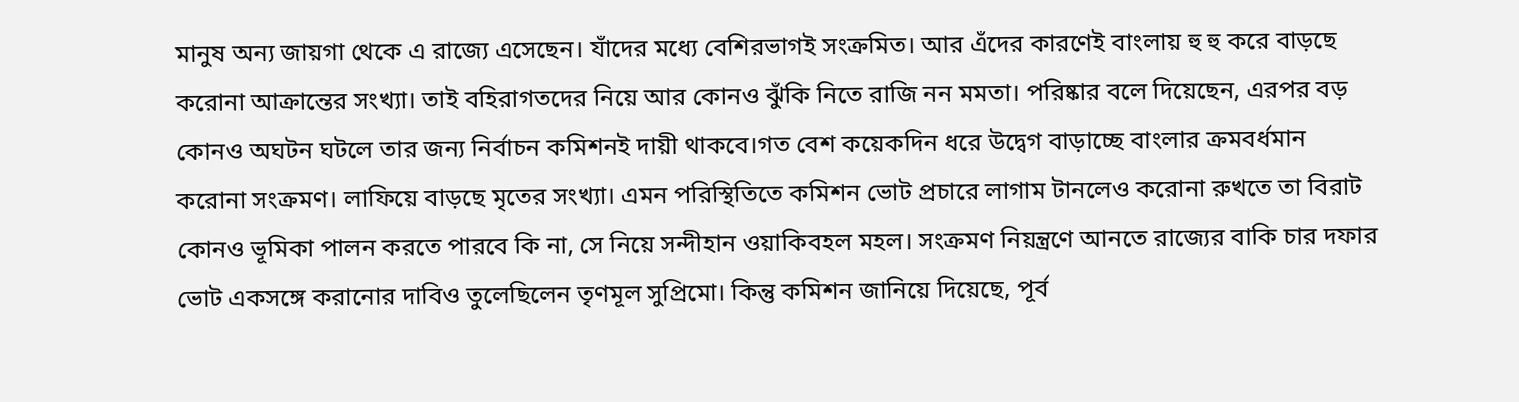মানুষ অন্য জায়গা থেকে এ রাজ্যে এসেছেন। যাঁদের মধ্যে বেশিরভাগই সংক্রমিত। আর এঁদের কারণেই বাংলায় হু হু করে বাড়ছে করোনা আক্রান্তের সংখ্যা। তাই বহিরাগতদের নিয়ে আর কোনও ঝুঁকি নিতে রাজি নন মমতা। পরিষ্কার বলে দিয়েছেন, এরপর বড় কোনও অঘটন ঘটলে তার জন্য নির্বাচন কমিশনই দায়ী থাকবে।গত বেশ কয়েকদিন ধরে উদ্বেগ বাড়াচ্ছে বাংলার ক্রমবর্ধমান করোনা সংক্রমণ। লাফিয়ে বাড়ছে মৃতের সংখ্যা। এমন পরিস্থিতিতে কমিশন ভোট প্রচারে লাগাম টানলেও করোনা রুখতে তা বিরাট কোনও ভূমিকা পালন করতে পারবে কি না, সে নিয়ে সন্দীহান ওয়াকিবহল মহল। সংক্রমণ নিয়ন্ত্রণে আনতে রাজ্যের বাকি চার দফার ভোট একসঙ্গে করানোর দাবিও তুলেছিলেন তৃণমূল সুপ্রিমো। কিন্তু কমিশন জানিয়ে দিয়েছে, পূর্ব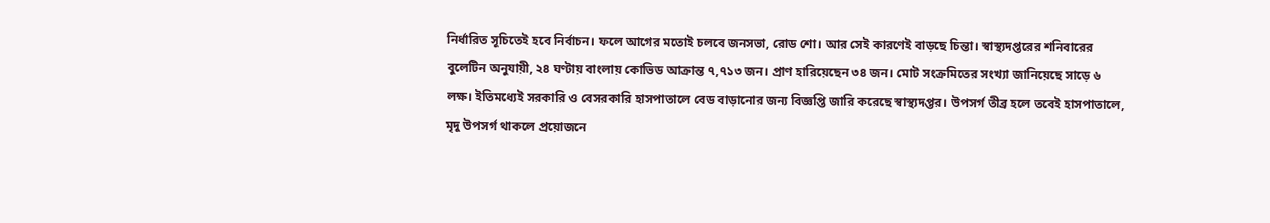নির্ধারিত সূচিতেই হবে নির্বাচন। ফলে আগের মতোই চলবে জনসভা, রোড শো। আর সেই কারণেই বাড়ছে চিন্তা। স্বাস্থ্যদপ্তরের শনিবারের বুলেটিন অনুযায়ী, ২৪ ঘণ্টায় বাংলায় কোভিড আক্রান্ত ৭,৭১৩ জন। প্রাণ হারিয়েছেন ৩৪ জন। মোট সংক্রমিতের সংখ্যা জানিয়েছে সাড়ে ৬ লক্ষ। ইতিমধ্যেই সরকারি ও বেসরকারি হাসপাতালে বেড বাড়ানোর জন্য বিজ্ঞপ্তি জারি করেছে স্বাস্থ্যদপ্তর। উপসর্গ তীব্র হলে তবেই হাসপাতালে, মৃদু উপসর্গ থাকলে প্রয়োজনে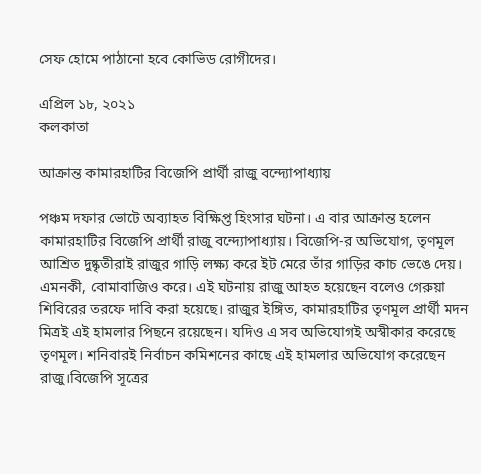সেফ হোমে পাঠানো হবে কোভিড রোগীদের।

এপ্রিল ১৮, ২০২১
কলকাতা

আক্রান্ত কামারহাটির বিজেপি প্রার্থী রাজু বন্দ্যোপাধ্যায়

পঞ্চম দফার ভোটে অব্যাহত বিক্ষিপ্ত হিংসার ঘটনা। এ বার আক্রান্ত হলেন কামারহাটির বিজেপি প্রার্থী রাজু বন্দ্যোপাধ্যায়। বিজেপি-র অভিযোগ, তৃণমূল আশ্রিত দুষ্কৃতীরাই রাজুর গাড়ি লক্ষ্য করে ইট মেরে তাঁর গাড়ির কাচ ভেঙে দেয়। এমনকী, বোমাবাজিও করে। এই ঘটনায় রাজু আহত হয়েছেন বলেও গেরুয়া শিবিরের তরফে দাবি করা হয়েছে। রাজুর ইঙ্গিত, কামারহাটির তৃণমূল প্রার্থী মদন মিত্রই এই হামলার পিছনে রয়েছেন। যদিও এ সব অভিযোগই অস্বীকার করেছে তৃণমূল। শনিবারই নির্বাচন কমিশনের কাছে এই হামলার অভিযোগ করেছেন রাজু।বিজেপি সূত্রের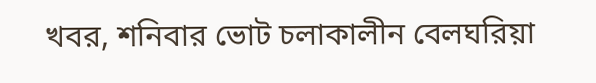খবর, শনিবার ভোট চলাকালীন বেলঘরিয়া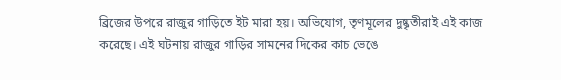ব্রিজের উপরে রাজুর গাড়িতে ইট মারা হয়। অভিযোগ, তৃণমূলের দুষ্কৃতীরাই এই কাজ করেছে। এই ঘটনায় রাজুর গাড়ির সামনের দিকের কাচ ভেঙে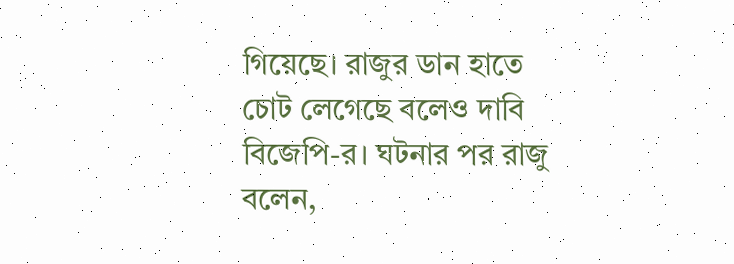গিয়েছে। রাজুর ডান হাতে চোট লেগেছে বলেও দাবি বিজেপি-র। ঘটনার পর রাজু বলেন,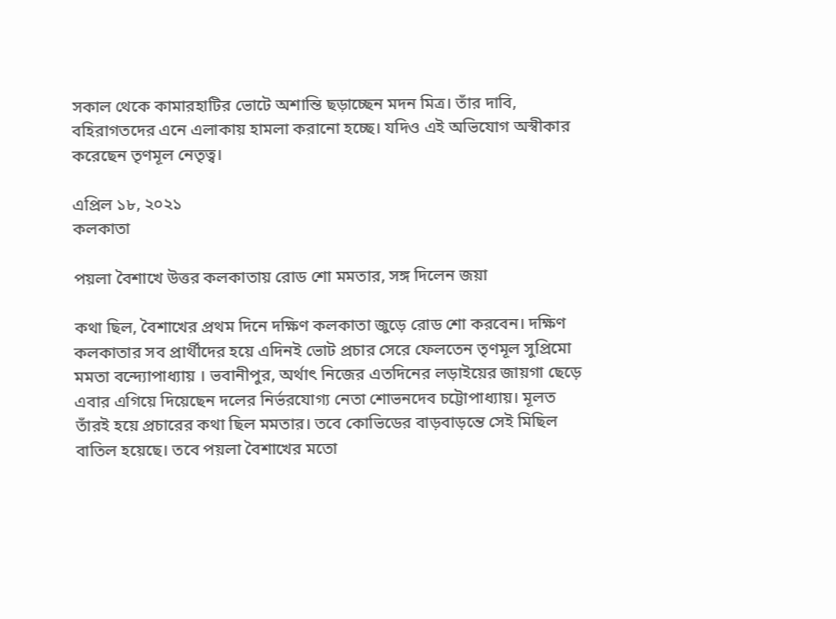সকাল থেকে কামারহাটির ভোটে অশান্তি ছড়াচ্ছেন মদন মিত্র। তাঁর দাবি, বহিরাগতদের এনে এলাকায় হামলা করানো হচ্ছে। যদিও এই অভিযোগ অস্বীকার করেছেন তৃণমূল নেতৃত্ব।

এপ্রিল ১৮, ২০২১
কলকাতা

পয়লা বৈশাখে উত্তর কলকাতায় রোড শো মমতার, সঙ্গ দিলেন জয়া

কথা ছিল, বৈশাখের প্রথম দিনে দক্ষিণ কলকাতা জুড়ে রোড শো করবেন। দক্ষিণ কলকাতার সব প্রার্থীদের হয়ে এদিনই ভোট প্রচার সেরে ফেলতেন তৃণমূল সুপ্রিমো মমতা বন্দ্যোপাধ্যায় । ভবানীপুর, অর্থাৎ নিজের এতদিনের লড়াইয়ের জায়গা ছেড়ে এবার এগিয়ে দিয়েছেন দলের নির্ভরযোগ্য নেতা শোভনদেব চট্টোপাধ্যায়। মূলত তাঁরই হয়ে প্রচারের কথা ছিল মমতার। তবে কোভিডের বাড়বাড়ন্তে সেই মিছিল বাতিল হয়েছে। তবে পয়লা বৈশাখের মতো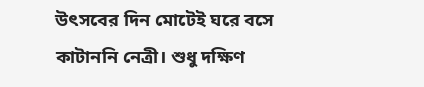উৎসবের দিন মোটেই ঘরে বসে কাটাননি নেত্রী। শুধু দক্ষিণ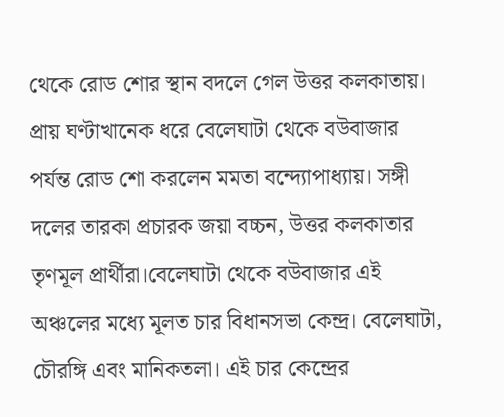থেকে রোড শোর স্থান বদলে গেল উত্তর কলকাতায়। প্রায় ঘণ্টাখানেক ধরে বেলেঘাটা থেকে বউবাজার পর্যন্ত রোড শো করলেন মমতা বন্দ্যোপাধ্যায়। সঙ্গী দলের তারকা প্রচারক জয়া বচ্চন, উত্তর কলকাতার তৃণমূল প্রার্থীরা।বেলেঘাটা থেকে বউবাজার এই অঞ্চলের মধ্যে মূলত চার বিধানসভা কেন্দ্র। বেলেঘাটা, চৌরঙ্গি এবং মানিকতলা। এই চার কেন্দ্রের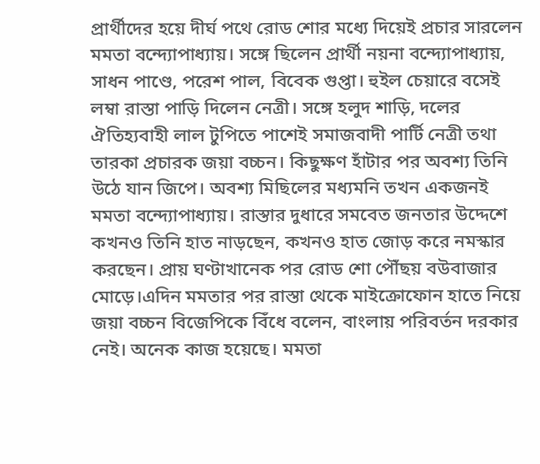প্রার্থীদের হয়ে দীর্ঘ পথে রোড শোর মধ্যে দিয়েই প্রচার সারলেন মমতা বন্দ্যোপাধ্যায়। সঙ্গে ছিলেন প্রার্থী নয়না বন্দ্যোপাধ্যায়, সাধন পাণ্ডে, পরেশ পাল, বিবেক গুপ্তা। হুইল চেয়ারে বসেই লম্বা রাস্তা পাড়ি দিলেন নেত্রী। সঙ্গে হলুদ শাড়ি, দলের ঐতিহ্যবাহী লাল টুপিতে পাশেই সমাজবাদী পার্টি নেত্রী তথা তারকা প্রচারক জয়া বচ্চন। কিছুক্ষণ হাঁটার পর অবশ্য তিনি উঠে যান জিপে। অবশ্য মিছিলের মধ্যমনি তখন একজনই মমতা বন্দ্যোপাধ্যায়। রাস্তার দুধারে সমবেত জনতার উদ্দেশে কখনও তিনি হাত নাড়ছেন, কখনও হাত জোড় করে নমস্কার করছেন। প্রায় ঘণ্টাখানেক পর রোড শো পৌঁছয় বউবাজার মোড়ে।এদিন মমতার পর রাস্তা থেকে মাইক্রোফোন হাতে নিয়ে জয়া বচ্চন বিজেপিকে বিঁধে বলেন, বাংলায় পরিবর্তন দরকার নেই। অনেক কাজ হয়েছে। মমতা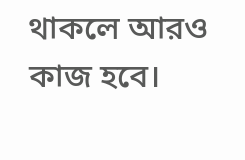থাকলে আরও কাজ হবে।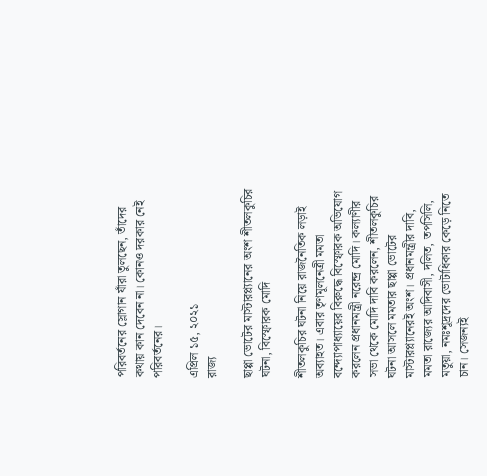পরিবর্তনের স্লোগান যাঁরা তুলছেন, তাঁদের কথায় কান দেবেন না। কোনও দরকার নেই পরিবর্তনের।

এপ্রিল ১৫, ২০২১
রাজ্য

ছাপ্পা ভোটের মাস্টারপ্ল্যানের অংশ শীতলকুচির ঘটনা, বিস্ফোরক মোদি

শীতলকুচির ঘটনা নিয়ে রাজনৈতিক লড়াই অব্যাহত। এবার তৃণমূলনেত্রী মমতা বন্দ্যোপাধ্যায়ের বিরুদ্ধে বিস্ফোরক অভিযোগ করলেন প্রধানমন্ত্রী নরেন্দ্র মোদি। কল্যাণীর সভা থেকে মোদি দাবি করলেন, শীতলকুচির ঘটনা আসলে মমতার ছাপ্পা ভোটের মাস্টারপ্ল্যানেরই অংশ। প্রধানমন্ত্রীর দাবি, মমতা রাজ্যের আদিবাসী, দলিত, তপসিলি, মতুয়া, নমঃশূদ্রদের ভোটাধিকার কেড়ে নিতে চান। সেজন্যই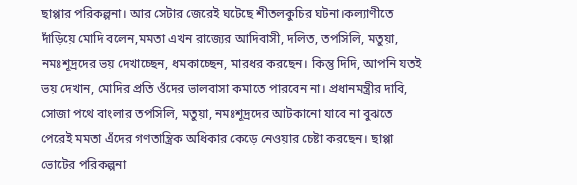ছাপ্পার পরিকল্পনা। আর সেটার জেরেই ঘটেছে শীতলকুচির ঘটনা।কল্যাণীতে দাঁড়িয়ে মোদি বলেন,মমতা এখন রাজ্যের আদিবাসী, দলিত, তপসিলি, মতুয়া, নমঃশূদ্রদের ভয় দেখাচ্ছেন, ধমকাচ্ছেন, মারধর করছেন। কিন্তু দিদি, আপনি যতই ভয় দেখান, মোদির প্রতি ওঁদের ভালবাসা কমাতে পারবেন না। প্রধানমন্ত্রীর দাবি, সোজা পথে বাংলার তপসিলি, মতুয়া, নমঃশূদ্রদের আটকানো যাবে না বুঝতে পেরেই মমতা এঁদের গণতান্ত্রিক অধিকার কেড়ে নেওয়ার চেষ্টা করছেন। ছাপ্পা ভোটের পরিকল্পনা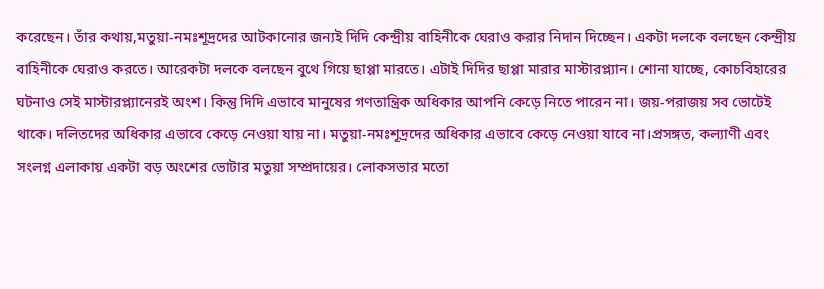করেছেন। তাঁর কথায়,মতুয়া-নমঃশূদ্রদের আটকানোর জন্যই দিদি কেন্দ্রীয় বাহিনীকে ঘেরাও করার নিদান দিচ্ছেন। একটা দলকে বলছেন কেন্দ্রীয় বাহিনীকে ঘেরাও করতে। আরেকটা দলকে বলছেন বুথে গিয়ে ছাপ্পা মারতে। এটাই দিদির ছাপ্পা মারার মাস্টারপ্ল্যান। শোনা যাচ্ছে, কোচবিহারের ঘটনাও সেই মাস্টারপ্ল্যানেরই অংশ। কিন্তু দিদি এভাবে মানুষের গণতান্ত্রিক অধিকার আপনি কেড়ে নিতে পারেন না। জয়-পরাজয় সব ভোটেই থাকে। দলিতদের অধিকার এভাবে কেড়ে নেওয়া যায় না। মতুয়া-নমঃশূদ্রদের অধিকার এভাবে কেড়ে নেওয়া যাবে না।প্রসঙ্গত, কল্যাণী এবং সংলগ্ন এলাকায় একটা বড় অংশের ভোটার মতুয়া সম্প্রদায়ের। লোকসভার মতো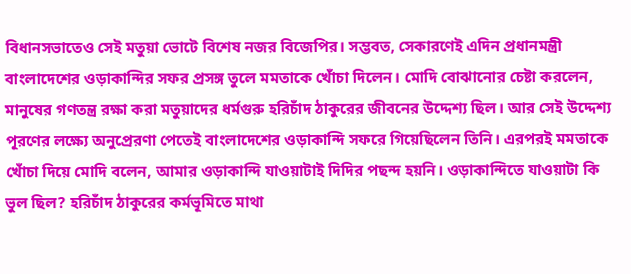বিধানসভাতেও সেই মতুয়া ভোটে বিশেষ নজর বিজেপির। সম্ভবত, সেকারণেই এদিন প্রধানমন্ত্রী বাংলাদেশের ওড়াকান্দির সফর প্রসঙ্গ তুলে মমতাকে খোঁচা দিলেন। মোদি বোঝানোর চেষ্টা করলেন, মানুষের গণতন্ত্র রক্ষা করা মতুয়াদের ধর্মগুরু হরিচাঁদ ঠাকুরের জীবনের উদ্দেশ্য ছিল। আর সেই উদ্দেশ্য পূরণের লক্ষ্যে অনুপ্রেরণা পেতেই বাংলাদেশের ওড়াকান্দি সফরে গিয়েছিলেন তিনি। এরপরই মমতাকে খোঁচা দিয়ে মোদি বলেন, আমার ওড়াকান্দি যাওয়াটাই দিদির পছন্দ হয়নি। ওড়াকান্দিতে যাওয়াটা কি ভুল ছিল? হরিচাঁদ ঠাকুরের কর্মভূমিতে মাথা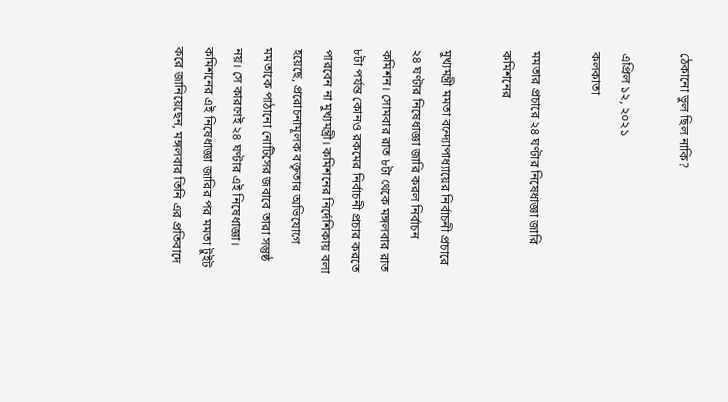ঠেকানো ভুল ছিল নাকি?

এপ্রিল ১২, ২০২১
কলকাতা

মমতার প্রচারে ২৪ ঘণ্টার নিষেধাজ্ঞা জারি কমিশনের

মুখ্যমন্ত্রী মমতা বন্দ্যোপাধ্যায়ের নির্বাচনী প্রচারে ২৪ ঘণ্টার নিষেধাজ্ঞা জারি করল নির্বাচন কমিশন। সোমবার রাত ৮টা থেকে মঙ্গলবার রাত ৮টা পর্যন্ত কোনও রকমের নির্বাচনী প্রচার করতে পারবেন না মুখ্যমন্ত্রী। কমিশনের নির্দেশিকায় বলা হয়েছে, প্ররোচনামূলক বক্তৃতার অভিযোগে মমতাকে পাঠানো নোটিসের জবাবে তারা সন্তুষ্ঠ নয়। সে কারণেই ২৪ ঘণ্টার এই নিষেধাজ্ঞা। কমিশনের এই নিষেধাজ্ঞা জারির পর মমতা টুইট করে জানিয়েছেন, মঙ্গলবার তিনি এর প্রতিবাদে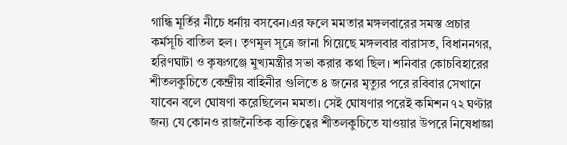গান্ধি মূর্তির নীচে ধর্নায় বসবেন।এর ফলে মমতার মঙ্গলবারের সমস্ত প্রচার কর্মসূচি বাতিল হল। তৃণমূল সূত্রে জানা গিয়েছে মঙ্গলবার বারাসত, বিধাননগর, হরিণঘাটা ও কৃষ্ণগঞ্জে মুখ্যমন্ত্রীর সভা করার কথা ছিল। শনিবার কোচবিহারের শীতলকুচিতে কেন্দ্রীয় বাহিনীর গুলিতে ৪ জনের মৃত্যুর পরে রবিবার সেখানে যাবেন বলে ঘোষণা করেছিলেন মমতা। সেই ঘোষণার পরেই কমিশন ৭২ ঘণ্টার জন্য যে কোনও রাজনৈতিক ব্যক্তিত্বের শীতলকুচিতে যাওয়ার উপরে নিষেধাজ্ঞা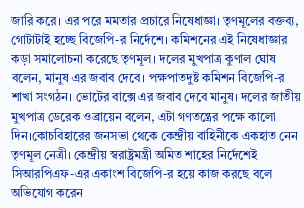জারি করে। এর পরে মমতার প্রচারে নিষেধাজ্ঞা। তৃণমূলের বক্তব্য, গোটাটাই হচ্ছে বিজেপি-র নির্দেশে। কমিশনের এই নিষেধাজ্ঞার কড়া সমালোচনা করেছে তৃণমূল। দলের মুখপাত্র কুণাল ঘোষ বলেন, মানুষ এর জবাব দেবে। পক্ষপাতদুষ্ট কমিশন বিজেপি-র শাখা সংগঠন। ভোটের বাক্সে এর জবাব দেবে মানুষ। দলের জাতীয় মুখপাত্র ডেরেক ওব্রায়েন বলেন, এটা গণতন্ত্রের পক্ষে কালো দিন।কোচবিহারের জনসভা থেকে কেন্দ্রীয় বাহিনীকে একহাত নেন তৃণমূল নেত্রী। কেন্দ্রীয় স্বরাষ্ট্রমন্ত্রী অমিত শাহের নির্দেশেই সিআরপিএফ-এর একাংশ বিজেপি-র হয়ে কাজ করছে বলে অভিযোগ করেন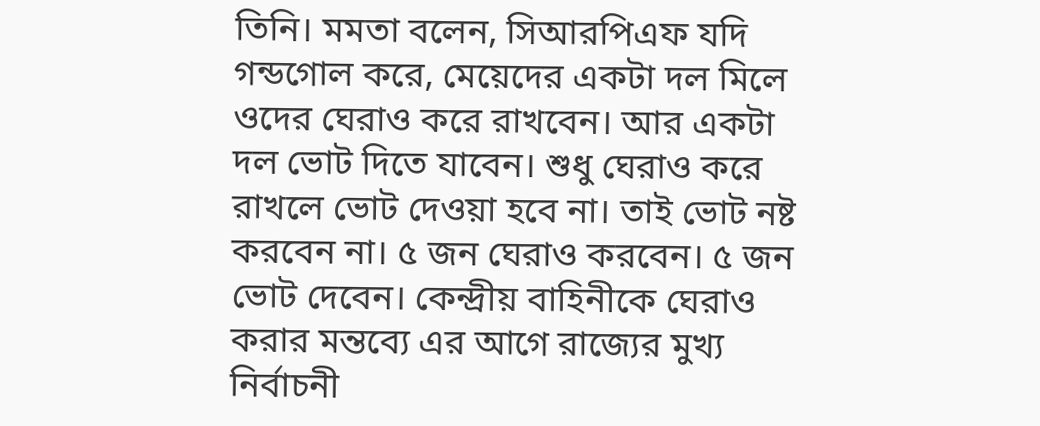তিনি। মমতা বলেন, সিআরপিএফ যদি গন্ডগোল করে, মেয়েদের একটা দল মিলে ওদের ঘেরাও করে রাখবেন। আর একটা দল ভোট দিতে যাবেন। শুধু ঘেরাও করে রাখলে ভোট দেওয়া হবে না। তাই ভোট নষ্ট করবেন না। ৫ জন ঘেরাও করবেন। ৫ জন ভোট দেবেন। কেন্দ্রীয় বাহিনীকে ঘেরাও করার মন্তব্যে এর আগে রাজ্যের মুখ্য নির্বাচনী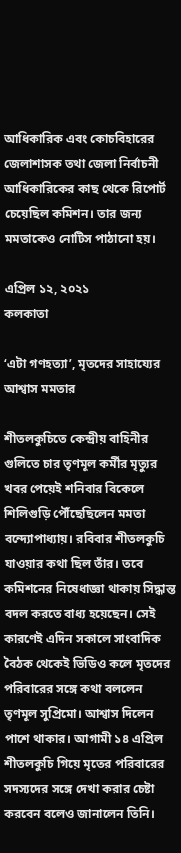আধিকারিক এবং কোচবিহারের জেলাশাসক তথা জেলা নির্বাচনী আধিকারিকের কাছ থেকে রিপোর্ট চেয়েছিল কমিশন। তার জন্য মমতাকেও নোটিস পাঠানো হয়।

এপ্রিল ১২, ২০২১
কলকাতা

‘এটা গণহত্যা’, মৃতদের সাহায্যের আশ্বাস মমতার

শীতলকুচিতে কেন্দ্রীয় বাহিনীর গুলিতে চার তৃণমূল কর্মীর মৃত্যুর খবর পেয়েই শনিবার বিকেলে শিলিগুড়ি পৌঁছেছিলেন মমতা বন্দ্যোপাধ্যায়। রবিবার শীতলকুচি যাওয়ার কথা ছিল তাঁর। তবে কমিশনের নিষেধাজ্ঞা থাকায় সিদ্ধান্ত বদল করতে বাধ্য হয়েছেন। সেই কারণেই এদিন সকালে সাংবাদিক বৈঠক থেকেই ভিডিও কলে মৃতদের পরিবারের সঙ্গে কথা বললেন তৃণমূল সুপ্রিমো। আশ্বাস দিলেন পাশে থাকার। আগামী ১৪ এপ্রিল শীতলকুচি গিয়ে মৃতের পরিবারের সদস্যদের সঙ্গে দেখা করার চেষ্টা করবেন বলেও জানালেন তিনি।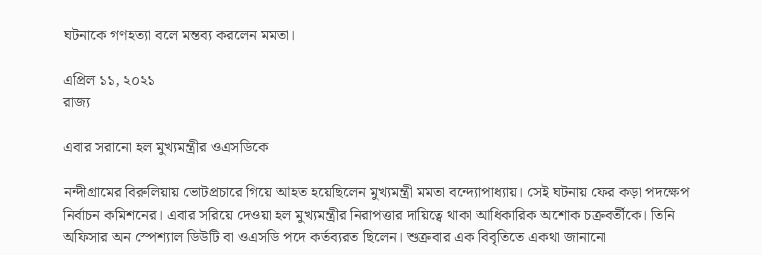ঘটনাকে গণহত্যা বলে মন্তব্য করলেন মমতা।

এপ্রিল ১১, ২০২১
রাজ্য

এবার সরানো হল মুখ্যমন্ত্রীর ওএসডিকে

নন্দীগ্রামের বিরুলিয়ায় ভোটপ্রচারে গিয়ে আহত হয়েছিলেন মুখ্যমন্ত্রী মমতা বন্দ্যোপাধ্যায়। সেই ঘটনায় ফের কড়া পদক্ষেপ নির্বাচন কমিশনের। এবার সরিয়ে দেওয়া হল মুখ্যমন্ত্রীর নিরাপত্তার দায়িত্বে থাকা আধিকারিক অশোক চক্রবর্তীকে। তিনি অফিসার অন স্পেশ্যাল ডিউটি বা ওএসডি পদে কর্তব্যরত ছিলেন। শুক্রবার এক বিবৃতিতে একথা জানানো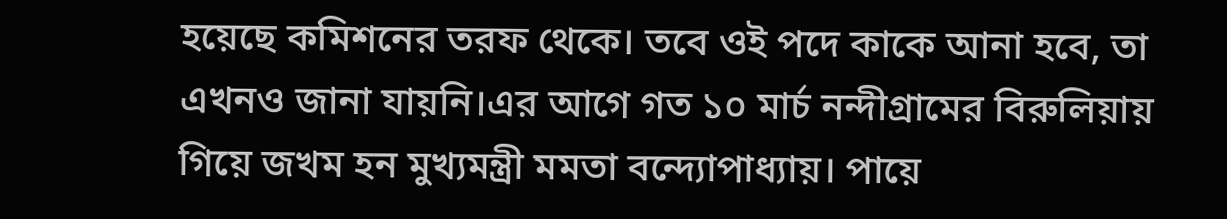হয়েছে কমিশনের তরফ থেকে। তবে ওই পদে কাকে আনা হবে, তা এখনও জানা যায়নি।এর আগে গত ১০ মার্চ নন্দীগ্রামের বিরুলিয়ায় গিয়ে জখম হন মুখ্যমন্ত্রী মমতা বন্দ্যোপাধ্যায়। পায়ে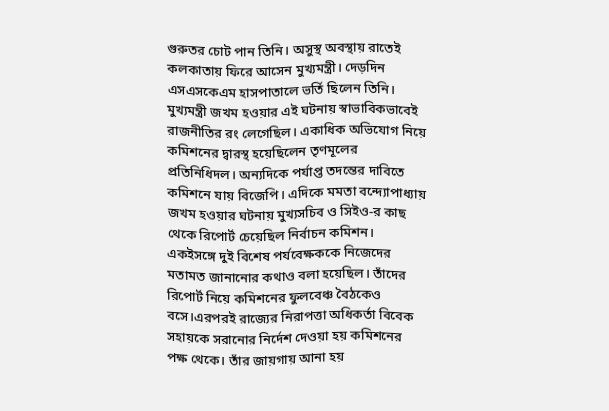গুরুতর চোট পান তিনি। অসুস্থ অবস্থায় রাতেই কলকাতায় ফিরে আসেন মুখ্যমন্ত্রী। দেড়দিন এসএসকেএম হাসপাতালে ভর্তি ছিলেন তিনি। মুখ্যমন্ত্রী জখম হওয়ার এই ঘটনায় স্বাভাবিকভাবেই রাজনীতির রং লেগেছিল। একাধিক অভিযোগ নিয়ে কমিশনের দ্বারস্থ হয়েছিলেন তৃণমূলের প্রতিনিধিদল। অন্যদিকে পর্যাপ্ত তদন্তের দাবিতে কমিশনে যায় বিজেপি। এদিকে মমতা বন্দ্যোপাধ্যায় জখম হওয়ার ঘটনায় মুখ্যসচিব ও সিইও-র কাছ থেকে রিপোর্ট চেয়েছিল নির্বাচন কমিশন। একইসঙ্গে দুই বিশেষ পর্যবেক্ষককে নিজেদের মতামত জানানোর কথাও বলা হয়েছিল। তাঁদের রিপোর্ট নিয়ে কমিশনের ফুলবেঞ্চ বৈঠকেও বসে।এরপরই রাজ্যের নিরাপত্তা অধিকর্তা বিবেক সহায়কে সরানোর নির্দেশ দেওয়া হয় কমিশনের পক্ষ থেকে। তাঁর জায়গায় আনা হয়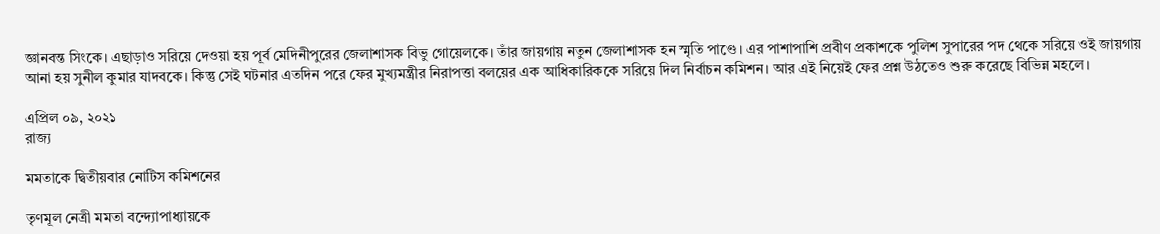জ্ঞানবন্ত সিংকে। এছাড়াও সরিয়ে দেওয়া হয় পূর্ব মেদিনীপুরের জেলাশাসক বিভু গোয়েলকে। তাঁর জায়গায় নতুন জেলাশাসক হন স্মৃতি পাণ্ডে। এর পাশাপাশি প্রবীণ প্রকাশকে পুলিশ সুপারের পদ থেকে সরিয়ে ওই জায়গায় আনা হয় সুনীল কুমার যাদবকে। কিন্তু সেই ঘটনার এতদিন পরে ফের মুখ্যমন্ত্রীর নিরাপত্তা বলয়ের এক আধিকারিককে সরিয়ে দিল নির্বাচন কমিশন। আর এই নিয়েই ফের প্রশ্ন উঠতেও শুরু করেছে বিভিন্ন মহলে।

এপ্রিল ০৯, ২০২১
রাজ্য

মমতাকে দ্বিতীয়বার নোটিস কমিশনের

তৃণমূল নেত্রী মমতা বন্দ্যোপাধ্যায়কে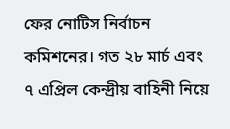ফের নোটিস নির্বাচন কমিশনের। গত ২৮ মার্চ এবং ৭ এপ্রিল কেন্দ্রীয় বাহিনী নিয়ে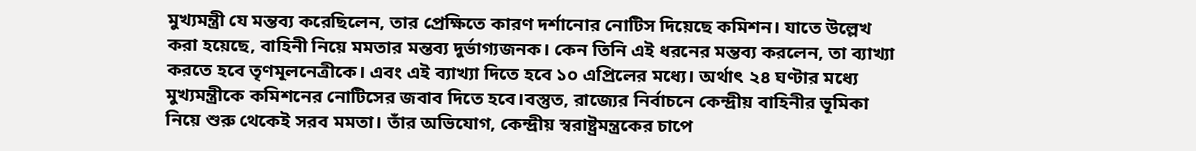মুখ্যমন্ত্রী যে মন্তব্য করেছিলেন, তার প্রেক্ষিতে কারণ দর্শানোর নোটিস দিয়েছে কমিশন। যাতে উল্লেখ করা হয়েছে, বাহিনী নিয়ে মমতার মন্তব্য দুর্ভাগ্যজনক। কেন তিনি এই ধরনের মন্তব্য করলেন, তা ব্যাখ্যা করতে হবে তৃণমূলনেত্রীকে। এবং এই ব্যাখ্যা দিতে হবে ১০ এপ্রিলের মধ্যে। অর্থাৎ ২৪ ঘণ্টার মধ্যে মুখ্যমন্ত্রীকে কমিশনের নোটিসের জবাব দিতে হবে।বস্তুত, রাজ্যের নির্বাচনে কেন্দ্রীয় বাহিনীর ভূমিকা নিয়ে শুরু থেকেই সরব মমতা। তাঁর অভিযোগ, কেন্দ্রীয় স্বরাষ্ট্রমন্ত্রকের চাপে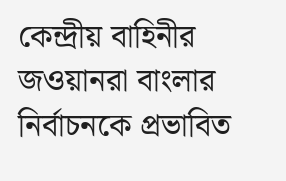কেন্দ্রীয় বাহিনীর জওয়ানরা বাংলার নির্বাচনকে প্রভাবিত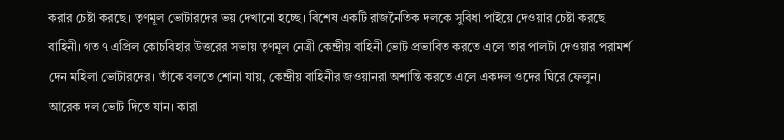করার চেষ্টা করছে। তৃণমূল ভোটারদের ভয় দেখানো হচ্ছে। বিশেষ একটি রাজনৈতিক দলকে সুবিধা পাইয়ে দেওয়ার চেষ্টা করছে বাহিনী। গত ৭ এপ্রিল কোচবিহার উত্তরের সভায় তৃণমূল নেত্রী কেন্দ্রীয় বাহিনী ভোট প্রভাবিত করতে এলে তার পালটা দেওয়ার পরামর্শ দেন মহিলা ভোটারদের। তাঁকে বলতে শোনা যায়, কেন্দ্রীয় বাহিনীর জওয়ানরা অশান্তি করতে এলে একদল ওদের ঘিরে ফেলুন। আরেক দল ভোট দিতে যান। কারা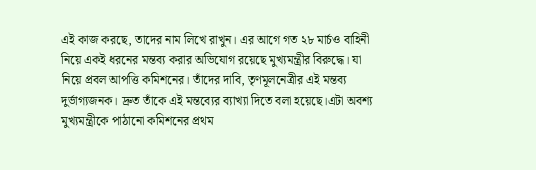এই কাজ করছে, তাদের নাম লিখে রাখুন। এর আগে গত ২৮ মার্চও বাহিনী নিয়ে একই ধরনের মন্তব্য করার অভিযোগ রয়েছে মুখ্যমন্ত্রীর বিরুদ্ধে। যা নিয়ে প্রবল আপত্তি কমিশনের। তাঁদের দাবি, তৃণমূলনেত্রীর এই মন্তব্য দুর্ভাগ্যজনক। দ্রুত তাঁকে এই মন্তব্যের ব্যাখ্যা দিতে বলা হয়েছে।এটা অবশ্য মুখ্যমন্ত্রীকে পাঠানো কমিশনের প্রথম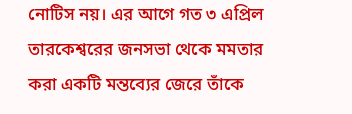নোটিস নয়। এর আগে গত ৩ এপ্রিল তারকেশ্বরের জনসভা থেকে মমতার করা একটি মন্তব্যের জেরে তাঁকে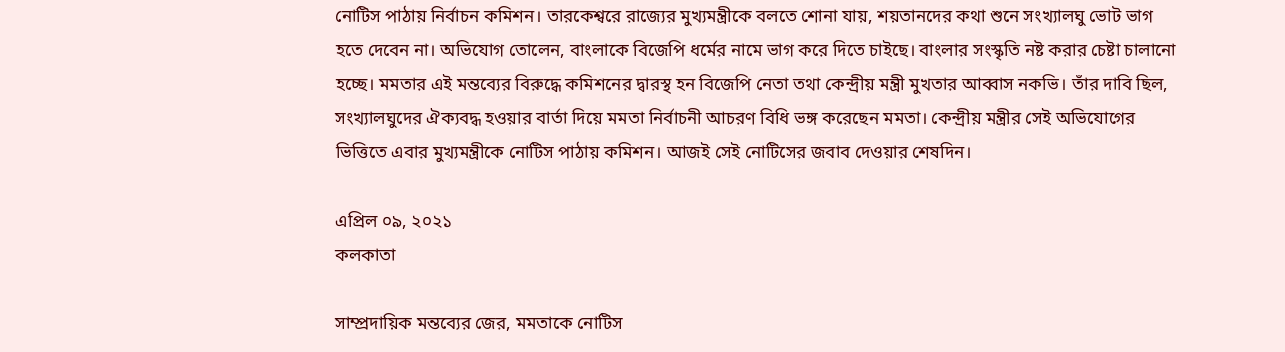নোটিস পাঠায় নির্বাচন কমিশন। তারকেশ্বরে রাজ্যের মুখ্যমন্ত্রীকে বলতে শোনা যায়, শয়তানদের কথা শুনে সংখ্যালঘু ভোট ভাগ হতে দেবেন না। অভিযোগ তোলেন, বাংলাকে বিজেপি ধর্মের নামে ভাগ করে দিতে চাইছে। বাংলার সংস্কৃতি নষ্ট করার চেষ্টা চালানো হচ্ছে। মমতার এই মন্তব্যের বিরুদ্ধে কমিশনের দ্বারস্থ হন বিজেপি নেতা তথা কেন্দ্রীয় মন্ত্রী মুখতার আব্বাস নকভি। তাঁর দাবি ছিল, সংখ্যালঘুদের ঐক্যবদ্ধ হওয়ার বার্তা দিয়ে মমতা নির্বাচনী আচরণ বিধি ভঙ্গ করেছেন মমতা। কেন্দ্রীয় মন্ত্রীর সেই অভিযোগের ভিত্তিতে এবার মুখ্যমন্ত্রীকে নোটিস পাঠায় কমিশন। আজই সেই নোটিসের জবাব দেওয়ার শেষদিন।

এপ্রিল ০৯, ২০২১
কলকাতা

সাম্প্রদায়িক মন্তব্যের জের, মমতাকে নোটিস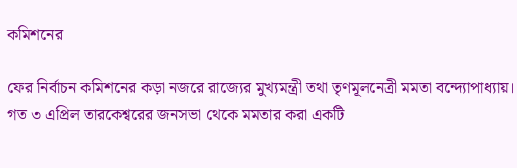কমিশনের

ফের নির্বাচন কমিশনের কড়া নজরে রাজ্যের মুখ্যমন্ত্রী তথা তৃণমূলনেত্রী মমতা বন্দ্যোপাধ্যায়। গত ৩ এপ্রিল তারকেশ্বরের জনসভা থেকে মমতার করা একটি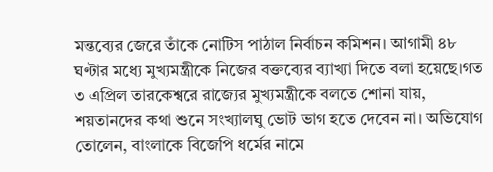মন্তব্যের জেরে তাঁকে নোটিস পাঠাল নির্বাচন কমিশন। আগামী ৪৮ ঘণ্টার মধ্যে মুখ্যমন্ত্রীকে নিজের বক্তব্যের ব্যাখ্যা দিতে বলা হয়েছে।গত ৩ এপ্রিল তারকেশ্বরে রাজ্যের মুখ্যমন্ত্রীকে বলতে শোনা যায়, শয়তানদের কথা শুনে সংখ্যালঘু ভোট ভাগ হতে দেবেন না। অভিযোগ তোলেন, বাংলাকে বিজেপি ধর্মের নামে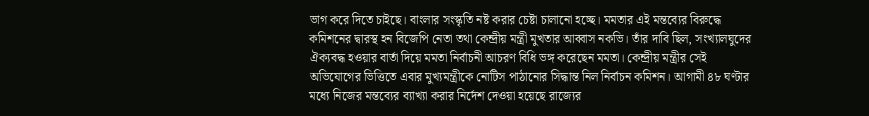ভাগ করে দিতে চাইছে। বাংলার সংস্কৃতি নষ্ট করার চেষ্টা চালানো হচ্ছে। মমতার এই মন্তব্যের বিরুদ্ধে কমিশনের দ্বারস্থ হন বিজেপি নেতা তথা কেন্দ্রীয় মন্ত্রী মুখতার আব্বাস নকভি। তাঁর দাবি ছিল, সংখ্যালঘুদের ঐক্যবদ্ধ হওয়ার বার্তা দিয়ে মমতা নির্বাচনী আচরণ বিধি ভঙ্গ করেছেন মমতা। কেন্দ্রীয় মন্ত্রীর সেই অভিযোগের ভিত্তিতে এবার মুখ্যমন্ত্রীকে নোটিস পাঠানোর সিদ্ধান্ত নিল নির্বাচন কমিশন। আগামী ৪৮ ঘণ্টার মধ্যে নিজের মন্তব্যের ব্যাখ্যা করার নির্দেশ দেওয়া হয়েছে রাজ্যের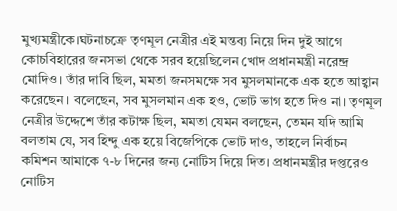মুখ্যমন্ত্রীকে।ঘটনাচক্রে তৃণমূল নেত্রীর এই মন্তব্য নিয়ে দিন দুই আগে কোচবিহারের জনসভা থেকে সরব হয়েছিলেন খোদ প্রধানমন্ত্রী নরেন্দ্র মোদিও। তাঁর দাবি ছিল, মমতা জনসমক্ষে সব মুসলমানকে এক হতে আহ্বান করেছেন। বলেছেন, সব মুসলমান এক হও, ভোট ভাগ হতে দিও না। তৃণমূল নেত্রীর উদ্দেশে তাঁর কটাক্ষ ছিল, মমতা যেমন বলছেন, তেমন যদি আমি বলতাম যে, সব হিন্দু এক হয়ে বিজেপিকে ভোট দাও, তাহলে নির্বাচন কমিশন আমাকে ৭-৮ দিনের জন্য নোটিস দিয়ে দিত। প্রধানমন্ত্রীর দপ্তরেও নোটিস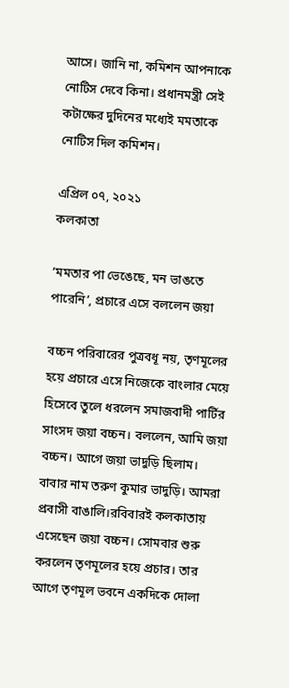আসে। জানি না, কমিশন আপনাকে নোটিস দেবে কিনা। প্রধানমন্ত্রী সেই কটাক্ষের দুদিনের মধ্যেই মমতাকে নোটিস দিল কমিশন।

এপ্রিল ০৭, ২০২১
কলকাতা

‘মমতার পা ভেঙেছে, মন ভাঙতে পারেনি’, প্রচারে এসে বললেন জয়া

বচ্চন পরিবারের পুত্রবধূ নয়, তৃণমূলের হয়ে প্রচারে এসে নিজেকে বাংলার মেয়ে হিসেবে তুলে ধরলেন সমাজবাদী পার্টির সাংসদ জয়া বচ্চন। বললেন, আমি জয়া বচ্চন। আগে জয়া ভাদুড়ি ছিলাম। বাবার নাম তরুণ কুমার ভাদুড়ি। আমরা প্রবাসী বাঙালি।রবিবারই কলকাতায় এসেছেন জয়া বচ্চন। সোমবার শুরু করলেন তৃণমূলের হয়ে প্রচার। তার আগে তৃণমূল ভবনে একদিকে দোলা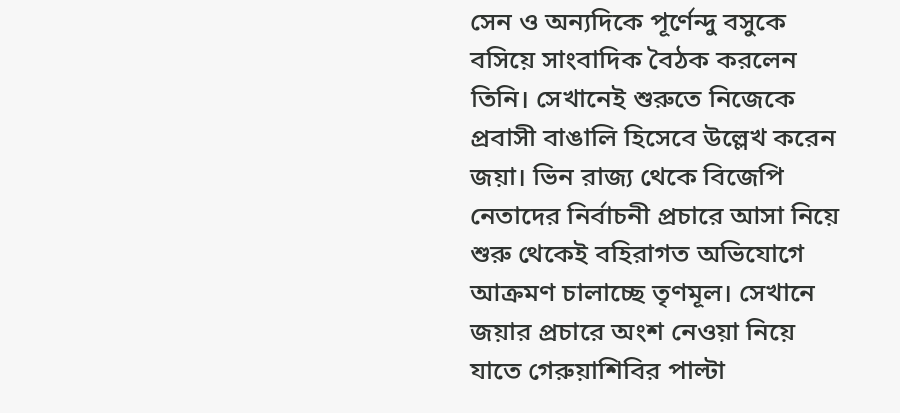সেন ও অন্যদিকে পূর্ণেন্দু বসুকে বসিয়ে সাংবাদিক বৈঠক করলেন তিনি। সেখানেই শুরুতে নিজেকে প্রবাসী বাঙালি হিসেবে উল্লেখ করেন জয়া। ভিন রাজ্য থেকে বিজেপি নেতাদের নির্বাচনী প্রচারে আসা নিয়ে শুরু থেকেই বহিরাগত অভিযোগে আক্রমণ চালাচ্ছে তৃণমূল। সেখানে জয়ার প্রচারে অংশ নেওয়া নিয়ে যাতে গেরুয়াশিবির পাল্টা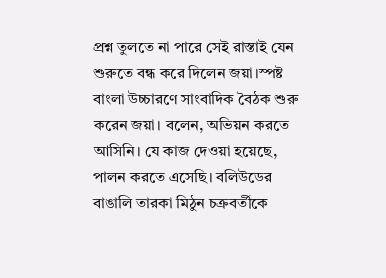প্রশ্ন তুলতে না পারে সেই রাস্তাই যেন শুরুতে বন্ধ করে দিলেন জয়া।স্পষ্ট বাংলা উচ্চারণে সাংবাদিক বৈঠক শুরু করেন জয়া। বলেন, অভিয়ন করতে আসিনি। যে কাজ দেওয়া হয়েছে, পালন করতে এসেছি। বলিউডের বাঙালি তারকা মিঠুন চক্রবর্তীকে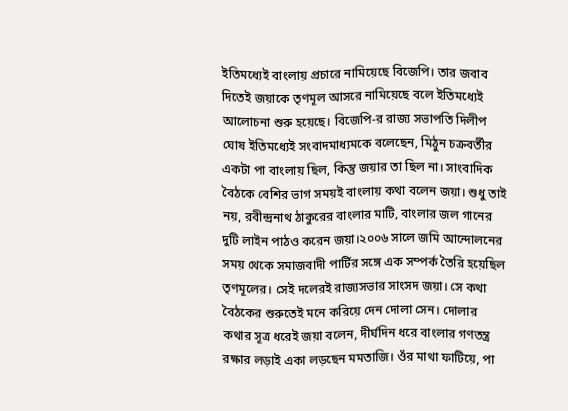ইতিমধ্যেই বাংলায় প্রচারে নামিয়েছে বিজেপি। তার জবাব দিতেই জয়াকে তৃণমূল আসরে নামিয়েছে বলে ইতিমধ্যেই আলোচনা শুরু হয়েছে। বিজেপি-র রাজ্য সভাপতি দিলীপ ঘোষ ইতিমধ্যেই সংবাদমাধ্যমকে বলেছেন, মিঠুন চক্রবর্তীর একটা পা বাংলায় ছিল, কিন্তু জয়ার তা ছিল না। সাংবাদিক বৈঠকে বেশির ভাগ সময়ই বাংলায় কথা বলেন জয়া। শুধু তাই নয়, রবীন্দ্রনাথ ঠাকুরের বাংলার মাটি, বাংলার জল গানের দুটি লাইন পাঠও করেন জয়া।২০০৬ সালে জমি আন্দোলনের সময় থেকে সমাজবাদী পার্টির সঙ্গে এক সম্পর্ক তৈরি হয়েছিল তৃণমূলের। সেই দলেরই রাজ্যসভার সাংসদ জয়া। সে কথা বৈঠকের শুরুতেই মনে করিয়ে দেন দোলা সেন। দোলার কথার সূত্র ধরেই জয়া বলেন, দীর্ঘদিন ধরে বাংলার গণতন্ত্র রক্ষার লড়াই একা লড়ছেন মমতাজি। ওঁর মাথা ফাটিয়ে, পা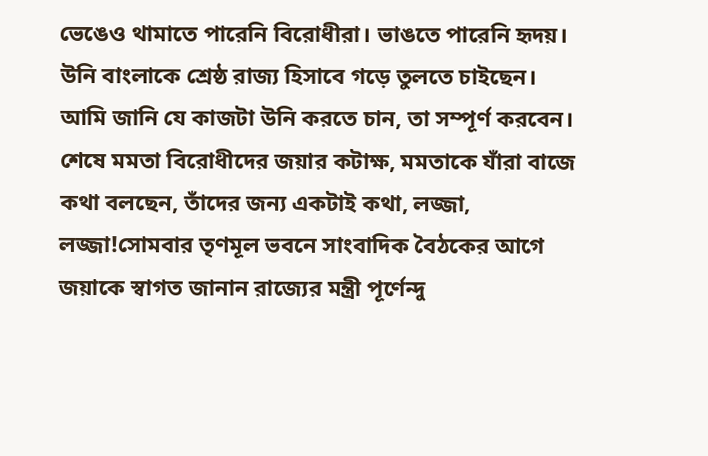ভেঙেও থামাতে পারেনি বিরোধীরা। ভাঙতে পারেনি হৃদয়। উনি বাংলাকে শ্রেষ্ঠ রাজ্য হিসাবে গড়ে তুলতে চাইছেন। আমি জানি যে কাজটা উনি করতে চান, তা সম্পূর্ণ করবেন। শেষে মমতা বিরোধীদের জয়ার কটাক্ষ, মমতাকে যাঁরা বাজে কথা বলছেন, তাঁদের জন্য একটাই কথা, লজ্জা, লজ্জা!সোমবার তৃণমূল ভবনে সাংবাদিক বৈঠকের আগে জয়াকে স্বাগত জানান রাজ্যের মন্ত্রী পূর্ণেন্দু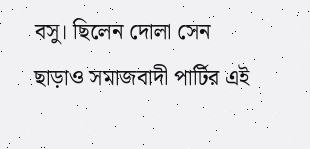বসু। ছিলেন দোলা সেন ছাড়াও সমাজবাদী পার্টির এই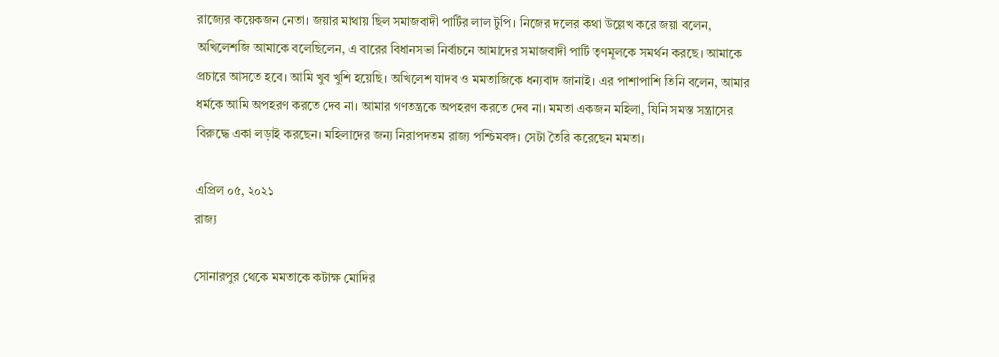রাজ্যের কয়েকজন নেতা। জয়ার মাথায় ছিল সমাজবাদী পার্টির লাল টুপি। নিজের দলের কথা উল্লেখ করে জয়া বলেন, অখিলেশজি আমাকে বলেছিলেন, এ বারের বিধানসভা নির্বাচনে আমাদের সমাজবাদী পার্টি তৃণমূলকে সমর্থন করছে। আমাকে প্রচারে আসতে হবে। আমি খুব খুশি হয়েছি। অখিলেশ যাদব ও মমতাজিকে ধন্যবাদ জানাই। এর পাশাপাশি তিনি বলেন, আমার ধর্মকে আমি অপহরণ করতে দেব না। আমার গণতন্ত্রকে অপহরণ করতে দেব না। মমতা একজন মহিলা, যিনি সমস্ত সন্ত্রাসের বিরুদ্ধে একা লড়াই করছেন। মহিলাদের জন্য নিরাপদতম রাজ্য পশ্চিমবঙ্গ। সেটা তৈরি করেছেন মমতা।

এপ্রিল ০৫, ২০২১
রাজ্য

সোনারপুর থেকে মমতাকে কটাক্ষ মোদির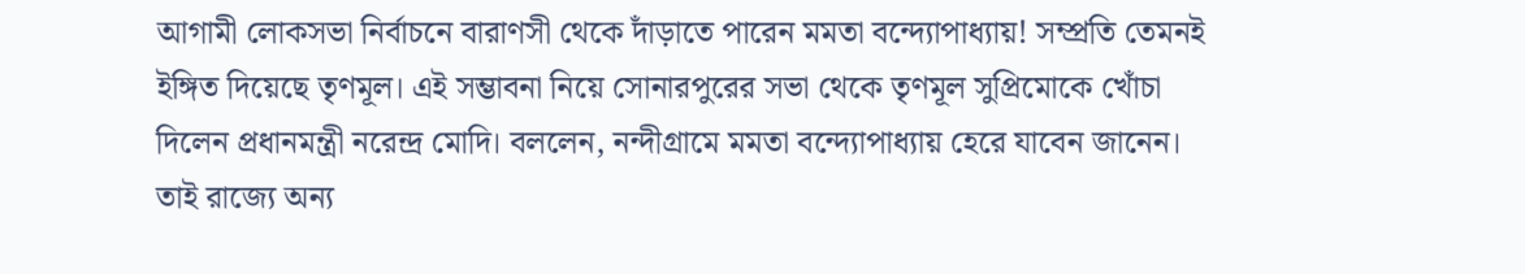আগামী লোকসভা নির্বাচনে বারাণসী থেকে দাঁড়াতে পারেন মমতা বন্দ্যোপাধ্যায়! সম্প্রতি তেমনই ইঙ্গিত দিয়েছে তৃণমূল। এই সম্ভাবনা নিয়ে সোনারপুরের সভা থেকে তৃণমূল সুপ্রিমোকে খোঁচা দিলেন প্রধানমন্ত্রী নরেন্দ্র মোদি। বললেন, নন্দীগ্রামে মমতা বন্দ্যোপাধ্যায় হেরে যাবেন জানেন। তাই রাজ্যে অন্য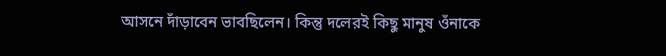আসনে দাঁড়াবেন ভাবছিলেন। কিন্তু দলেরই কিছু মানুষ ওঁনাকে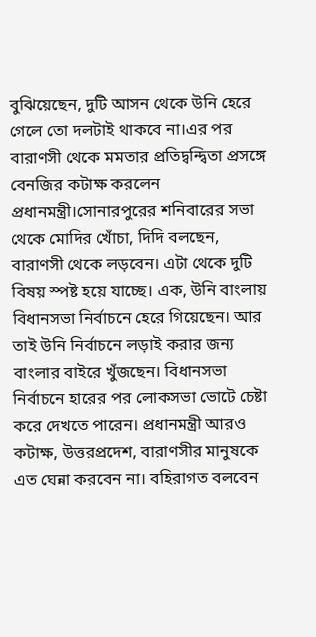বুঝিয়েছেন, দুটি আসন থেকে উনি হেরে গেলে তো দলটাই থাকবে না।এর পর বারাণসী থেকে মমতার প্রতিদ্বন্দ্বিতা প্রসঙ্গে বেনজির কটাক্ষ করলেন প্রধানমন্ত্রী।সোনারপুরের শনিবারের সভা থেকে মোদির খোঁচা, দিদি বলছেন, বারাণসী থেকে লড়বেন। এটা থেকে দুটি বিষয় স্পষ্ট হয়ে যাচ্ছে। এক, উনি বাংলায় বিধানসভা নির্বাচনে হেরে গিয়েছেন। আর তাই উনি নির্বাচনে লড়াই করার জন্য বাংলার বাইরে খুঁজছেন। বিধানসভা নির্বাচনে হারের পর লোকসভা ভোটে চেষ্টা করে দেখতে পারেন। প্রধানমন্ত্রী আরও কটাক্ষ, উত্তরপ্রদেশ, বারাণসীর মানুষকে এত ঘেন্না করবেন না। বহিরাগত বলবেন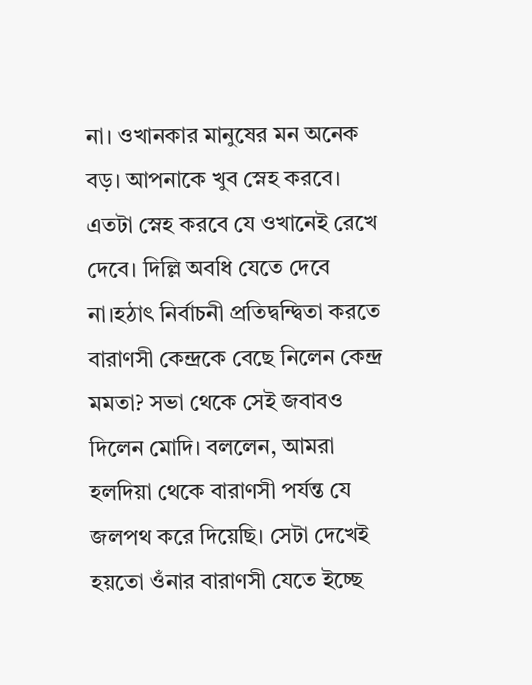না। ওখানকার মানুষের মন অনেক বড়। আপনাকে খুব স্নেহ করবে। এতটা স্নেহ করবে যে ওখানেই রেখে দেবে। দিল্লি অবধি যেতে দেবে না।হঠাৎ নির্বাচনী প্রতিদ্বন্দ্বিতা করতে বারাণসী কেন্দ্রকে বেছে নিলেন কেন্দ্র মমতা? সভা থেকে সেই জবাবও দিলেন মোদি। বললেন, আমরা হলদিয়া থেকে বারাণসী পর্যন্ত যে জলপথ করে দিয়েছি। সেটা দেখেই হয়তো ওঁনার বারাণসী যেতে ইচ্ছে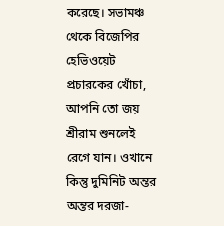করেছে। সভামঞ্চ থেকে বিজেপির হেভিওয়েট প্রচারকের খোঁচা, আপনি তো জয় শ্রীরাম শুনলেই রেগে যান। ওখানে কিন্তু দুমিনিট অন্তর অন্তর দরজা-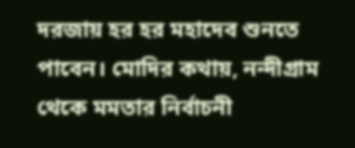দরজায় হর হর মহাদেব শুনতে পাবেন। মোদির কথায়, নন্দীগ্রাম থেকে মমতার নির্বাচনী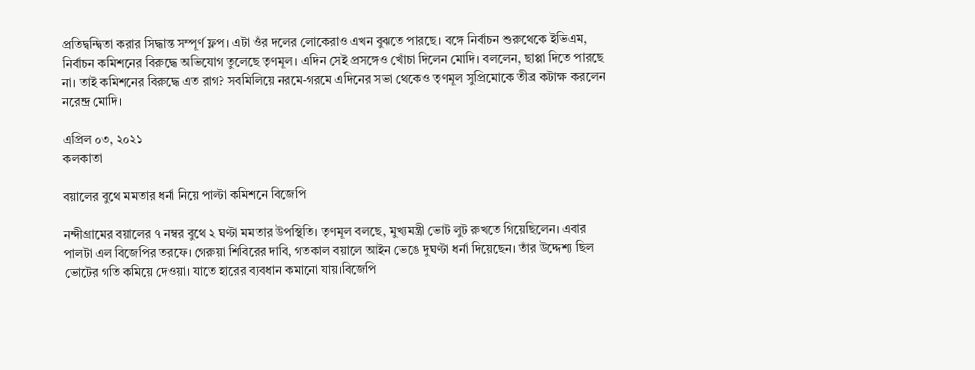প্রতিদ্বন্দ্বিতা করার সিদ্ধান্ত সম্পূর্ণ ফ্লপ। এটা ওঁর দলের লোকেরাও এখন বুঝতে পারছে। বঙ্গে নির্বাচন শুরুথেকে ইভিএম, নির্বাচন কমিশনের বিরুদ্ধে অভিযোগ তুলেছে তৃণমূল। এদিন সেই প্রসঙ্গেও খোঁচা দিলেন মোদি। বললেন, ছাপ্পা দিতে পারছে না। তাই কমিশনের বিরুদ্ধে এত রাগ? সবমিলিয়ে নরমে-গরমে এদিনের সভা থেকেও তৃণমূল সুপ্রিমোকে তীব্র কটাক্ষ করলেন নরেন্দ্র মোদি।

এপ্রিল ০৩, ২০২১
কলকাতা

বয়ালের বুথে মমতার ধর্না নিয়ে পাল্টা কমিশনে বিজেপি

নন্দীগ্রামের বয়ালের ৭ নম্বর বুথে ২ ঘণ্টা মমতার উপস্থিতি। তৃণমূল বলছে, মুখ্যমন্ত্রী ভোট লুট রুখতে গিয়েছিলেন। এবার পালটা এল বিজেপির তরফে। গেরুয়া শিবিরের দাবি, গতকাল বয়ালে আইন ভেঙে দুঘণ্টা ধর্না দিয়েছেন। তাঁর উদ্দেশ্য ছিল ভোটের গতি কমিয়ে দেওয়া। যাতে হারের ব্যবধান কমানো যায়।বিজেপি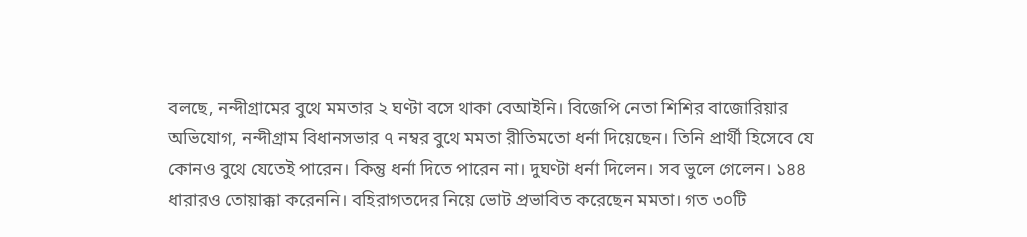বলছে, নন্দীগ্রামের বুথে মমতার ২ ঘণ্টা বসে থাকা বেআইনি। বিজেপি নেতা শিশির বাজোরিয়ার অভিযোগ, নন্দীগ্রাম বিধানসভার ৭ নম্বর বুথে মমতা রীতিমতো ধর্না দিয়েছেন। তিনি প্রার্থী হিসেবে যে কোনও বুথে যেতেই পারেন। কিন্তু ধর্না দিতে পারেন না। দুঘণ্টা ধর্না দিলেন। সব ভুলে গেলেন। ১৪৪ ধারারও তোয়াক্কা করেননি। বহিরাগতদের নিয়ে ভোট প্রভাবিত করেছেন মমতা। গত ৩০টি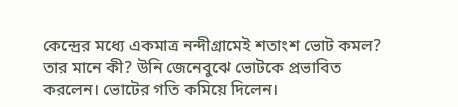কেন্দ্রের মধ্যে একমাত্র নন্দীগ্রামেই শতাংশ ভোট কমল? তার মানে কী? উনি জেনেবুঝে ভোটকে প্রভাবিত করলেন। ভোটের গতি কমিয়ে দিলেন।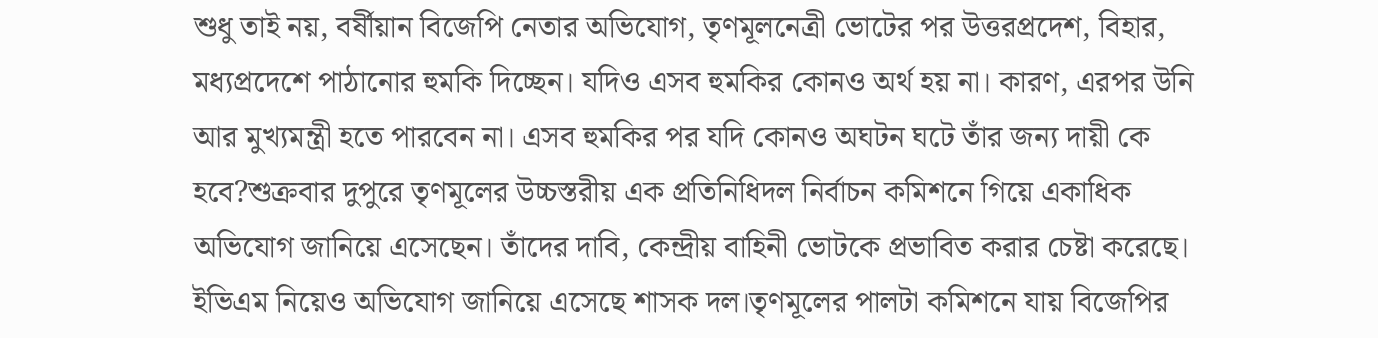শুধু তাই নয়, বর্ষীয়ান বিজেপি নেতার অভিযোগ, তৃণমূলনেত্রী ভোটের পর উত্তরপ্রদেশ, বিহার, মধ্যপ্রদেশে পাঠানোর হুমকি দিচ্ছেন। যদিও এসব হুমকির কোনও অর্থ হয় না। কারণ, এরপর উনি আর মুখ্যমন্ত্রী হতে পারবেন না। এসব হুমকির পর যদি কোনও অঘটন ঘটে তাঁর জন্য দায়ী কে হবে?শুক্রবার দুপুরে তৃণমূলের উচ্চস্তরীয় এক প্রতিনিধিদল নির্বাচন কমিশনে গিয়ে একাধিক অভিযোগ জানিয়ে এসেছেন। তাঁদের দাবি, কেন্দ্রীয় বাহিনী ভোটকে প্রভাবিত করার চেষ্টা করেছে। ইভিএম নিয়েও অভিযোগ জানিয়ে এসেছে শাসক দল।তৃণমূলের পালটা কমিশনে যায় বিজেপির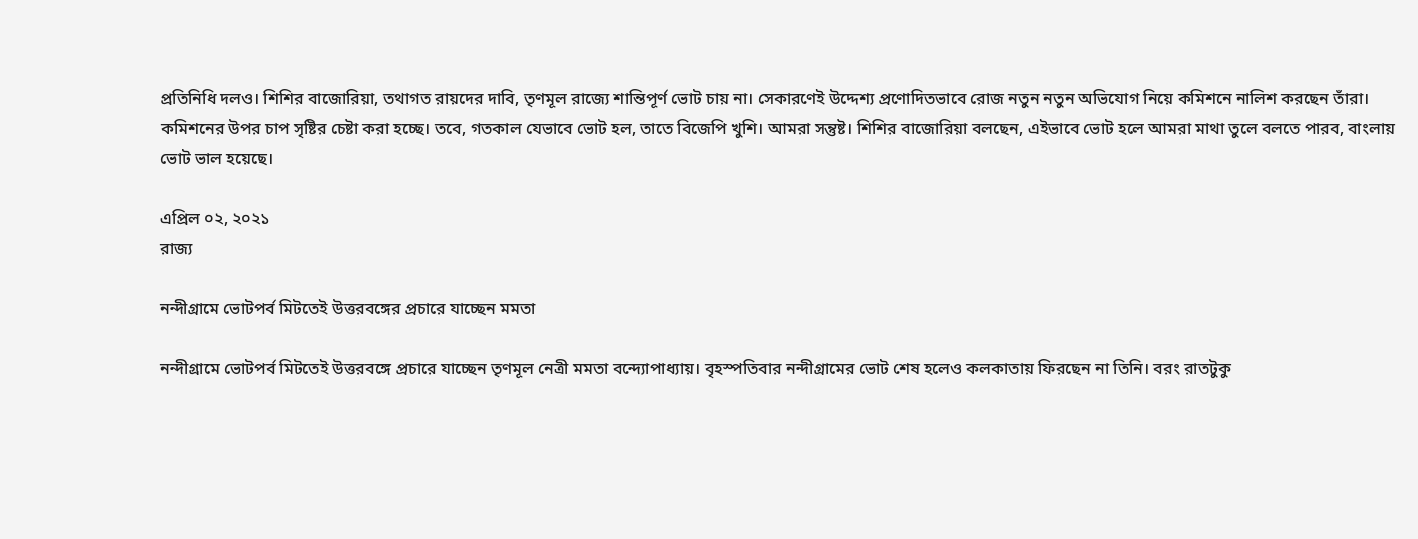প্রতিনিধি দলও। শিশির বাজোরিয়া, তথাগত রায়দের দাবি, তৃণমূল রাজ্যে শান্তিপূর্ণ ভোট চায় না। সেকারণেই উদ্দেশ্য প্রণোদিতভাবে রোজ নতুন নতুন অভিযোগ নিয়ে কমিশনে নালিশ করছেন তাঁরা। কমিশনের উপর চাপ সৃষ্টির চেষ্টা করা হচ্ছে। তবে, গতকাল যেভাবে ভোট হল, তাতে বিজেপি খুশি। আমরা সন্তুষ্ট। শিশির বাজোরিয়া বলছেন, এইভাবে ভোট হলে আমরা মাথা তুলে বলতে পারব, বাংলায় ভোট ভাল হয়েছে।

এপ্রিল ০২, ২০২১
রাজ্য

নন্দীগ্রামে ভোটপর্ব মিটতেই উত্তরবঙ্গের প্রচারে যাচ্ছেন মমতা

নন্দীগ্রামে ভোটপর্ব মিটতেই উত্তরবঙ্গে প্রচারে যাচ্ছেন তৃণমূল নেত্রী মমতা বন্দ্যোপাধ্যায়। বৃহস্পতিবার নন্দীগ্রামের ভোট শেষ হলেও কলকাতায় ফিরছেন না তিনি। বরং রাতটুকু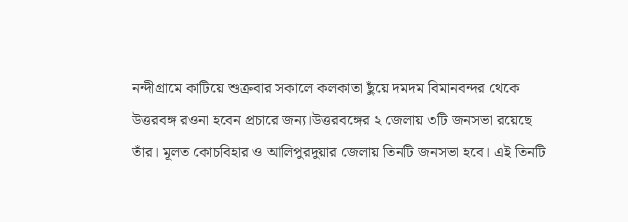নন্দীগ্রামে কাটিয়ে শুক্রবার সকালে কলকাতা ছুঁয়ে দমদম বিমানবন্দর থেকে উত্তরবঙ্গ রওনা হবেন প্রচারে জন্য।উত্তরবঙ্গের ২ জেলায় ৩টি জনসভা রয়েছে তাঁর। মূলত কোচবিহার ও আলিপুরদুয়ার জেলায় তিনটি জনসভা হবে। এই তিনটি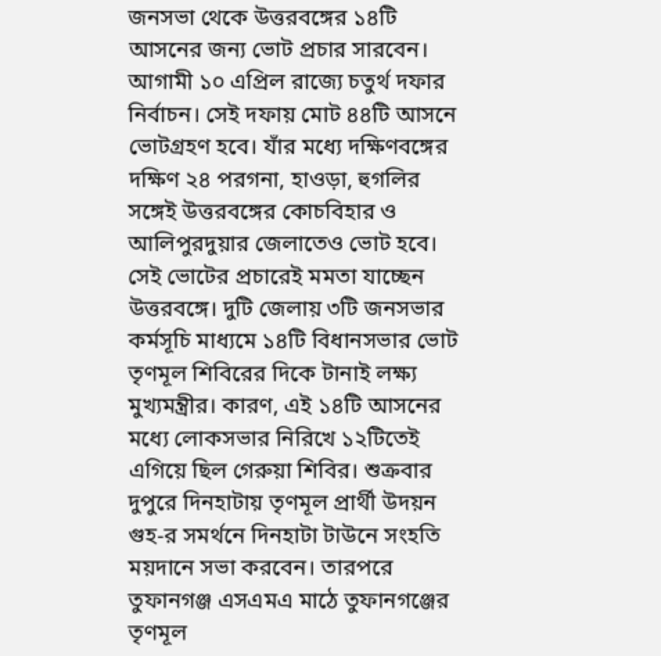জনসভা থেকে উত্তরবঙ্গের ১৪টি আসনের জন্য ভোট প্রচার সারবেন। আগামী ১০ এপ্রিল রাজ্যে চতুর্থ দফার নির্বাচন। সেই দফায় মোট ৪৪টি আসনে ভোটগ্রহণ হবে। যাঁর মধ্যে দক্ষিণবঙ্গের দক্ষিণ ২৪ পরগনা, হাওড়া, হুগলির সঙ্গেই উত্তরবঙ্গের কোচবিহার ও আলিপুরদুয়ার জেলাতেও ভোট হবে। সেই ভোটের প্রচারেই মমতা যাচ্ছেন উত্তরবঙ্গে। দুটি জেলায় ৩টি জনসভার কর্মসূচি মাধ্যমে ১৪টি বিধানসভার ভোট তৃণমূল শিবিরের দিকে টানাই লক্ষ্য মুখ্যমন্ত্রীর। কারণ, এই ১৪টি আসনের মধ্যে লোকসভার নিরিখে ১২টিতেই এগিয়ে ছিল গেরুয়া শিবির। শুক্রবার দুপুরে দিনহাটায় তৃণমূল প্রার্থী উদয়ন গুহ-র সমর্থনে দিনহাটা টাউনে সংহতি ময়দানে সভা করবেন। তারপরে তুফানগঞ্জ এসএমএ মাঠে তুফানগঞ্জের তৃণমূল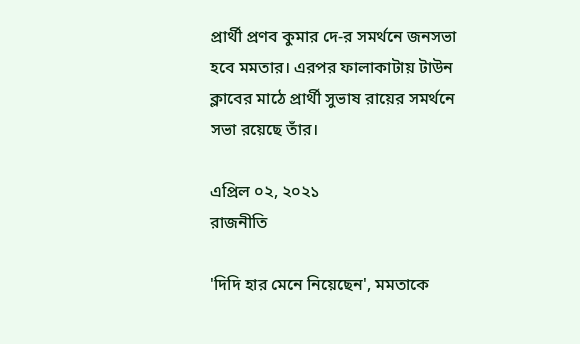প্রার্থী প্রণব কুমার দে-র সমর্থনে জনসভা হবে মমতার। এরপর ফালাকাটায় টাউন ক্লাবের মাঠে প্রার্থী সুভাষ রায়ের সমর্থনে সভা রয়েছে তাঁর।

এপ্রিল ০২, ২০২১
রাজনীতি

'দিদি হার মেনে নিয়েছেন', মমতাকে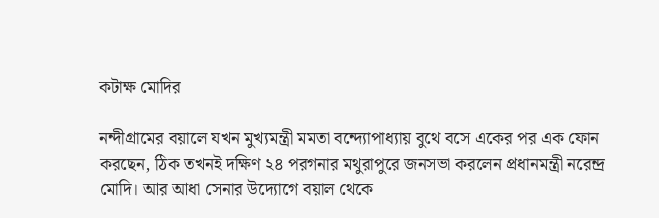কটাক্ষ মোদির

নন্দীগ্রামের বয়ালে যখন মুখ্যমন্ত্রী মমতা বন্দ্যোপাধ্যায় বুথে বসে একের পর এক ফোন করছেন, ঠিক তখনই দক্ষিণ ২৪ পরগনার মথুরাপুরে জনসভা করলেন প্রধানমন্ত্রী নরেন্দ্র মোদি। আর আধা সেনার উদ্যোগে বয়াল থেকে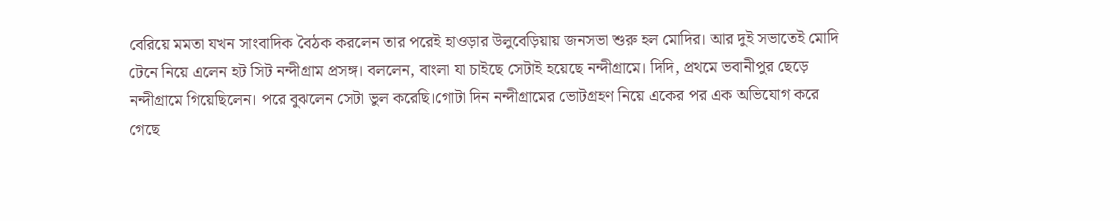বেরিয়ে মমতা যখন সাংবাদিক বৈঠক করলেন তার পরেই হাওড়ার উলুবেড়িয়ায় জনসভা শুরু হল মোদির। আর দুই সভাতেই মোদি টেনে নিয়ে এলেন হট সিট নন্দীগ্রাম প্রসঙ্গ। বললেন, বাংলা যা চাইছে সেটাই হয়েছে নন্দীগ্রামে। দিদি, প্রথমে ভবানীপুর ছেড়ে নন্দীগ্রামে গিয়েছিলেন। পরে বুঝলেন সেটা ভুল করেছি।গোটা দিন নন্দীগ্রামের ভোটগ্রহণ নিয়ে একের পর এক অভিযোগ করে গেছে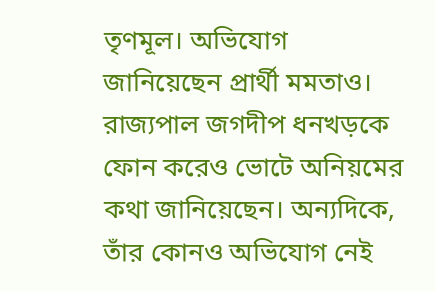তৃণমূল। অভিযোগ জানিয়েছেন প্রার্থী মমতাও। রাজ্যপাল জগদীপ ধনখড়কে ফোন করেও ভোটে অনিয়মের কথা জানিয়েছেন। অন্যদিকে, তাঁর কোনও অভিযোগ নেই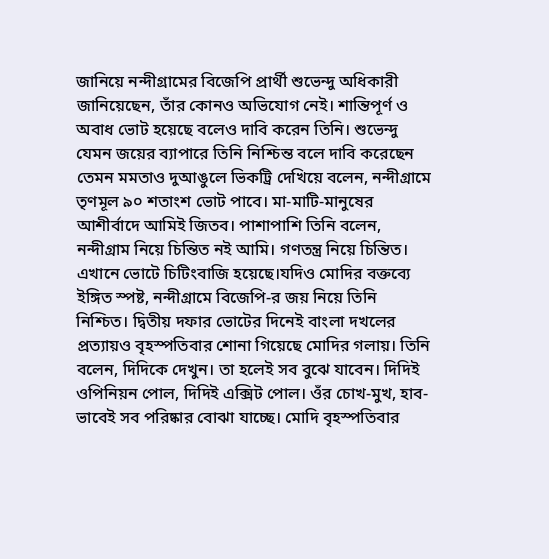জানিয়ে নন্দীগ্রামের বিজেপি প্রার্থী শুভেন্দু অধিকারী জানিয়েছেন, তাঁর কোনও অভিযোগ নেই। শান্তিপূর্ণ ও অবাধ ভোট হয়েছে বলেও দাবি করেন তিনি। শুভেন্দু যেমন জয়ের ব্যাপারে তিনি নিশ্চিন্ত বলে দাবি করেছেন তেমন মমতাও দুআঙুলে ভিকট্রি দেখিয়ে বলেন, নন্দীগ্রামে তৃণমূল ৯০ শতাংশ ভোট পাবে। মা-মাটি-মানুষের আশীর্বাদে আমিই জিতব। পাশাপাশি তিনি বলেন, নন্দীগ্রাম নিয়ে চিন্তিত নই আমি। গণতন্ত্র নিয়ে চিন্তিত। এখানে ভোটে চিটিংবাজি হয়েছে।যদিও মোদির বক্তব্যে ইঙ্গিত স্পষ্ট, নন্দীগ্রামে বিজেপি-র জয় নিয়ে তিনি নিশ্চিত। দ্বিতীয় দফার ভোটের দিনেই বাংলা দখলের প্রত্যায়ও বৃহস্পতিবার শোনা গিয়েছে মোদির গলায়। তিনি বলেন, দিদিকে দেখুন। তা হলেই সব বুঝে যাবেন। দিদিই ওপিনিয়ন পোল, দিদিই এক্সিট পোল। ওঁর চোখ-মুখ, হাব-ভাবেই সব পরিষ্কার বোঝা যাচ্ছে। মোদি বৃহস্পতিবার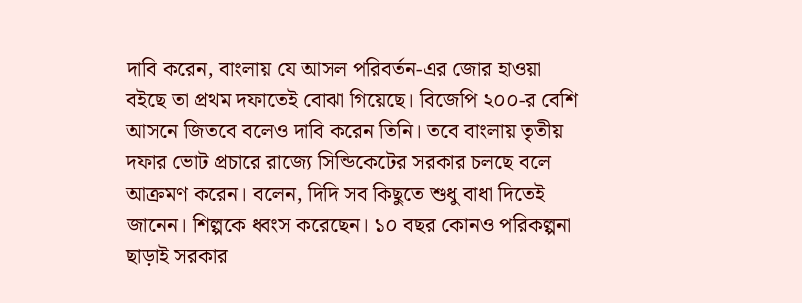দাবি করেন, বাংলায় যে আসল পরিবর্তন-এর জোর হাওয়া বইছে তা প্রথম দফাতেই বোঝা গিয়েছে। বিজেপি ২০০-র বেশি আসনে জিতবে বলেও দাবি করেন তিনি। তবে বাংলায় তৃতীয় দফার ভোট প্রচারে রাজ্যে সিন্ডিকেটের সরকার চলছে বলে আক্রমণ করেন। বলেন, দিদি সব কিছুতে শুধু বাধা দিতেই জানেন। শিল্পকে ধ্বংস করেছেন। ১০ বছর কোনও পরিকল্পনা ছাড়াই সরকার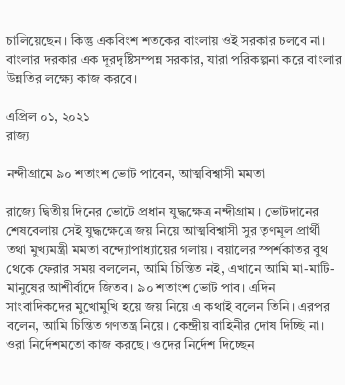চালিয়েছেন। কিন্তু একবিংশ শতকের বাংলায় ওই সরকার চলবে না। বাংলার দরকার এক দূরদৃষ্টিসম্পন্ন সরকার, যারা পরিকল্পনা করে বাংলার উন্নতির লক্ষ্যে কাজ করবে।

এপ্রিল ০১, ২০২১
রাজ্য

নন্দীগ্রামে ৯০ শতাংশ ভোট পাবেন, আত্মবিশ্বাসী মমতা

রাজ্যে দ্বিতীয় দিনের ভোটে প্রধান যুদ্ধক্ষেত্র নন্দীগ্রাম । ভোটদানের শেষবেলায় সেই যুদ্ধক্ষেত্রে জয় নিয়ে আত্মবিশ্বাসী সুর তৃণমূল প্রার্থী তথা মুখ্যমন্ত্রী মমতা বন্দ্যোপাধ্যায়ের গলায়। বয়ালের স্পর্শকাতর বুথ থেকে ফেরার সময় বললেন, আমি চিন্তিত নই, এখানে আমি মা-মাটি-মানুষের আশীর্বাদে জিতব। ৯০ শতাংশ ভোট পাব। এদিন সাংবাদিকদের মুখোমুখি হয়ে জয় নিয়ে এ কথাই বলেন তিনি। এরপর বলেন, আমি চিন্তিত গণতন্ত্র নিয়ে। কেন্দ্রীয় বাহিনীর দোষ দিচ্ছি না। ওরা নির্দেশমতো কাজ করছে। ওদের নির্দেশ দিচ্ছেন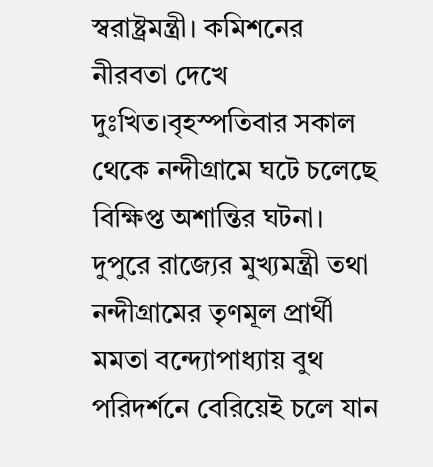স্বরাষ্ট্রমন্ত্রী। কমিশনের নীরবতা দেখে দুঃখিত।বৃহস্পতিবার সকাল থেকে নন্দীগ্রামে ঘটে চলেছে বিক্ষিপ্ত অশান্তির ঘটনা। দুপুরে রাজ্যের মুখ্যমন্ত্রী তথা নন্দীগ্রামের তৃণমূল প্রার্থী মমতা বন্দ্যোপাধ্যায় বুথ পরিদর্শনে বেরিয়েই চলে যান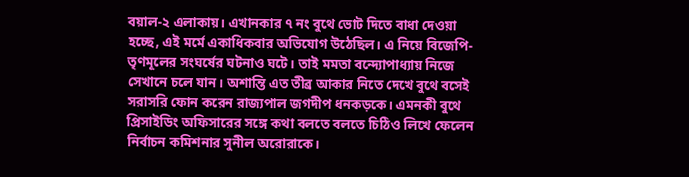বয়াল-২ এলাকায়। এখানকার ৭ নং বুথে ভোট দিতে বাধা দেওয়া হচ্ছে, এই মর্মে একাধিকবার অভিযোগ উঠেছিল। এ নিয়ে বিজেপি-তৃণমূলের সংঘর্ষের ঘটনাও ঘটে। তাই মমতা বন্দ্যোপাধ্যায় নিজে সেখানে চলে যান। অশান্তি এত তীব্র আকার নিতে দেখে বুথে বসেই সরাসরি ফোন করেন রাজ্যপাল জগদীপ ধনকড়কে। এমনকী বুথে প্রিসাইডিং অফিসারের সঙ্গে কথা বলতে বলতে চিঠিও লিখে ফেলেন নির্বাচন কমিশনার সুনীল অরোরাকে।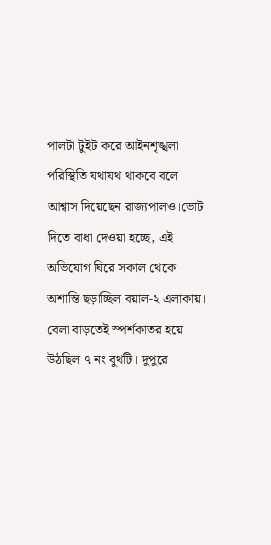পালটা টুইট করে আইনশৃঙ্খলা পরিস্থিতি যথাযথ থাকবে বলে আশ্বাস দিয়েছেন রাজ্যপালও।ভোট দিতে বাধা দেওয়া হচ্ছে, এই অভিযোগ ঘিরে সকাল থেকে অশান্তি ছড়াচ্ছিল বয়াল-২ এলাকায়। বেলা বাড়তেই স্পর্শকাতর হয়ে উঠছিল ৭ নং বুথটি। দুপুরে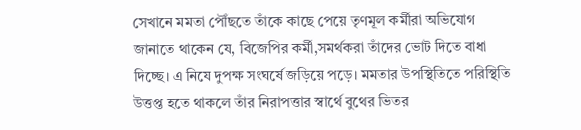সেখানে মমতা পৌঁছতে তাঁকে কাছে পেয়ে তৃণমূল কর্মীরা অভিযোগ জানাতে থাকেন যে, বিজেপির কর্মী,সমর্থকরা তাঁদের ভোট দিতে বাধা দিচ্ছে। এ নিযে দুপক্ষ সংঘর্ষে জড়িয়ে পড়ে। মমতার উপস্থিতিতে পরিস্থিতি উত্তপ্ত হতে থাকলে তাঁর নিরাপত্তার স্বার্থে বুথের ভিতর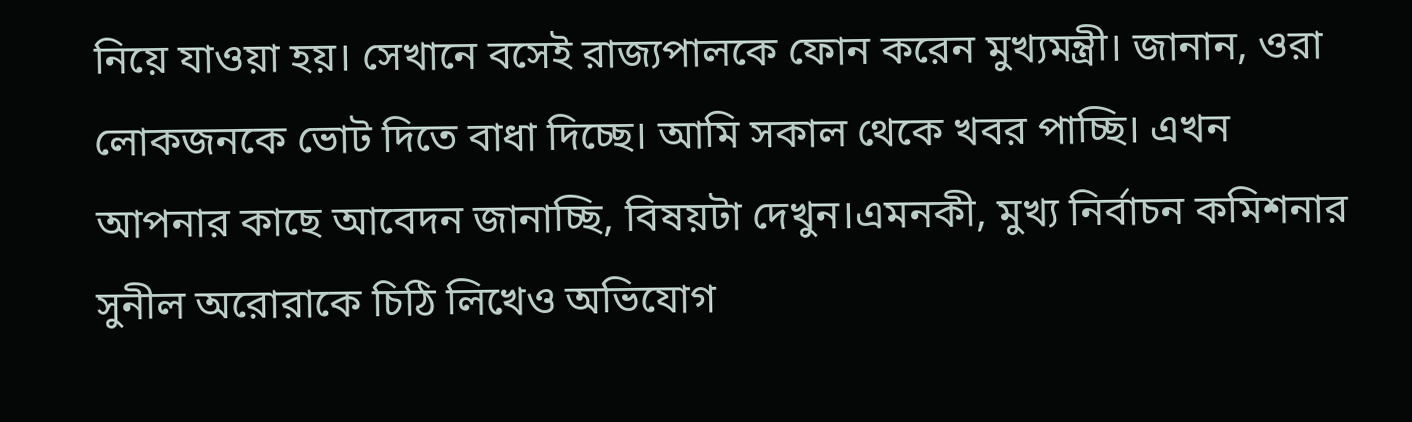নিয়ে যাওয়া হয়। সেখানে বসেই রাজ্যপালকে ফোন করেন মুখ্যমন্ত্রী। জানান, ওরা লোকজনকে ভোট দিতে বাধা দিচ্ছে। আমি সকাল থেকে খবর পাচ্ছি। এখন আপনার কাছে আবেদন জানাচ্ছি, বিষয়টা দেখুন।এমনকী, মুখ্য নির্বাচন কমিশনার সুনীল অরোরাকে চিঠি লিখেও অভিযোগ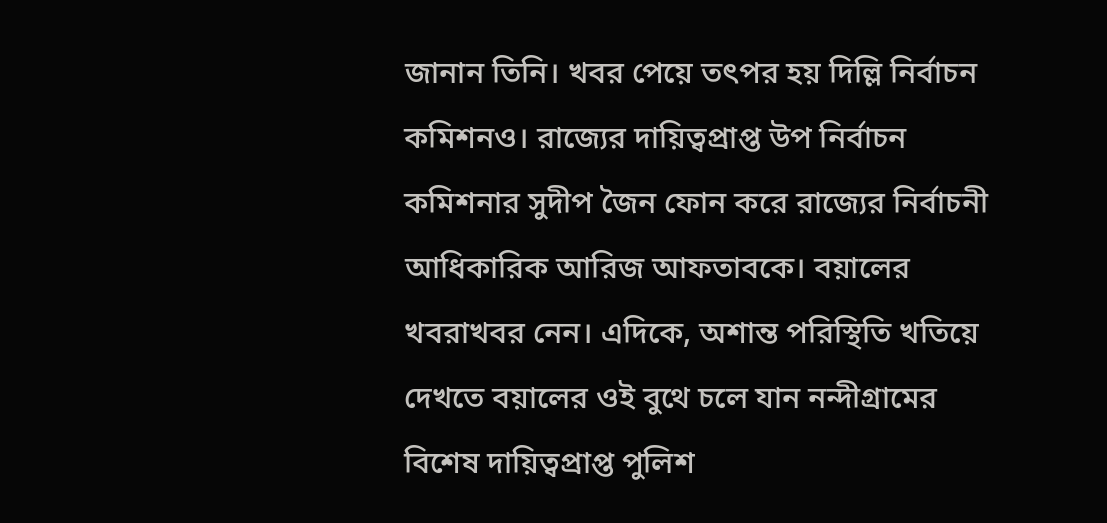জানান তিনি। খবর পেয়ে তৎপর হয় দিল্লি নির্বাচন কমিশনও। রাজ্যের দায়িত্বপ্রাপ্ত উপ নির্বাচন কমিশনার সুদীপ জৈন ফোন করে রাজ্যের নির্বাচনী আধিকারিক আরিজ আফতাবকে। বয়ালের খবরাখবর নেন। এদিকে, অশান্ত পরিস্থিতি খতিয়ে দেখতে বয়ালের ওই বুথে চলে যান নন্দীগ্রামের বিশেষ দায়িত্বপ্রাপ্ত পুলিশ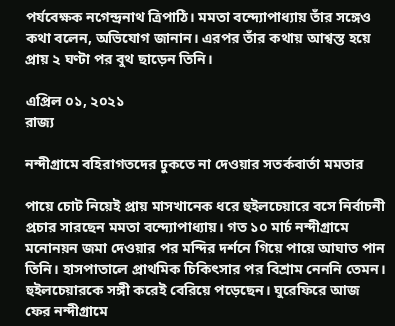পর্যবেক্ষক নগেন্দ্রনাথ ত্রিপাঠি। মমতা বন্দ্যোপাধ্যায় তাঁর সঙ্গেও কথা বলেন, অভিযোগ জানান। এরপর তাঁর কথায় আশ্বস্ত হয়ে প্রায় ২ ঘণ্টা পর বুথ ছাড়েন তিনি।

এপ্রিল ০১, ২০২১
রাজ্য

নন্দীগ্রামে বহিরাগতদের ঢুকতে না দেওয়ার সতর্কবার্তা মমতার

পায়ে চোট নিয়েই প্রায় মাসখানেক ধরে হুইলচেয়ারে বসে নির্বাচনী প্রচার সারছেন মমতা বন্দ্যোপাধ্যায়। গত ১০ মার্চ নন্দীগ্রামে মনোনয়ন জমা দেওয়ার পর মন্দির দর্শনে গিয়ে পায়ে আঘাত পান তিনি। হাসপাতালে প্রাথমিক চিকিৎসার পর বিশ্রাম নেননি তেমন। হুইলচেয়ারকে সঙ্গী করেই বেরিয়ে পড়েছেন। ঘুরেফিরে আজ ফের নন্দীগ্রামে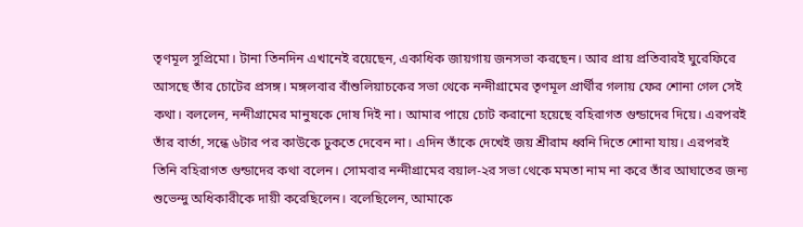তৃণমূল সুপ্রিমো। টানা তিনদিন এখানেই রয়েছেন, একাধিক জায়গায় জনসভা করছেন। আর প্রায় প্রতিবারই ঘুরেফিরে আসছে তাঁর চোটের প্রসঙ্গ। মঙ্গলবার বাঁশুলিয়াচকের সভা থেকে নন্দীগ্রামের তৃণমূল প্রার্থীর গলায় ফের শোনা গেল সেই কথা। বললেন, নন্দীগ্রামের মানুষকে দোষ দিই না। আমার পায়ে চোট করানো হয়েছে বহিরাগত গুন্ডাদের দিয়ে। এরপরই তাঁর বার্তা, সন্ধে ৬টার পর কাউকে ঢুকতে দেবেন না। এদিন তাঁকে দেখেই জয় শ্রীরাম ধ্বনি দিতে শোনা যায়। এরপরই তিনি বহিরাগত গুন্ডাদের কথা বলেন। সোমবার নন্দীগ্রামের বয়াল-২র সভা থেকে মমতা নাম না করে তাঁর আঘাতের জন্য শুভেন্দু অধিকারীকে দায়ী করেছিলেন। বলেছিলেন, আমাকে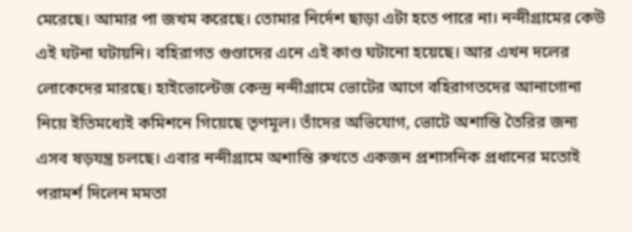মেরেছে। আমার পা জখম করেছে। তোমার নির্দেশ ছাড়া এটা হতে পারে না। নন্দীগ্রামের কেউ এই ঘটনা ঘটায়নি। বহিরাগত গুণ্ডাদের এনে এই কাণ্ড ঘটানো হয়েছে। আর এখন দলের লোকেদের মারছে। হাইভোল্টেজ কেন্দ্র নন্দীগ্রামে ভোটের আগে বহিরাগতদের আনাগোনা নিয়ে ইতিমধ্যেই কমিশনে গিয়েছে তৃণমূল। তাঁদের অভিযোগ, ভোটে অশান্তি তৈরির জন্য এসব ষড়যন্ত্র চলছে। এবার নন্দীগ্রামে অশান্তি রুখতে একজন প্রশাসনিক প্রধানের মতোই পরামর্শ দিলেন মমতা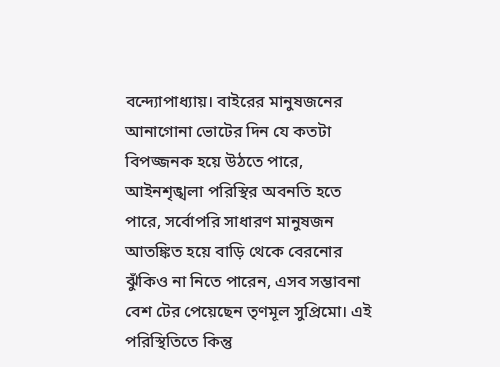বন্দ্যোপাধ্যায়। বাইরের মানুষজনের আনাগোনা ভোটের দিন যে কতটা বিপজ্জনক হয়ে উঠতে পারে, আইনশৃঙ্খলা পরিস্থির অবনতি হতে পারে, সর্বোপরি সাধারণ মানুষজন আতঙ্কিত হয়ে বাড়ি থেকে বেরনোর ঝুঁকিও না নিতে পারেন, এসব সম্ভাবনা বেশ টের পেয়েছেন তৃণমূল সুপ্রিমো। এই পরিস্থিতিতে কিন্তু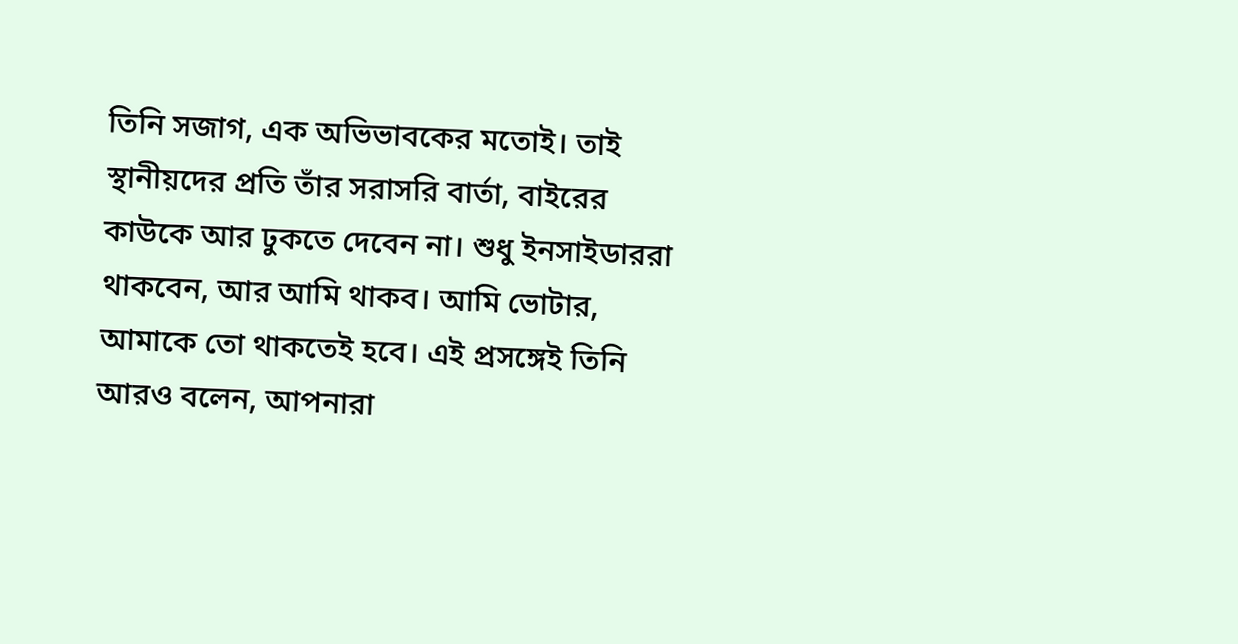তিনি সজাগ, এক অভিভাবকের মতোই। তাই স্থানীয়দের প্রতি তাঁর সরাসরি বার্তা, বাইরের কাউকে আর ঢুকতে দেবেন না। শুধু ইনসাইডাররা থাকবেন, আর আমি থাকব। আমি ভোটার, আমাকে তো থাকতেই হবে। এই প্রসঙ্গেই তিনি আরও বলেন, আপনারা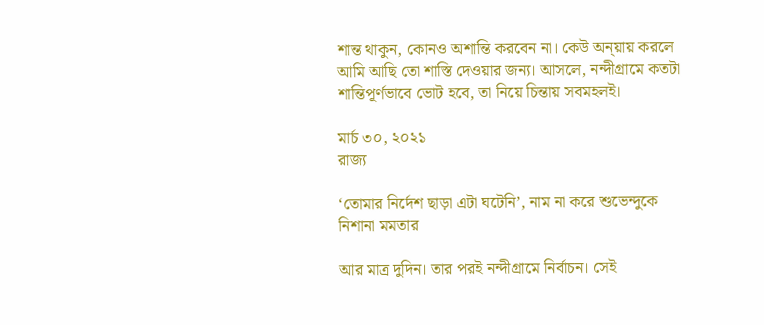শান্ত থাকুন, কোনও অশান্তি করবেন না। কেউ অন্য়ায় করলে আমি আছি তো শাস্তি দেওয়ার জন্য। আসলে, নন্দীগ্রামে কতটা শান্তিপূর্ণভাবে ভোট হবে, তা নিয়ে চিন্তায় সবমহলই।

মার্চ ৩০, ২০২১
রাজ্য

‘তোমার নির্দেশ ছাড়া এটা ঘটেনি’, নাম না করে শুভেন্দুকে নিশানা মমতার

আর মাত্র দুদিন। তার পরই নন্দীগ্রামে নির্বাচন। সেই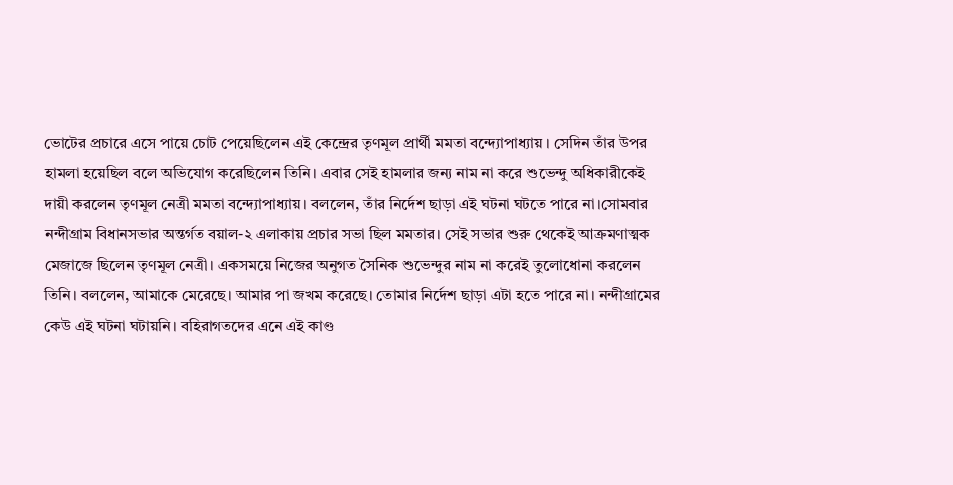ভোটের প্রচারে এসে পায়ে চোট পেয়েছিলেন এই কেন্দ্রের তৃণমূল প্রার্থী মমতা বন্দ্যোপাধ্যায় । সেদিন তাঁর উপর হামলা হয়েছিল বলে অভিযোগ করেছিলেন তিনি। এবার সেই হামলার জন্য নাম না করে শুভেন্দু অধিকারীকেই দায়ী করলেন তৃণমূল নেত্রী মমতা বন্দ্যোপাধ্যায়। বললেন, তাঁর নির্দেশ ছাড়া এই ঘটনা ঘটতে পারে না।সোমবার নন্দীগ্রাম বিধানসভার অন্তর্গত বয়াল-২ এলাকায় প্রচার সভা ছিল মমতার। সেই সভার শুরু থেকেই আক্রমণাত্মক মেজাজে ছিলেন তৃণমূল নেত্রী। একসময়ে নিজের অনুগত সৈনিক শুভেন্দুর নাম না করেই তুলোধোনা করলেন তিনি। বললেন, আমাকে মেরেছে। আমার পা জখম করেছে। তোমার নির্দেশ ছাড়া এটা হতে পারে না। নন্দীগ্রামের কেউ এই ঘটনা ঘটায়নি। বহিরাগতদের এনে এই কাণ্ড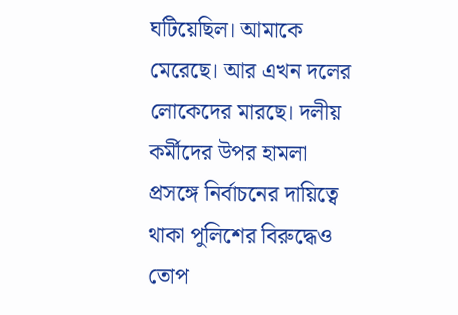ঘটিয়েছিল। আমাকে মেরেছে। আর এখন দলের লোকেদের মারছে। দলীয় কর্মীদের উপর হামলা প্রসঙ্গে নির্বাচনের দায়িত্বে থাকা পুলিশের বিরুদ্ধেও তোপ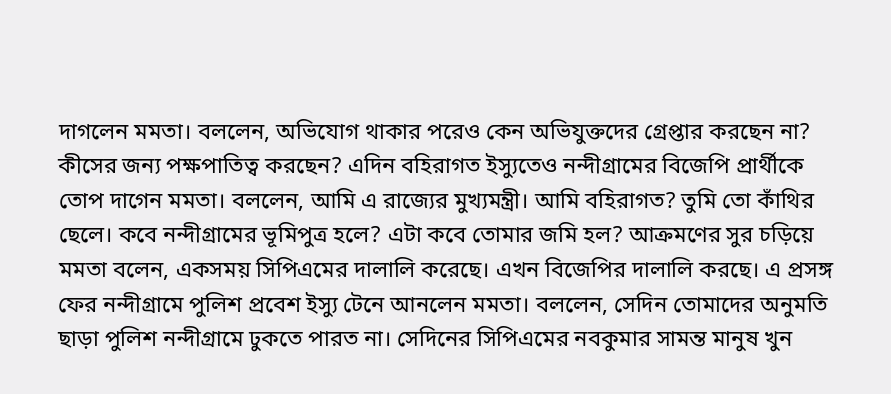দাগলেন মমতা। বললেন, অভিযোগ থাকার পরেও কেন অভিযুক্তদের গ্রেপ্তার করছেন না? কীসের জন্য পক্ষপাতিত্ব করছেন? এদিন বহিরাগত ইস্যুতেও নন্দীগ্রামের বিজেপি প্রার্থীকে তোপ দাগেন মমতা। বললেন, আমি এ রাজ্যের মুখ্যমন্ত্রী। আমি বহিরাগত? তুমি তো কাঁথির ছেলে। কবে নন্দীগ্রামের ভূমিপুত্র হলে? এটা কবে তোমার জমি হল? আক্রমণের সুর চড়িয়ে মমতা বলেন, একসময় সিপিএমের দালালি করেছে। এখন বিজেপির দালালি করছে। এ প্রসঙ্গ ফের নন্দীগ্রামে পুলিশ প্রবেশ ইস্যু টেনে আনলেন মমতা। বললেন, সেদিন তোমাদের অনুমতি ছাড়া পুলিশ নন্দীগ্রামে ঢুকতে পারত না। সেদিনের সিপিএমের নবকুমার সামন্ত মানুষ খুন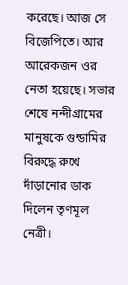করেছে। আজ সে বিজেপিতে। আর আরেকজন ওর নেতা হয়েছে। সভার শেষে নন্দীগ্রামের মানুষকে গুন্ডামির বিরুদ্ধে রুখে দাঁড়ানোর ডাক দিলেন তৃণমূল নেত্রী।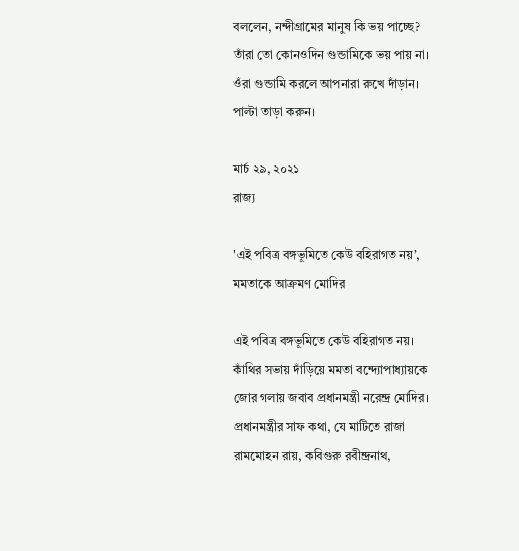বললেন, নন্দীগ্রামের মানুষ কি ভয় পাচ্ছে? তাঁরা তো কোনওদিন গুন্ডামিকে ভয় পায় না। ওঁরা গুন্ডামি করলে আপনারা রুখে দাঁড়ান। পাল্টা তাড়া করুন।

মার্চ ২৯, ২০২১
রাজ্য

'এই পবিত্র বঙ্গভূমিতে কেউ বহিরাগত নয়’, মমতাকে আক্রমণ মোদির

এই পবিত্র বঙ্গভূমিতে কেউ বহিরাগত নয়। কাঁথির সভায় দাঁড়িয়ে মমতা বন্দ্যোপাধ্যায়কে জোর গলায় জবাব প্রধানমন্ত্রী নরেন্দ্র মোদির। প্রধানমন্ত্রীর সাফ কথা, যে মাটিতে রাজা রামমোহন রায়, কবিগুরু রবীন্দ্রনাথ,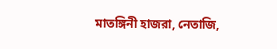মাতঙ্গিনী হাজরা, নেতাজি,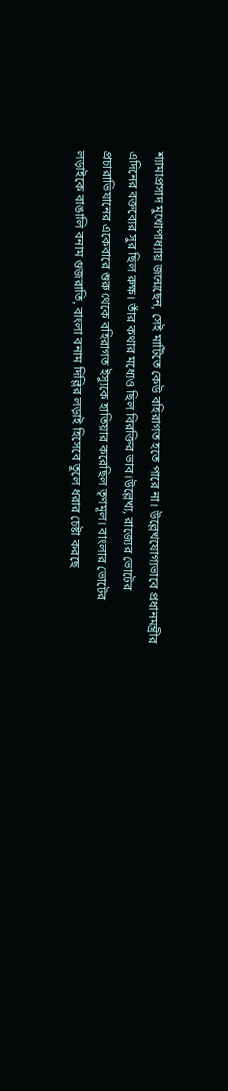শ্যামাপ্রসাদ মুখোপাধ্যায় জন্মেছেন, সেই মাটিতে কেউ বহিরাগত হতে পারে না। উল্লেখযোগ্যভাবে প্রধানমন্ত্রীর এদিনের বক্তব্যের সুর ছিল রুক্ষ। তাঁর কথার মধ্যেও ছিল বিরক্তির ভাব।উল্লেখ্য, রাজ্যের ভোটের প্রচারাভিযানের একেবারে শুরু থেকে বহিরাগত ইস্যুকে হাতিয়ার করেছিল তৃণমূল। বাংলার ভোটের লড়াইকে বাঙালি বনাম গুজরাতি, বাংলা বনাম দিল্লির লড়াই হিসেবে তুলে ধরার চেষ্টা করছে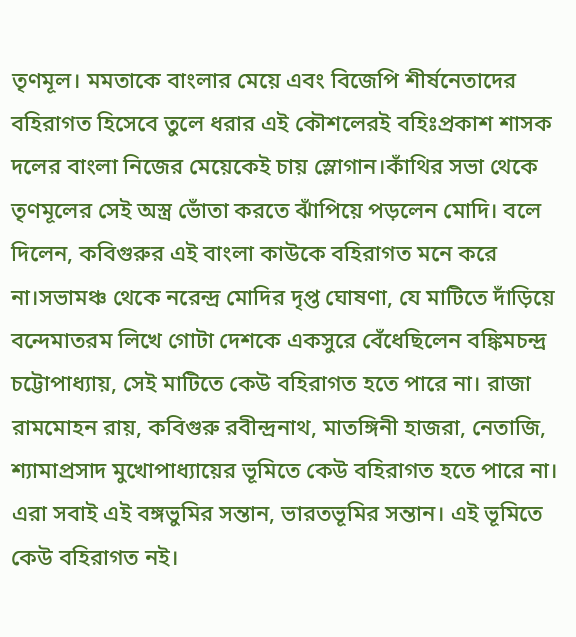তৃণমূল। মমতাকে বাংলার মেয়ে এবং বিজেপি শীর্ষনেতাদের বহিরাগত হিসেবে তুলে ধরার এই কৌশলেরই বহিঃপ্রকাশ শাসক দলের বাংলা নিজের মেয়েকেই চায় স্লোগান।কাঁথির সভা থেকে তৃণমূলের সেই অস্ত্র ভোঁতা করতে ঝাঁপিয়ে পড়লেন মোদি। বলে দিলেন, কবিগুরুর এই বাংলা কাউকে বহিরাগত মনে করে না।সভামঞ্চ থেকে নরেন্দ্র মোদির দৃপ্ত ঘোষণা, যে মাটিতে দাঁড়িয়ে বন্দেমাতরম লিখে গোটা দেশকে একসুরে বেঁধেছিলেন বঙ্কিমচন্দ্র চট্টোপাধ্যায়, সেই মাটিতে কেউ বহিরাগত হতে পারে না। রাজা রামমোহন রায়, কবিগুরু রবীন্দ্রনাথ, মাতঙ্গিনী হাজরা, নেতাজি, শ্যামাপ্রসাদ মুখোপাধ্যায়ের ভূমিতে কেউ বহিরাগত হতে পারে না। এরা সবাই এই বঙ্গভুমির সন্তান, ভারতভূমির সন্তান। এই ভূমিতে কেউ বহিরাগত নই।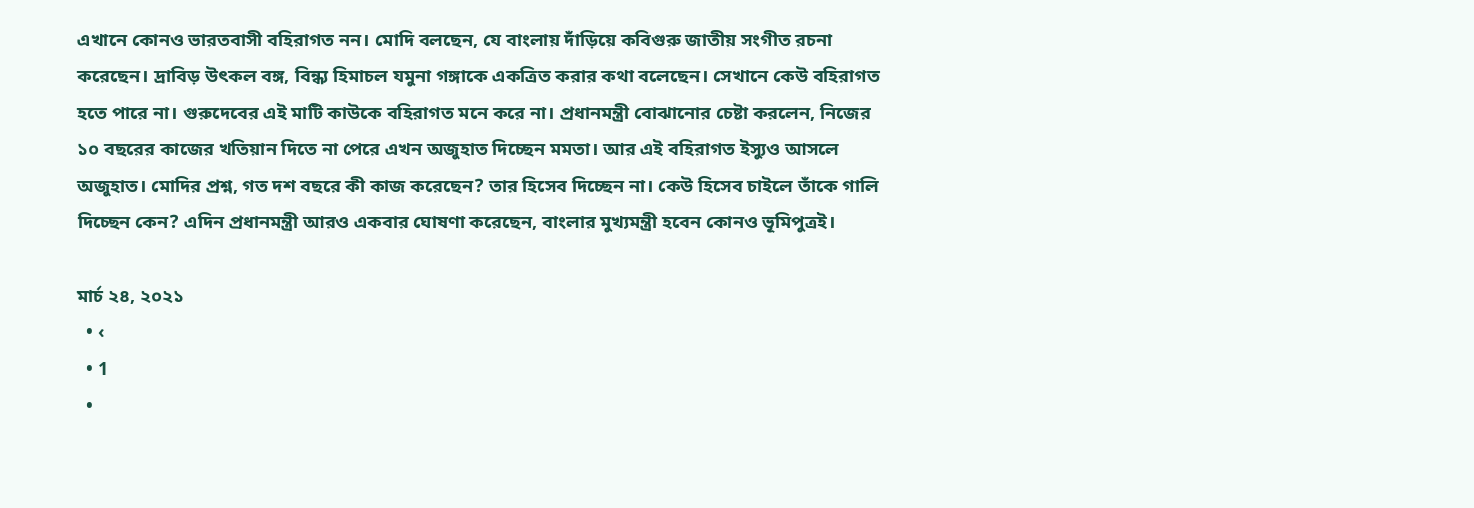এখানে কোনও ভারতবাসী বহিরাগত নন। মোদি বলছেন, যে বাংলায় দাঁড়িয়ে কবিগুরু জাতীয় সংগীত রচনা করেছেন। দ্রাবিড় উৎকল বঙ্গ, বিন্ধ্য হিমাচল যমুনা গঙ্গাকে একত্রিত করার কথা বলেছেন। সেখানে কেউ বহিরাগত হতে পারে না। গুরুদেবের এই মাটি কাউকে বহিরাগত মনে করে না। প্রধানমন্ত্রী বোঝানোর চেষ্টা করলেন, নিজের ১০ বছরের কাজের খতিয়ান দিতে না পেরে এখন অজুহাত দিচ্ছেন মমতা। আর এই বহিরাগত ইস্যুও আসলে অজুহাত। মোদির প্রশ্ন, গত দশ বছরে কী কাজ করেছেন? তার হিসেব দিচ্ছেন না। কেউ হিসেব চাইলে তাঁকে গালি দিচ্ছেন কেন? এদিন প্রধানমন্ত্রী আরও একবার ঘোষণা করেছেন, বাংলার মুখ্যমন্ত্রী হবেন কোনও ভূমিপুত্রই।

মার্চ ২৪, ২০২১
  • ‹
  • 1
  •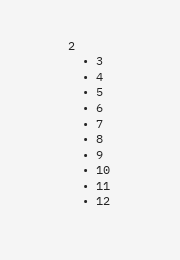2
  • 3
  • 4
  • 5
  • 6
  • 7
  • 8
  • 9
  • 10
  • 11
  • 12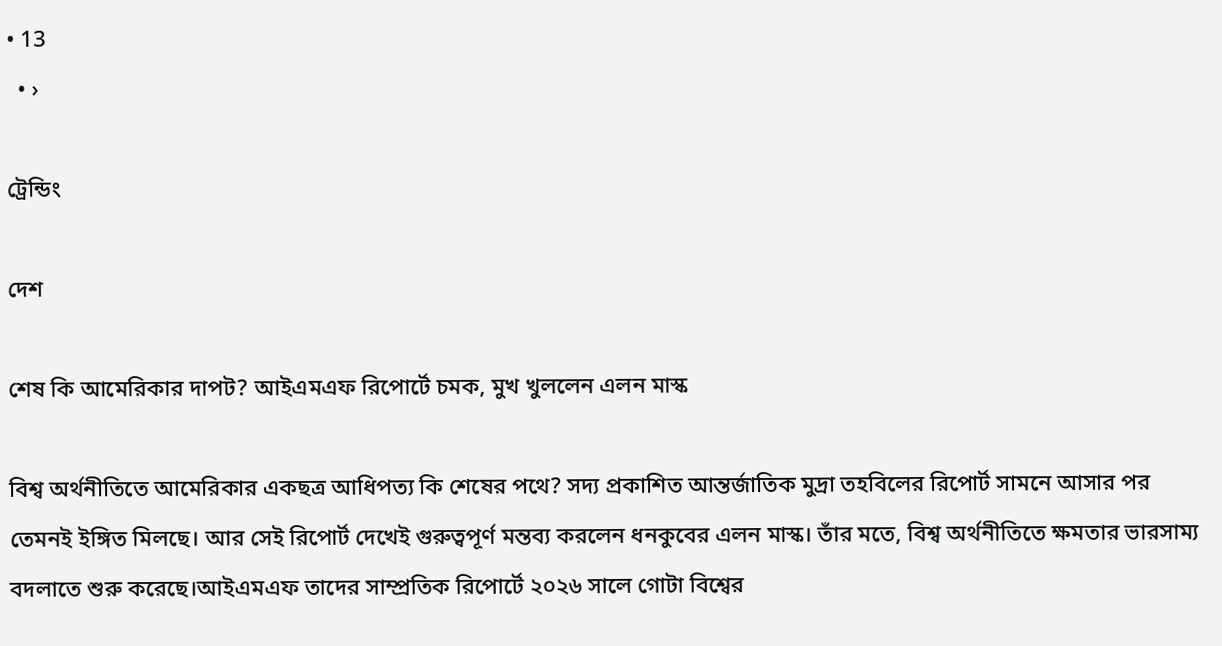• 13
  • ›

ট্রেন্ডিং

দেশ

শেষ কি আমেরিকার দাপট? আইএমএফ রিপোর্টে চমক, মুখ খুললেন এলন মাস্ক

বিশ্ব অর্থনীতিতে আমেরিকার একছত্র আধিপত্য কি শেষের পথে? সদ্য প্রকাশিত আন্তর্জাতিক মুদ্রা তহবিলের রিপোর্ট সামনে আসার পর তেমনই ইঙ্গিত মিলছে। আর সেই রিপোর্ট দেখেই গুরুত্বপূর্ণ মন্তব্য করলেন ধনকুবের এলন মাস্ক। তাঁর মতে, বিশ্ব অর্থনীতিতে ক্ষমতার ভারসাম্য বদলাতে শুরু করেছে।আইএমএফ তাদের সাম্প্রতিক রিপোর্টে ২০২৬ সালে গোটা বিশ্বের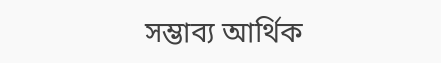সম্ভাব্য আর্থিক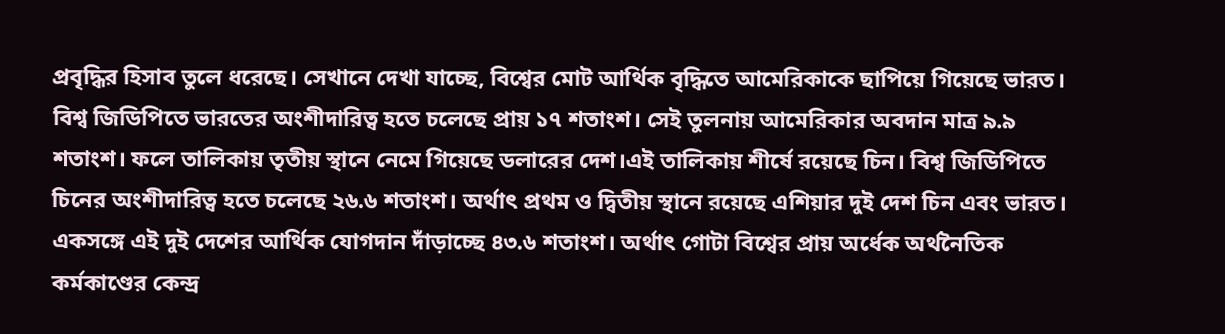প্রবৃদ্ধির হিসাব তুলে ধরেছে। সেখানে দেখা যাচ্ছে, বিশ্বের মোট আর্থিক বৃদ্ধিতে আমেরিকাকে ছাপিয়ে গিয়েছে ভারত। বিশ্ব জিডিপিতে ভারতের অংশীদারিত্ব হতে চলেছে প্রায় ১৭ শতাংশ। সেই তুলনায় আমেরিকার অবদান মাত্র ৯.৯ শতাংশ। ফলে তালিকায় তৃতীয় স্থানে নেমে গিয়েছে ডলারের দেশ।এই তালিকায় শীর্ষে রয়েছে চিন। বিশ্ব জিডিপিতে চিনের অংশীদারিত্ব হতে চলেছে ২৬.৬ শতাংশ। অর্থাৎ প্রথম ও দ্বিতীয় স্থানে রয়েছে এশিয়ার দুই দেশ চিন এবং ভারত। একসঙ্গে এই দুই দেশের আর্থিক যোগদান দাঁড়াচ্ছে ৪৩.৬ শতাংশ। অর্থাৎ গোটা বিশ্বের প্রায় অর্ধেক অর্থনৈতিক কর্মকাণ্ডের কেন্দ্র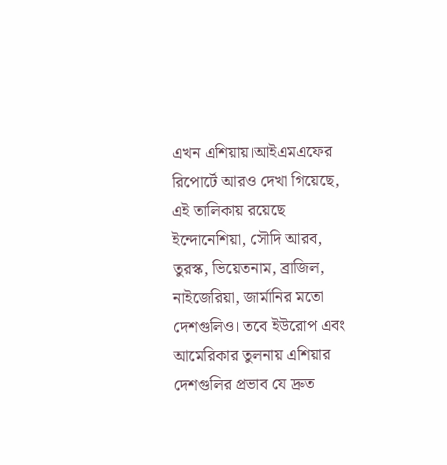এখন এশিয়ায়।আইএমএফের রিপোর্টে আরও দেখা গিয়েছে, এই তালিকায় রয়েছে ইন্দোনেশিয়া, সৌদি আরব, তুরস্ক, ভিয়েতনাম, ব্রাজিল, নাইজেরিয়া, জার্মানির মতো দেশগুলিও। তবে ইউরোপ এবং আমেরিকার তুলনায় এশিয়ার দেশগুলির প্রভাব যে দ্রুত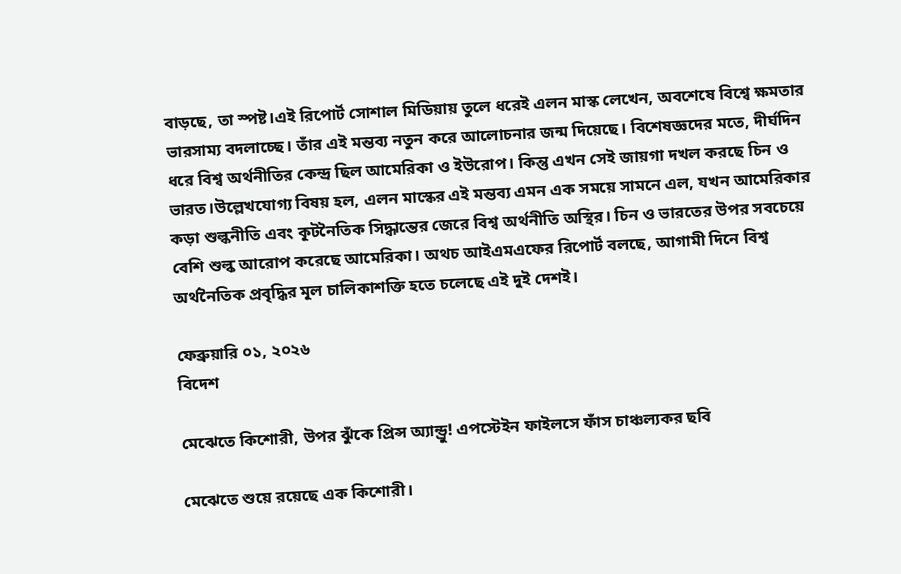বাড়ছে, তা স্পষ্ট।এই রিপোর্ট সোশাল মিডিয়ায় তুলে ধরেই এলন মাস্ক লেখেন, অবশেষে বিশ্বে ক্ষমতার ভারসাম্য বদলাচ্ছে। তাঁর এই মন্তব্য নতুন করে আলোচনার জন্ম দিয়েছে। বিশেষজ্ঞদের মতে, দীর্ঘদিন ধরে বিশ্ব অর্থনীতির কেন্দ্র ছিল আমেরিকা ও ইউরোপ। কিন্তু এখন সেই জায়গা দখল করছে চিন ও ভারত।উল্লেখযোগ্য বিষয় হল, এলন মাস্কের এই মন্তব্য এমন এক সময়ে সামনে এল, যখন আমেরিকার কড়া শুল্কনীতি এবং কূটনৈতিক সিদ্ধান্তের জেরে বিশ্ব অর্থনীতি অস্থির। চিন ও ভারতের উপর সবচেয়ে বেশি শুল্ক আরোপ করেছে আমেরিকা। অথচ আইএমএফের রিপোর্ট বলছে, আগামী দিনে বিশ্ব অর্থনৈতিক প্রবৃদ্ধির মূল চালিকাশক্তি হতে চলেছে এই দুই দেশই।

ফেব্রুয়ারি ০১, ২০২৬
বিদেশ

মেঝেতে কিশোরী, উপর ঝুঁকে প্রিন্স অ্যান্ড্রু! এপস্টেইন ফাইলসে ফাঁস চাঞ্চল্যকর ছবি

মেঝেতে শুয়ে রয়েছে এক কিশোরী।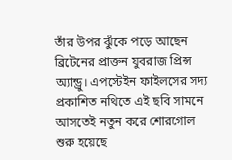তাঁর উপর ঝুঁকে পড়ে আছেন ব্রিটেনের প্রাক্তন যুবরাজ প্রিন্স অ্যান্ড্রু। এপস্টেইন ফাইলসের সদ্য প্রকাশিত নথিতে এই ছবি সামনে আসতেই নতুন করে শোরগোল শুরু হয়েছে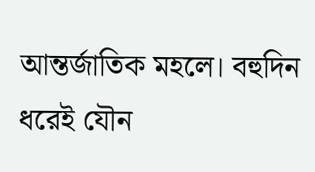আন্তর্জাতিক মহলে। বহুদিন ধরেই যৌন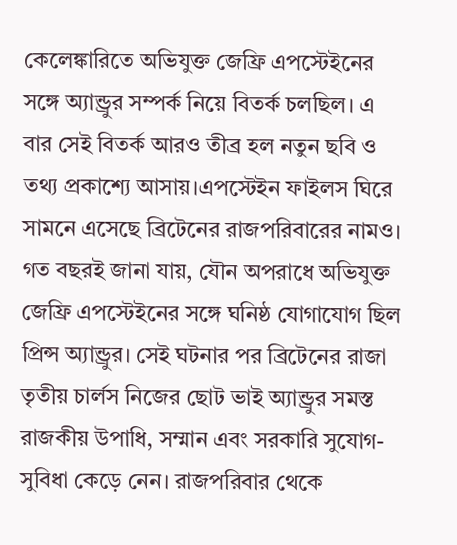কেলেঙ্কারিতে অভিযুক্ত জেফ্রি এপস্টেইনের সঙ্গে অ্যান্ড্রুর সম্পর্ক নিয়ে বিতর্ক চলছিল। এ বার সেই বিতর্ক আরও তীব্র হল নতুন ছবি ও তথ্য প্রকাশ্যে আসায়।এপস্টেইন ফাইলস ঘিরে সামনে এসেছে ব্রিটেনের রাজপরিবারের নামও। গত বছরই জানা যায়, যৌন অপরাধে অভিযুক্ত জেফ্রি এপস্টেইনের সঙ্গে ঘনিষ্ঠ যোগাযোগ ছিল প্রিন্স অ্যান্ড্রুর। সেই ঘটনার পর ব্রিটেনের রাজা তৃতীয় চার্লস নিজের ছোট ভাই অ্যান্ড্রুর সমস্ত রাজকীয় উপাধি, সম্মান এবং সরকারি সুযোগ-সুবিধা কেড়ে নেন। রাজপরিবার থেকে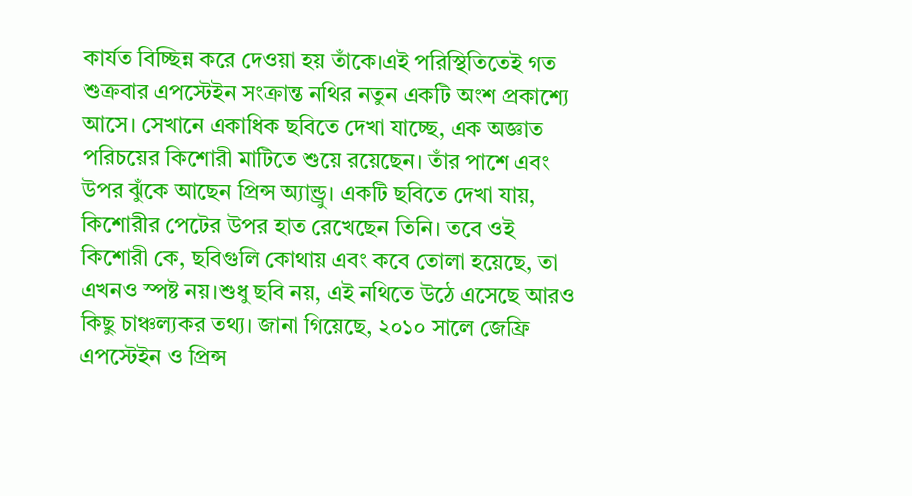কার্যত বিচ্ছিন্ন করে দেওয়া হয় তাঁকে।এই পরিস্থিতিতেই গত শুক্রবার এপস্টেইন সংক্রান্ত নথির নতুন একটি অংশ প্রকাশ্যে আসে। সেখানে একাধিক ছবিতে দেখা যাচ্ছে, এক অজ্ঞাত পরিচয়ের কিশোরী মাটিতে শুয়ে রয়েছেন। তাঁর পাশে এবং উপর ঝুঁকে আছেন প্রিন্স অ্যান্ড্রু। একটি ছবিতে দেখা যায়, কিশোরীর পেটের উপর হাত রেখেছেন তিনি। তবে ওই কিশোরী কে, ছবিগুলি কোথায় এবং কবে তোলা হয়েছে, তা এখনও স্পষ্ট নয়।শুধু ছবি নয়, এই নথিতে উঠে এসেছে আরও কিছু চাঞ্চল্যকর তথ্য। জানা গিয়েছে, ২০১০ সালে জেফ্রি এপস্টেইন ও প্রিন্স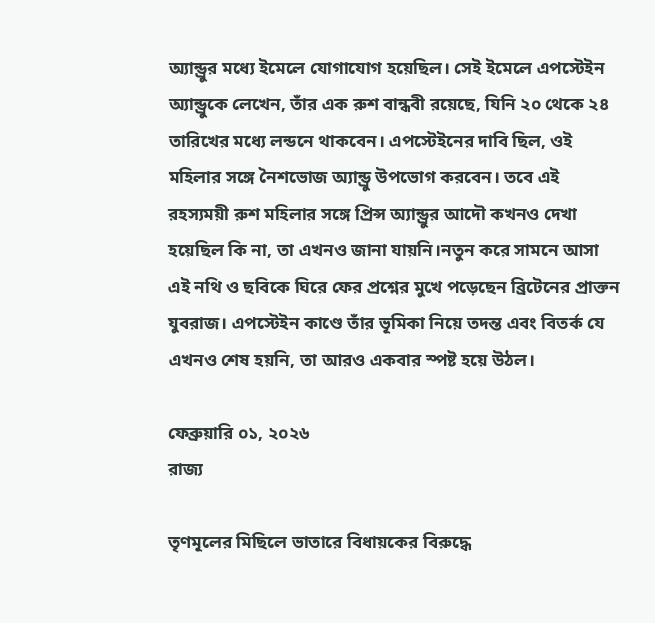অ্যান্ড্রুর মধ্যে ইমেলে যোগাযোগ হয়েছিল। সেই ইমেলে এপস্টেইন অ্যান্ড্রুকে লেখেন, তাঁর এক রুশ বান্ধবী রয়েছে, যিনি ২০ থেকে ২৪ তারিখের মধ্যে লন্ডনে থাকবেন। এপস্টেইনের দাবি ছিল, ওই মহিলার সঙ্গে নৈশভোজ অ্যান্ড্রু উপভোগ করবেন। তবে এই রহস্যময়ী রুশ মহিলার সঙ্গে প্রিন্স অ্যান্ড্রুর আদৌ কখনও দেখা হয়েছিল কি না, তা এখনও জানা যায়নি।নতুন করে সামনে আসা এই নথি ও ছবিকে ঘিরে ফের প্রশ্নের মুখে পড়েছেন ব্রিটেনের প্রাক্তন যুবরাজ। এপস্টেইন কাণ্ডে তাঁর ভূমিকা নিয়ে তদন্ত এবং বিতর্ক যে এখনও শেষ হয়নি, তা আরও একবার স্পষ্ট হয়ে উঠল।

ফেব্রুয়ারি ০১, ২০২৬
রাজ্য

তৃণমূলের মিছিলে ভাতারে বিধায়কের বিরুদ্ধে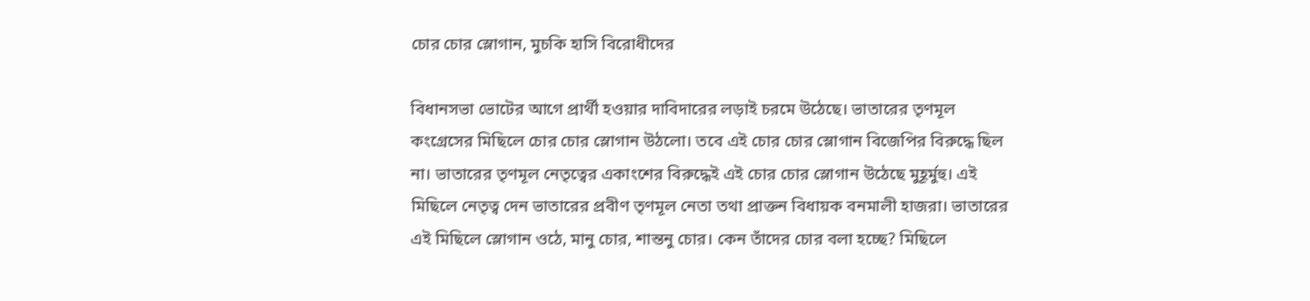চোর চোর স্লোগান, মুচকি হাসি বিরোধীদের

বিধানসভা ভোটের আগে প্রার্থী হওয়ার দাবিদারের লড়াই চরমে উঠেছে। ভাতারের তৃণমূল কংগ্রেসের মিছিলে চোর চোর স্লোগান উঠলো। তবে এই চোর চোর স্লোগান বিজেপির বিরুদ্ধে ছিল না। ভাতারের তৃণমূল নেতৃত্বের একাংশের বিরুদ্ধেই এই চোর চোর স্লোগান উঠেছে মুহূর্মুহু। এই মিছিলে নেতৃত্ব দেন ভাতারের প্রবীণ তৃণমূল নেতা তথা প্রাক্তন বিধায়ক বনমালী হাজরা। ভাতারের এই মিছিলে স্লোগান ওঠে, মানু চোর, শান্তনু চোর। কেন তাঁদের চোর বলা হচ্ছে? মিছিলে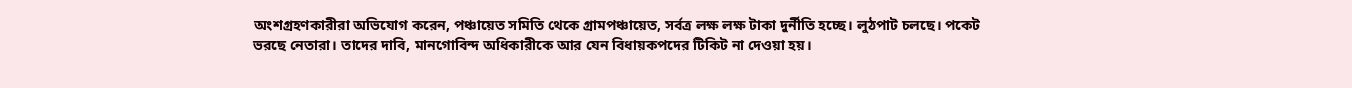অংশগ্রহণকারীরা অভিযোগ করেন, পঞ্চায়েত সমিতি থেকে গ্রামপঞ্চায়েত, সর্বত্র লক্ষ লক্ষ টাকা দুর্নীতি হচ্ছে। লুঠপাট চলছে। পকেট ভরছে নেতারা। তাদের দাবি, মানগোবিন্দ অধিকারীকে আর যেন বিধায়কপদের টিকিট না দেওয়া হয়।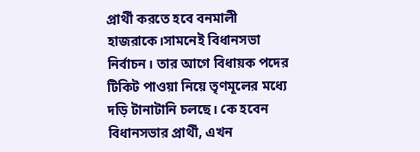প্রার্থী করতে হবে বনমালী হাজরাকে।সামনেই বিধানসভা নির্বাচন। তার আগে বিধায়ক পদের টিকিট পাওয়া নিয়ে তৃণমূলের মধ্যে দড়ি টানাটানি চলছে। কে হবেন বিধানসভার প্রার্থী, এখন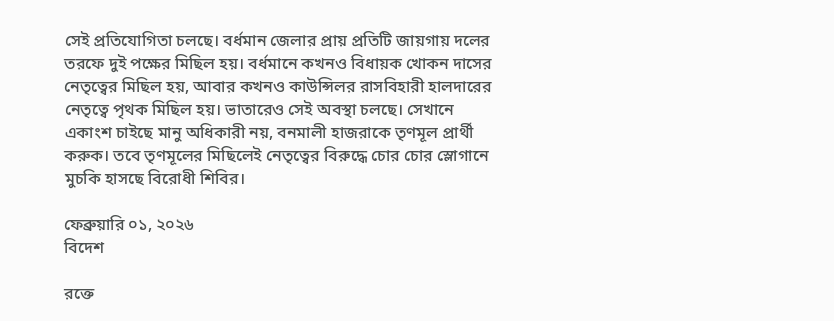সেই প্রতিযোগিতা চলছে। বর্ধমান জেলার প্রায় প্রতিটি জায়গায় দলের তরফে দুই পক্ষের মিছিল হয়। বর্ধমানে কখনও বিধায়ক খোকন দাসের নেতৃত্বের মিছিল হয়, আবার কখনও কাউন্সিলর রাসবিহারী হালদারের নেতৃত্বে পৃথক মিছিল হয়। ভাতারেও সেই অবস্থা চলছে। সেখানে একাংশ চাইছে মানু অধিকারী নয়, বনমালী হাজরাকে তৃণমূল প্রার্থী করুক। তবে তৃণমূলের মিছিলেই নেতৃত্বের বিরুদ্ধে চোর চোর স্লোগানে মুচকি হাসছে বিরোধী শিবির।

ফেব্রুয়ারি ০১, ২০২৬
বিদেশ

রক্তে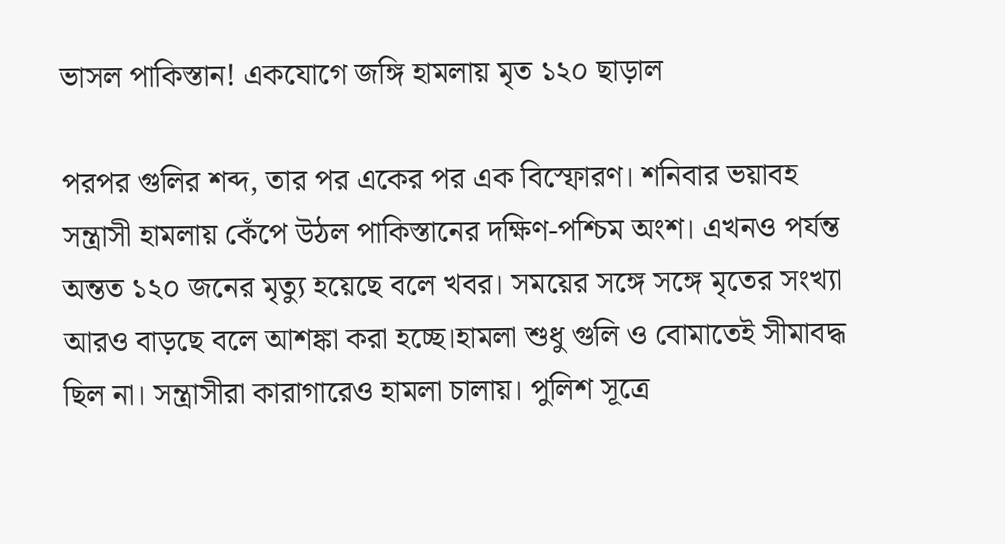ভাসল পাকিস্তান! একযোগে জঙ্গি হামলায় মৃত ১২০ ছাড়াল

পরপর গুলির শব্দ, তার পর একের পর এক বিস্ফোরণ। শনিবার ভয়াবহ সন্ত্রাসী হামলায় কেঁপে উঠল পাকিস্তানের দক্ষিণ-পশ্চিম অংশ। এখনও পর্যন্ত অন্তত ১২০ জনের মৃত্যু হয়েছে বলে খবর। সময়ের সঙ্গে সঙ্গে মৃতের সংখ্যা আরও বাড়ছে বলে আশঙ্কা করা হচ্ছে।হামলা শুধু গুলি ও বোমাতেই সীমাবদ্ধ ছিল না। সন্ত্রাসীরা কারাগারেও হামলা চালায়। পুলিশ সূত্রে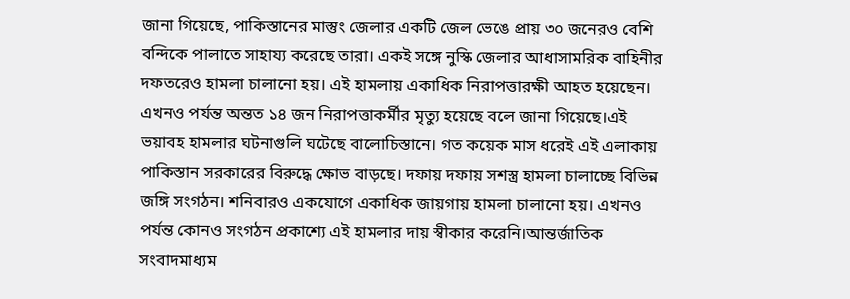জানা গিয়েছে, পাকিস্তানের মাস্তুং জেলার একটি জেল ভেঙে প্রায় ৩০ জনেরও বেশি বন্দিকে পালাতে সাহায্য করেছে তারা। একই সঙ্গে নুস্কি জেলার আধাসামরিক বাহিনীর দফতরেও হামলা চালানো হয়। এই হামলায় একাধিক নিরাপত্তারক্ষী আহত হয়েছেন। এখনও পর্যন্ত অন্তত ১৪ জন নিরাপত্তাকর্মীর মৃত্যু হয়েছে বলে জানা গিয়েছে।এই ভয়াবহ হামলার ঘটনাগুলি ঘটেছে বালোচিস্তানে। গত কয়েক মাস ধরেই এই এলাকায় পাকিস্তান সরকারের বিরুদ্ধে ক্ষোভ বাড়ছে। দফায় দফায় সশস্ত্র হামলা চালাচ্ছে বিভিন্ন জঙ্গি সংগঠন। শনিবারও একযোগে একাধিক জায়গায় হামলা চালানো হয়। এখনও পর্যন্ত কোনও সংগঠন প্রকাশ্যে এই হামলার দায় স্বীকার করেনি।আন্তর্জাতিক সংবাদমাধ্যম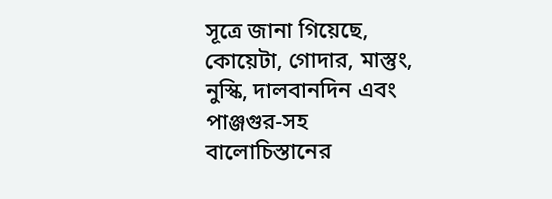সূত্রে জানা গিয়েছে, কোয়েটা, গোদার, মাস্তুং, নুস্কি, দালবানদিন এবং পাঞ্জগুর-সহ বালোচিস্তানের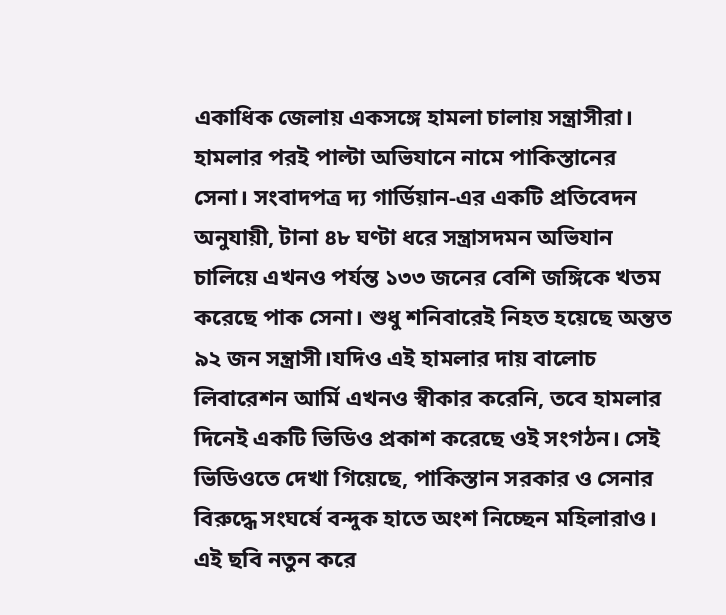একাধিক জেলায় একসঙ্গে হামলা চালায় সন্ত্রাসীরা। হামলার পরই পাল্টা অভিযানে নামে পাকিস্তানের সেনা। সংবাদপত্র দ্য গার্ডিয়ান-এর একটি প্রতিবেদন অনুযায়ী, টানা ৪৮ ঘণ্টা ধরে সন্ত্রাসদমন অভিযান চালিয়ে এখনও পর্যন্ত ১৩৩ জনের বেশি জঙ্গিকে খতম করেছে পাক সেনা। শুধু শনিবারেই নিহত হয়েছে অন্তত ৯২ জন সন্ত্রাসী।যদিও এই হামলার দায় বালোচ লিবারেশন আর্মি এখনও স্বীকার করেনি, তবে হামলার দিনেই একটি ভিডিও প্রকাশ করেছে ওই সংগঠন। সেই ভিডিওতে দেখা গিয়েছে, পাকিস্তান সরকার ও সেনার বিরুদ্ধে সংঘর্ষে বন্দুক হাতে অংশ নিচ্ছেন মহিলারাও। এই ছবি নতুন করে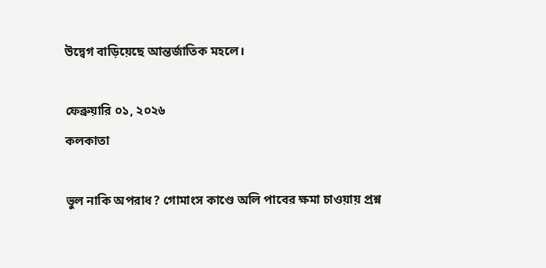উদ্বেগ বাড়িয়েছে আন্তর্জাতিক মহলে।

ফেব্রুয়ারি ০১, ২০২৬
কলকাতা

ভুল নাকি অপরাধ? গোমাংস কাণ্ডে অলি পাবের ক্ষমা চাওয়ায় প্রশ্ন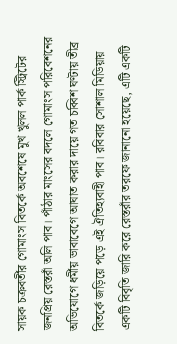সায়ক চক্রবর্তীর গোমাংস বিতর্কে অবশেষে মুখ খুলল পার্ক স্ট্রিটের জনপ্রিয় রেস্তরাঁ অলি পাব। পাঁঠার মাংসের বদলে গোমাংস পরিবেশনের অভিযোগে ধর্মীয় ভাবাবেগে আঘাত করার দায়ে গত চব্বিশ ঘণ্টায় তীব্র বিতর্কে জড়িয়ে পড়ে এই ঐতিহ্যবাহী পাব। রবিবার সোশাল মিডিয়ায় একটি বিবৃতি জারি করে রেস্তরাঁর তরফে জানানো হয়েছে, এটি একটি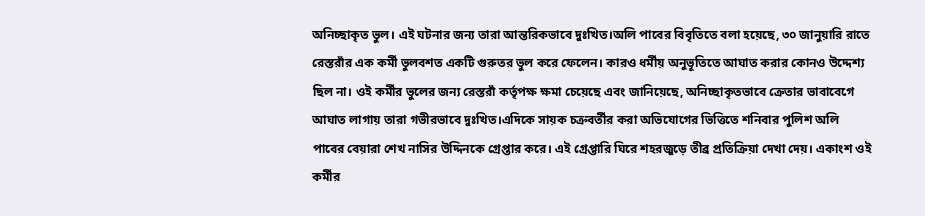অনিচ্ছাকৃত ভুল। এই ঘটনার জন্য তারা আন্তরিকভাবে দুঃখিত।অলি পাবের বিবৃতিতে বলা হয়েছে, ৩০ জানুয়ারি রাতে রেস্তরাঁর এক কর্মী ভুলবশত একটি গুরুতর ভুল করে ফেলেন। কারও ধর্মীয় অনুভূতিতে আঘাত করার কোনও উদ্দেশ্য ছিল না। ওই কর্মীর ভুলের জন্য রেস্তরাঁ কর্তৃপক্ষ ক্ষমা চেয়েছে এবং জানিয়েছে, অনিচ্ছাকৃতভাবে ক্রেতার ভাবাবেগে আঘাত লাগায় তারা গভীরভাবে দুঃখিত।এদিকে সায়ক চক্রবর্তীর করা অভিযোগের ভিত্তিতে শনিবার পুলিশ অলি পাবের বেয়ারা শেখ নাসির উদ্দিনকে গ্রেপ্তার করে। এই গ্রেপ্তারি ঘিরে শহরজুড়ে তীব্র প্রতিক্রিয়া দেখা দেয়। একাংশ ওই কর্মীর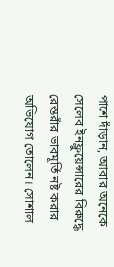পাশে দাঁড়ান, আবার অনেকে সেলেব ইনফ্লুয়েন্সারের বিরুদ্ধে রেস্তরাঁর ভাবমূর্তি নষ্ট করার অভিযোগ তোলেন। সোশাল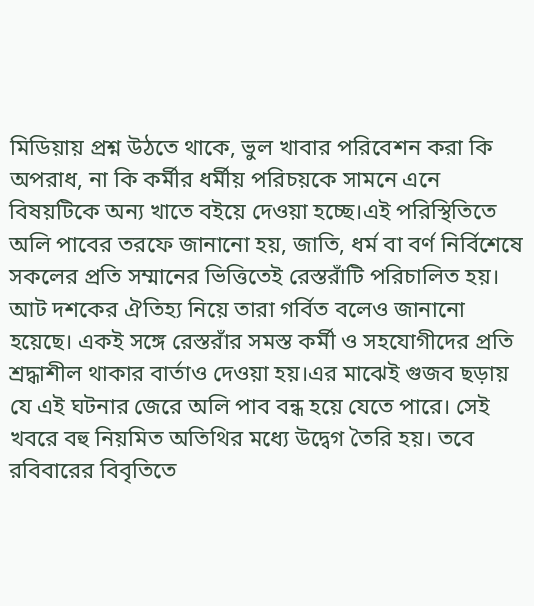মিডিয়ায় প্রশ্ন উঠতে থাকে, ভুল খাবার পরিবেশন করা কি অপরাধ, না কি কর্মীর ধর্মীয় পরিচয়কে সামনে এনে বিষয়টিকে অন্য খাতে বইয়ে দেওয়া হচ্ছে।এই পরিস্থিতিতে অলি পাবের তরফে জানানো হয়, জাতি, ধর্ম বা বর্ণ নির্বিশেষে সকলের প্রতি সম্মানের ভিত্তিতেই রেস্তরাঁটি পরিচালিত হয়। আট দশকের ঐতিহ্য নিয়ে তারা গর্বিত বলেও জানানো হয়েছে। একই সঙ্গে রেস্তরাঁর সমস্ত কর্মী ও সহযোগীদের প্রতি শ্রদ্ধাশীল থাকার বার্তাও দেওয়া হয়।এর মাঝেই গুজব ছড়ায় যে এই ঘটনার জেরে অলি পাব বন্ধ হয়ে যেতে পারে। সেই খবরে বহু নিয়মিত অতিথির মধ্যে উদ্বেগ তৈরি হয়। তবে রবিবারের বিবৃতিতে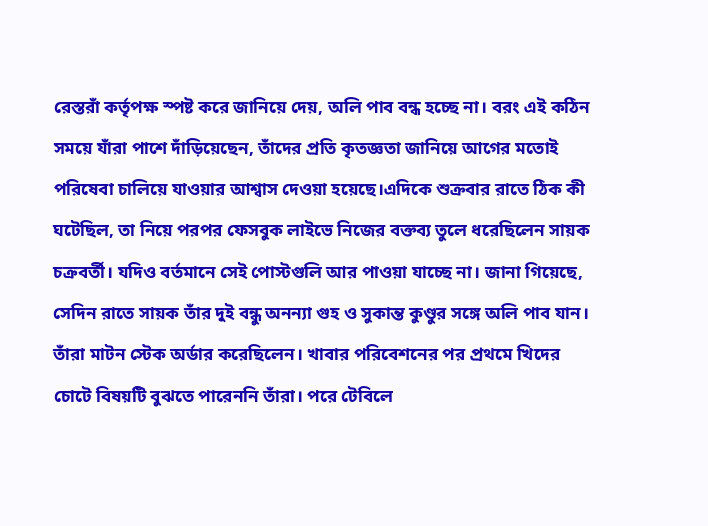রেস্তরাঁ কর্তৃপক্ষ স্পষ্ট করে জানিয়ে দেয়, অলি পাব বন্ধ হচ্ছে না। বরং এই কঠিন সময়ে যাঁরা পাশে দাঁড়িয়েছেন, তাঁদের প্রতি কৃতজ্ঞতা জানিয়ে আগের মতোই পরিষেবা চালিয়ে যাওয়ার আশ্বাস দেওয়া হয়েছে।এদিকে শুক্রবার রাতে ঠিক কী ঘটেছিল, তা নিয়ে পরপর ফেসবুক লাইভে নিজের বক্তব্য তুলে ধরেছিলেন সায়ক চক্রবর্তী। যদিও বর্তমানে সেই পোস্টগুলি আর পাওয়া যাচ্ছে না। জানা গিয়েছে, সেদিন রাতে সায়ক তাঁর দুই বন্ধু অনন্যা গুহ ও সুকান্ত কুণ্ডুর সঙ্গে অলি পাব যান। তাঁরা মাটন স্টেক অর্ডার করেছিলেন। খাবার পরিবেশনের পর প্রথমে খিদের চোটে বিষয়টি বুঝতে পারেননি তাঁরা। পরে টেবিলে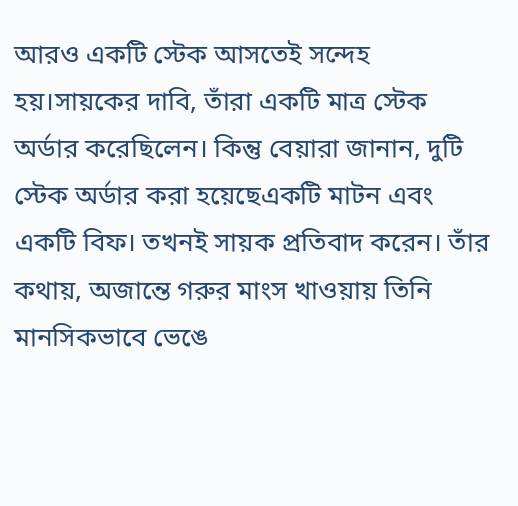আরও একটি স্টেক আসতেই সন্দেহ হয়।সায়কের দাবি, তাঁরা একটি মাত্র স্টেক অর্ডার করেছিলেন। কিন্তু বেয়ারা জানান, দুটি স্টেক অর্ডার করা হয়েছেএকটি মাটন এবং একটি বিফ। তখনই সায়ক প্রতিবাদ করেন। তাঁর কথায়, অজান্তে গরুর মাংস খাওয়ায় তিনি মানসিকভাবে ভেঙে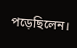পড়েছিলেন।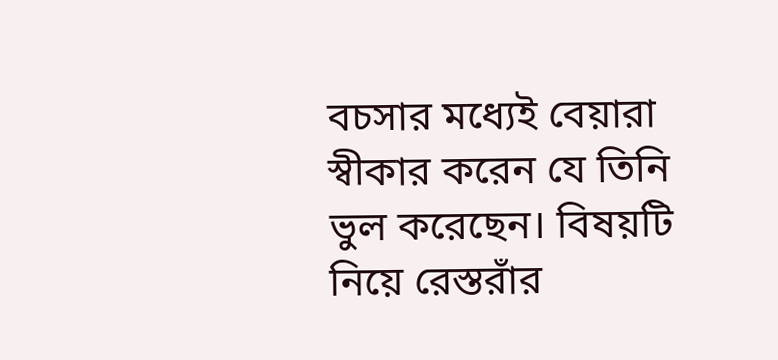বচসার মধ্যেই বেয়ারা স্বীকার করেন যে তিনি ভুল করেছেন। বিষয়টি নিয়ে রেস্তরাঁর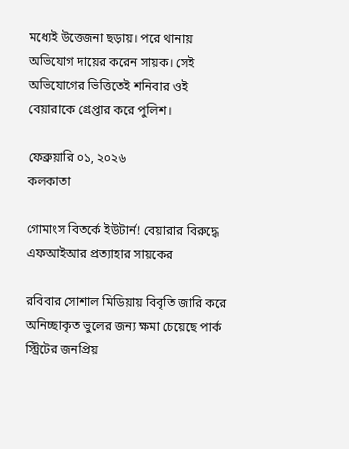মধ্যেই উত্তেজনা ছড়ায়। পরে থানায় অভিযোগ দায়ের করেন সায়ক। সেই অভিযোগের ভিত্তিতেই শনিবার ওই বেয়ারাকে গ্রেপ্তার করে পুলিশ।

ফেব্রুয়ারি ০১, ২০২৬
কলকাতা

গোমাংস বিতর্কে ইউটার্ন! বেয়ারার বিরুদ্ধে এফআইআর প্রত্যাহার সায়কের

রবিবার সোশাল মিডিয়ায় বিবৃতি জারি করে অনিচ্ছাকৃত ভুলের জন্য ক্ষমা চেয়েছে পার্ক স্ট্রিটের জনপ্রিয়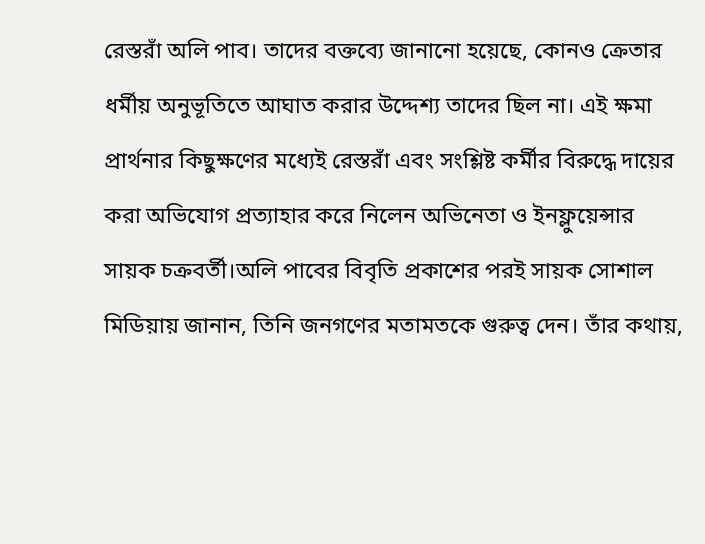রেস্তরাঁ অলি পাব। তাদের বক্তব্যে জানানো হয়েছে, কোনও ক্রেতার ধর্মীয় অনুভূতিতে আঘাত করার উদ্দেশ্য তাদের ছিল না। এই ক্ষমা প্রার্থনার কিছুক্ষণের মধ্যেই রেস্তরাঁ এবং সংশ্লিষ্ট কর্মীর বিরুদ্ধে দায়ের করা অভিযোগ প্রত্যাহার করে নিলেন অভিনেতা ও ইনফ্লুয়েন্সার সায়ক চক্রবর্তী।অলি পাবের বিবৃতি প্রকাশের পরই সায়ক সোশাল মিডিয়ায় জানান, তিনি জনগণের মতামতকে গুরুত্ব দেন। তাঁর কথায়,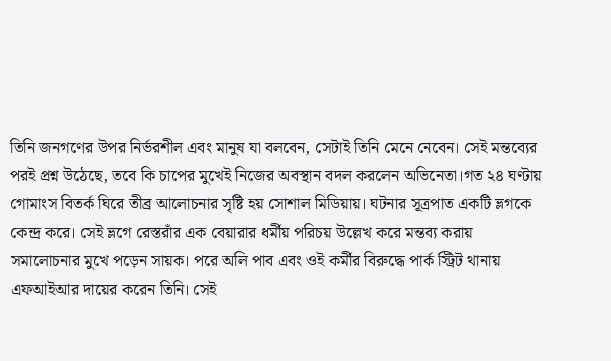তিনি জনগণের উপর নির্ভরশীল এবং মানুষ যা বলবেন, সেটাই তিনি মেনে নেবেন। সেই মন্তব্যের পরই প্রশ্ন উঠেছে, তবে কি চাপের মুখেই নিজের অবস্থান বদল করলেন অভিনেতা।গত ২৪ ঘণ্টায় গোমাংস বিতর্ক ঘিরে তীব্র আলোচনার সৃষ্টি হয় সোশাল মিডিয়ায়। ঘটনার সূত্রপাত একটি ভ্লগকে কেন্দ্র করে। সেই ভ্লগে রেস্তরাঁর এক বেয়ারার ধর্মীয় পরিচয় উল্লেখ করে মন্তব্য করায় সমালোচনার মুখে পড়েন সায়ক। পরে অলি পাব এবং ওই কর্মীর বিরুদ্ধে পার্ক স্ট্রিট থানায় এফআইআর দায়ের করেন তিনি। সেই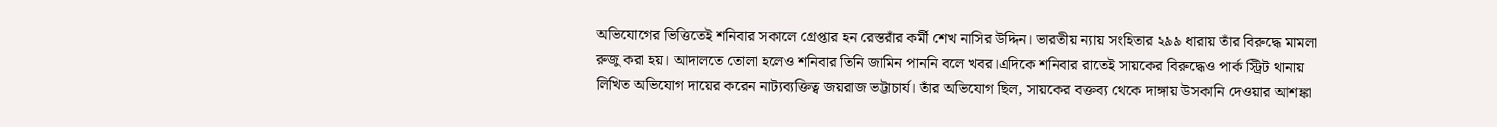অভিযোগের ভিত্তিতেই শনিবার সকালে গ্রেপ্তার হন রেস্তরাঁর কর্মী শেখ নাসির উদ্দিন। ভারতীয় ন্যায় সংহিতার ২৯৯ ধারায় তাঁর বিরুদ্ধে মামলা রুজু করা হয়। আদালতে তোলা হলেও শনিবার তিনি জামিন পাননি বলে খবর।এদিকে শনিবার রাতেই সায়কের বিরুদ্ধেও পার্ক স্ট্রিট থানায় লিখিত অভিযোগ দায়ের করেন নাট্যব্যক্তিত্ব জয়রাজ ভট্টাচার্য। তাঁর অভিযোগ ছিল, সায়কের বক্তব্য থেকে দাঙ্গায় উসকানি দেওয়ার আশঙ্কা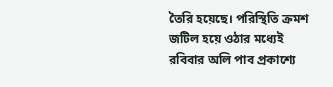তৈরি হয়েছে। পরিস্থিতি ক্রমশ জটিল হয়ে ওঠার মধ্যেই রবিবার অলি পাব প্রকাশ্যে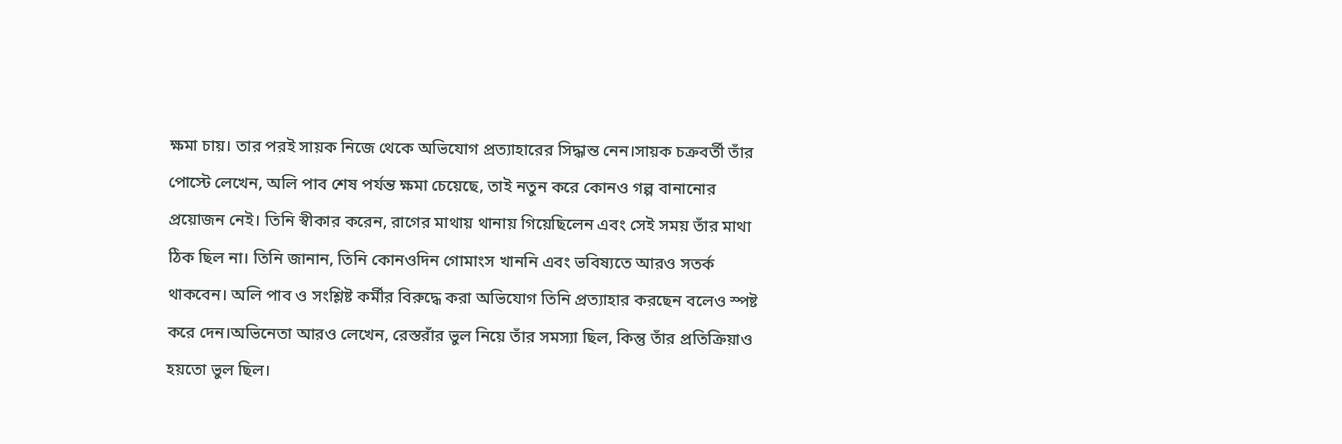ক্ষমা চায়। তার পরই সায়ক নিজে থেকে অভিযোগ প্রত্যাহারের সিদ্ধান্ত নেন।সায়ক চক্রবর্তী তাঁর পোস্টে লেখেন, অলি পাব শেষ পর্যন্ত ক্ষমা চেয়েছে, তাই নতুন করে কোনও গল্প বানানোর প্রয়োজন নেই। তিনি স্বীকার করেন, রাগের মাথায় থানায় গিয়েছিলেন এবং সেই সময় তাঁর মাথা ঠিক ছিল না। তিনি জানান, তিনি কোনওদিন গোমাংস খাননি এবং ভবিষ্যতে আরও সতর্ক থাকবেন। অলি পাব ও সংশ্লিষ্ট কর্মীর বিরুদ্ধে করা অভিযোগ তিনি প্রত্যাহার করছেন বলেও স্পষ্ট করে দেন।অভিনেতা আরও লেখেন, রেস্তরাঁর ভুল নিয়ে তাঁর সমস্যা ছিল, কিন্তু তাঁর প্রতিক্রিয়াও হয়তো ভুল ছিল।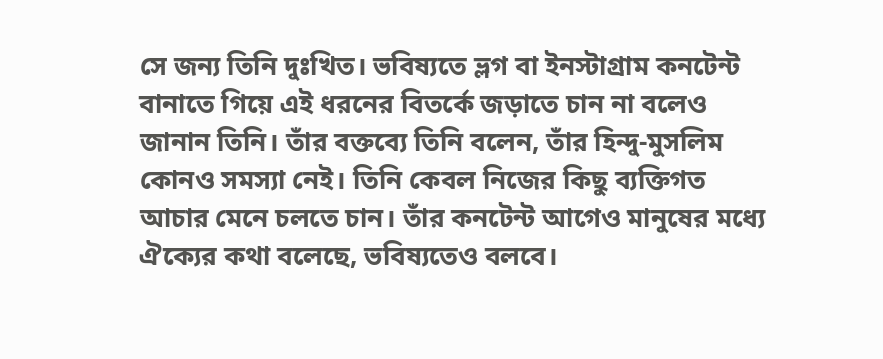সে জন্য তিনি দুঃখিত। ভবিষ্যতে ভ্লগ বা ইনস্টাগ্রাম কনটেন্ট বানাতে গিয়ে এই ধরনের বিতর্কে জড়াতে চান না বলেও জানান তিনি। তাঁর বক্তব্যে তিনি বলেন, তাঁর হিন্দু-মুসলিম কোনও সমস্যা নেই। তিনি কেবল নিজের কিছু ব্যক্তিগত আচার মেনে চলতে চান। তাঁর কনটেন্ট আগেও মানুষের মধ্যে ঐক্যের কথা বলেছে, ভবিষ্যতেও বলবে।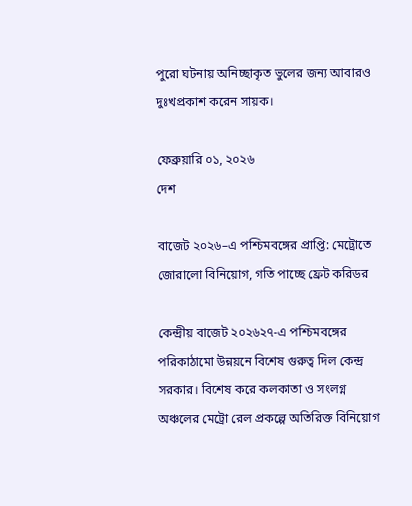পুরো ঘটনায় অনিচ্ছাকৃত ভুলের জন্য আবারও দুঃখপ্রকাশ করেন সায়ক।

ফেব্রুয়ারি ০১, ২০২৬
দেশ

বাজেট ২০২৬–এ পশ্চিমবঙ্গের প্রাপ্তি: মেট্রোতে জোরালো বিনিয়োগ, গতি পাচ্ছে ফ্রেট করিডর

কেন্দ্রীয় বাজেট ২০২৬২৭-এ পশ্চিমবঙ্গের পরিকাঠামো উন্নয়নে বিশেষ গুরুত্ব দিল কেন্দ্র সরকার। বিশেষ করে কলকাতা ও সংলগ্ন অঞ্চলের মেট্রো রেল প্রকল্পে অতিরিক্ত বিনিয়োগ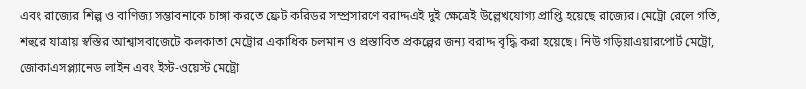এবং রাজ্যের শিল্প ও বাণিজ্য সম্ভাবনাকে চাঙ্গা করতে ফ্রেট করিডর সম্প্রসারণে বরাদ্দএই দুই ক্ষেত্রেই উল্লেখযোগ্য প্রাপ্তি হয়েছে রাজ্যের।মেট্রো রেলে গতি, শহুরে যাত্রায় স্বস্তির আশ্বাসবাজেটে কলকাতা মেট্রোর একাধিক চলমান ও প্রস্তাবিত প্রকল্পের জন্য বরাদ্দ বৃদ্ধি করা হয়েছে। নিউ গড়িয়াএয়ারপোর্ট মেট্রো, জোকাএসপ্ল্যানেড লাইন এবং ইস্ট-ওয়েস্ট মেট্রো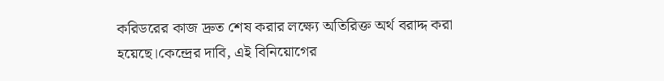করিডরের কাজ দ্রুত শেষ করার লক্ষ্যে অতিরিক্ত অর্থ বরাদ্দ করা হয়েছে।কেন্দ্রের দাবি, এই বিনিয়োগের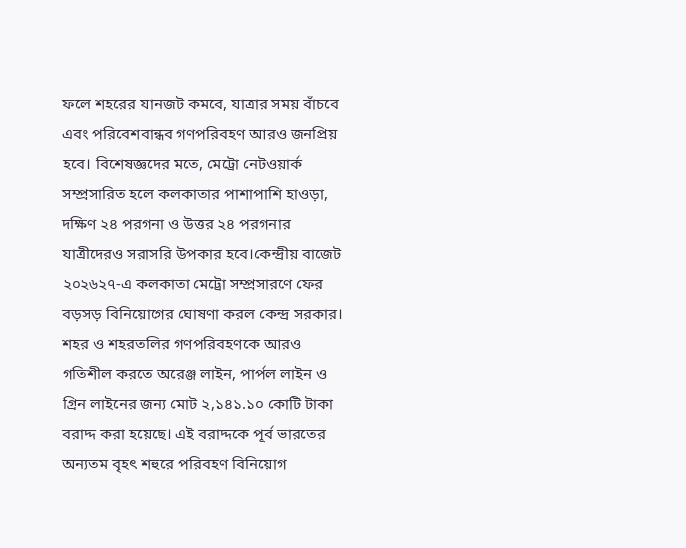ফলে শহরের যানজট কমবে, যাত্রার সময় বাঁচবে এবং পরিবেশবান্ধব গণপরিবহণ আরও জনপ্রিয় হবে। বিশেষজ্ঞদের মতে, মেট্রো নেটওয়ার্ক সম্প্রসারিত হলে কলকাতার পাশাপাশি হাওড়া, দক্ষিণ ২৪ পরগনা ও উত্তর ২৪ পরগনার যাত্রীদেরও সরাসরি উপকার হবে।কেন্দ্রীয় বাজেট ২০২৬২৭-এ কলকাতা মেট্রো সম্প্রসারণে ফের বড়সড় বিনিয়োগের ঘোষণা করল কেন্দ্র সরকার। শহর ও শহরতলির গণপরিবহণকে আরও গতিশীল করতে অরেঞ্জ লাইন, পার্পল লাইন ও গ্রিন লাইনের জন্য মোট ২,১৪১.১০ কোটি টাকা বরাদ্দ করা হয়েছে। এই বরাদ্দকে পূর্ব ভারতের অন্যতম বৃহৎ শহুরে পরিবহণ বিনিয়োগ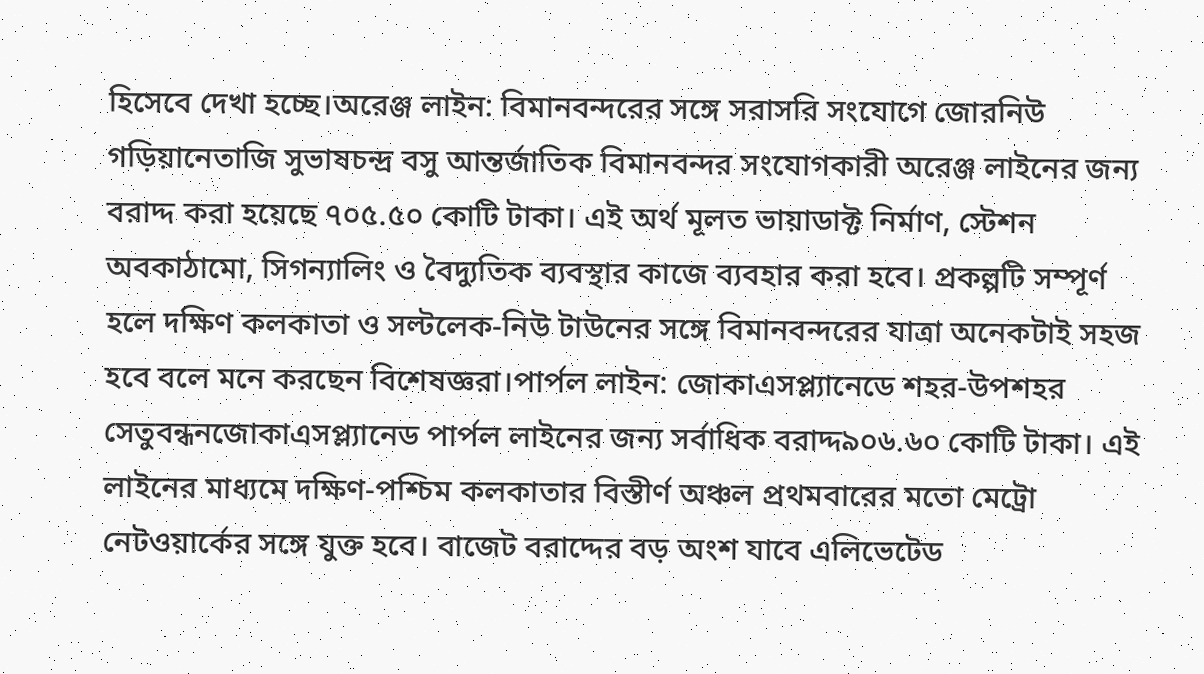হিসেবে দেখা হচ্ছে।অরেঞ্জ লাইন: বিমানবন্দরের সঙ্গে সরাসরি সংযোগে জোরনিউ গড়িয়ানেতাজি সুভাষচন্দ্র বসু আন্তর্জাতিক বিমানবন্দর সংযোগকারী অরেঞ্জ লাইনের জন্য বরাদ্দ করা হয়েছে ৭০৫.৫০ কোটি টাকা। এই অর্থ মূলত ভায়াডাক্ট নির্মাণ, স্টেশন অবকাঠামো, সিগন্যালিং ও বৈদ্যুতিক ব্যবস্থার কাজে ব্যবহার করা হবে। প্রকল্পটি সম্পূর্ণ হলে দক্ষিণ কলকাতা ও সল্টলেক-নিউ টাউনের সঙ্গে বিমানবন্দরের যাত্রা অনেকটাই সহজ হবে বলে মনে করছেন বিশেষজ্ঞরা।পার্পল লাইন: জোকাএসপ্ল্যানেডে শহর-উপশহর সেতুবন্ধনজোকাএসপ্ল্যানেড পার্পল লাইনের জন্য সর্বাধিক বরাদ্দ৯০৬.৬০ কোটি টাকা। এই লাইনের মাধ্যমে দক্ষিণ-পশ্চিম কলকাতার বিস্তীর্ণ অঞ্চল প্রথমবারের মতো মেট্রো নেটওয়ার্কের সঙ্গে যুক্ত হবে। বাজেট বরাদ্দের বড় অংশ যাবে এলিভেটেড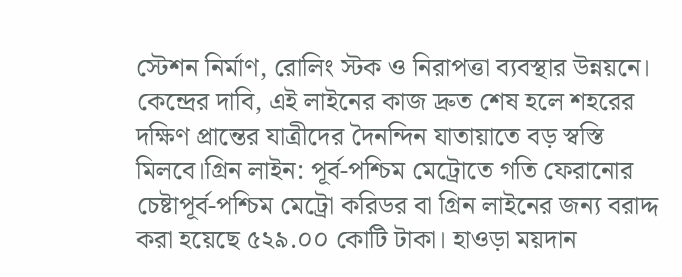স্টেশন নির্মাণ, রোলিং স্টক ও নিরাপত্তা ব্যবস্থার উন্নয়নে। কেন্দ্রের দাবি, এই লাইনের কাজ দ্রুত শেষ হলে শহরের দক্ষিণ প্রান্তের যাত্রীদের দৈনন্দিন যাতায়াতে বড় স্বস্তি মিলবে।গ্রিন লাইন: পূর্ব-পশ্চিম মেট্রোতে গতি ফেরানোর চেষ্টাপূর্ব-পশ্চিম মেট্রো করিডর বা গ্রিন লাইনের জন্য বরাদ্দ করা হয়েছে ৫২৯.০০ কোটি টাকা। হাওড়া ময়দান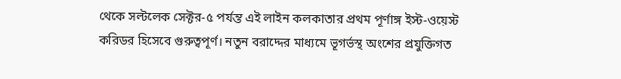থেকে সল্টলেক সেক্টর-৫ পর্যন্ত এই লাইন কলকাতার প্রথম পূর্ণাঙ্গ ইস্ট-ওয়েস্ট করিডর হিসেবে গুরুত্বপূর্ণ। নতুন বরাদ্দের মাধ্যমে ভূগর্ভস্থ অংশের প্রযুক্তিগত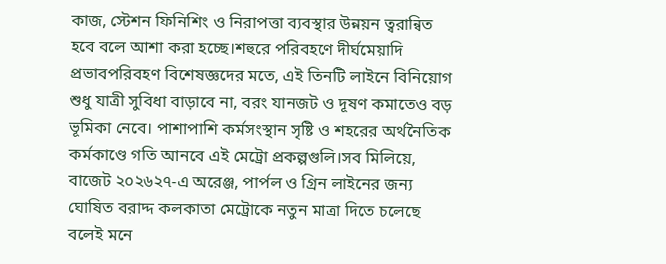কাজ, স্টেশন ফিনিশিং ও নিরাপত্তা ব্যবস্থার উন্নয়ন ত্বরান্বিত হবে বলে আশা করা হচ্ছে।শহুরে পরিবহণে দীর্ঘমেয়াদি প্রভাবপরিবহণ বিশেষজ্ঞদের মতে, এই তিনটি লাইনে বিনিয়োগ শুধু যাত্রী সুবিধা বাড়াবে না, বরং যানজট ও দূষণ কমাতেও বড় ভূমিকা নেবে। পাশাপাশি কর্মসংস্থান সৃষ্টি ও শহরের অর্থনৈতিক কর্মকাণ্ডে গতি আনবে এই মেট্রো প্রকল্পগুলি।সব মিলিয়ে, বাজেট ২০২৬২৭-এ অরেঞ্জ, পার্পল ও গ্রিন লাইনের জন্য ঘোষিত বরাদ্দ কলকাতা মেট্রোকে নতুন মাত্রা দিতে চলেছে বলেই মনে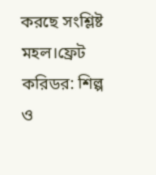করছে সংশ্লিষ্ট মহল।ফ্রেট করিডর: শিল্প ও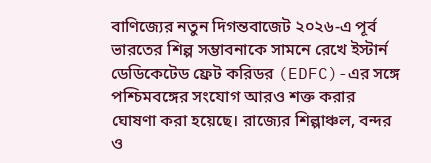বাণিজ্যের নতুন দিগন্তবাজেট ২০২৬-এ পূর্ব ভারতের শিল্প সম্ভাবনাকে সামনে রেখে ইস্টার্ন ডেডিকেটেড ফ্রেট করিডর (EDFC)-এর সঙ্গে পশ্চিমবঙ্গের সংযোগ আরও শক্ত করার ঘোষণা করা হয়েছে। রাজ্যের শিল্পাঞ্চল, বন্দর ও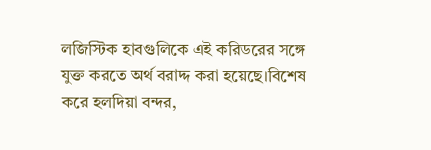লজিস্টিক হাবগুলিকে এই করিডরের সঙ্গে যুক্ত করতে অর্থ বরাদ্দ করা হয়েছে।বিশেষ করে হলদিয়া বন্দর,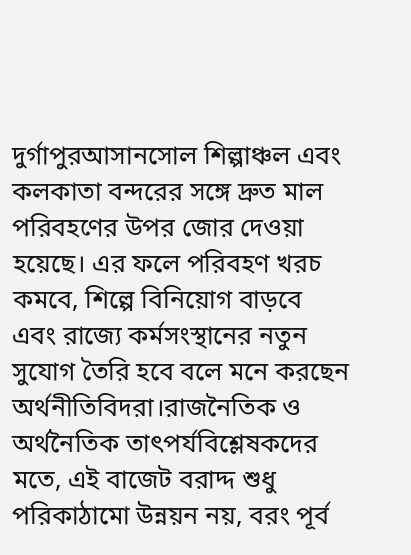দুর্গাপুরআসানসোল শিল্পাঞ্চল এবং কলকাতা বন্দরের সঙ্গে দ্রুত মাল পরিবহণের উপর জোর দেওয়া হয়েছে। এর ফলে পরিবহণ খরচ কমবে, শিল্পে বিনিয়োগ বাড়বে এবং রাজ্যে কর্মসংস্থানের নতুন সুযোগ তৈরি হবে বলে মনে করছেন অর্থনীতিবিদরা।রাজনৈতিক ও অর্থনৈতিক তাৎপর্যবিশ্লেষকদের মতে, এই বাজেট বরাদ্দ শুধু পরিকাঠামো উন্নয়ন নয়, বরং পূর্ব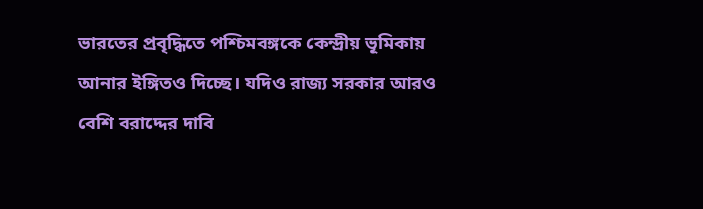ভারতের প্রবৃদ্ধিতে পশ্চিমবঙ্গকে কেন্দ্রীয় ভূমিকায় আনার ইঙ্গিতও দিচ্ছে। যদিও রাজ্য সরকার আরও বেশি বরাদ্দের দাবি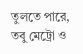তুলতে পারে, তবু মেট্রো ও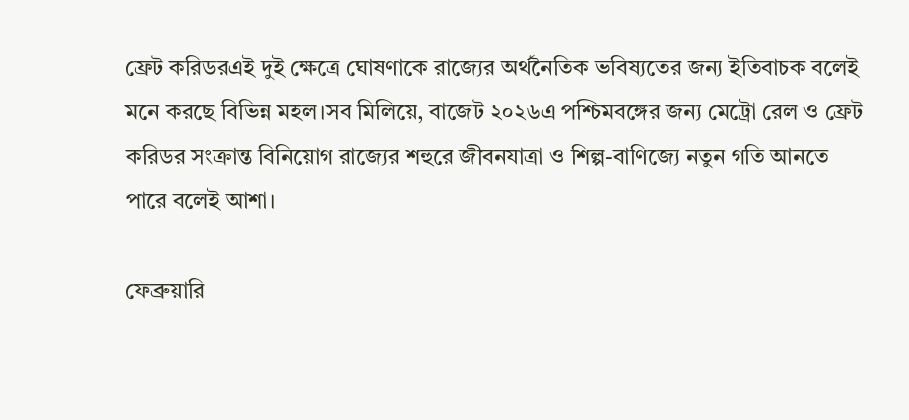ফ্রেট করিডরএই দুই ক্ষেত্রে ঘোষণাকে রাজ্যের অর্থনৈতিক ভবিষ্যতের জন্য ইতিবাচক বলেই মনে করছে বিভিন্ন মহল।সব মিলিয়ে, বাজেট ২০২৬এ পশ্চিমবঙ্গের জন্য মেট্রো রেল ও ফ্রেট করিডর সংক্রান্ত বিনিয়োগ রাজ্যের শহুরে জীবনযাত্রা ও শিল্প-বাণিজ্যে নতুন গতি আনতে পারে বলেই আশা।

ফেব্রুয়ারি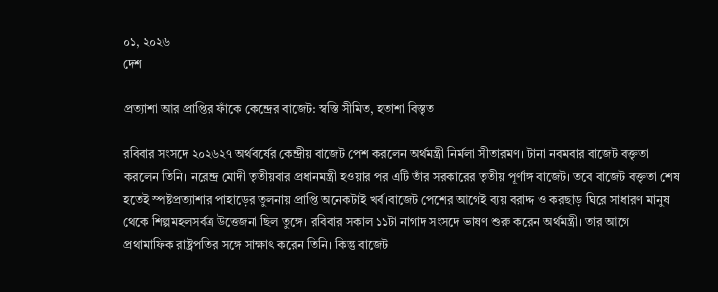০১, ২০২৬
দেশ

প্রত্যাশা আর প্রাপ্তির ফাঁকে কেন্দ্রের বাজেট: স্বস্তি সীমিত, হতাশা বিস্তৃত

রবিবার সংসদে ২০২৬২৭ অর্থবর্ষের কেন্দ্রীয় বাজেট পেশ করলেন অর্থমন্ত্রী নির্মলা সীতারমণ। টানা নবমবার বাজেট বক্তৃতা করলেন তিনি। নরেন্দ্র মোদী তৃতীয়বার প্রধানমন্ত্রী হওয়ার পর এটি তাঁর সরকারের তৃতীয় পূর্ণাঙ্গ বাজেট। তবে বাজেট বক্তৃতা শেষ হতেই স্পষ্টপ্রত্যাশার পাহাড়ের তুলনায় প্রাপ্তি অনেকটাই খর্ব।বাজেট পেশের আগেই ব্যয় বরাদ্দ ও করছাড় ঘিরে সাধারণ মানুষ থেকে শিল্পমহলসর্বত্র উত্তেজনা ছিল তুঙ্গে। রবিবার সকাল ১১টা নাগাদ সংসদে ভাষণ শুরু করেন অর্থমন্ত্রী। তার আগে প্রথামাফিক রাষ্ট্রপতির সঙ্গে সাক্ষাৎ করেন তিনি। কিন্তু বাজেট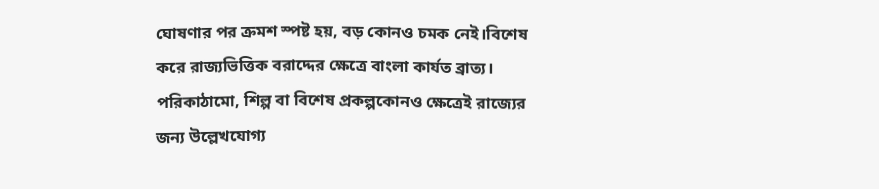ঘোষণার পর ক্রমশ স্পষ্ট হয়, বড় কোনও চমক নেই।বিশেষ করে রাজ্যভিত্তিক বরাদ্দের ক্ষেত্রে বাংলা কার্যত ব্রাত্য। পরিকাঠামো, শিল্প বা বিশেষ প্রকল্পকোনও ক্ষেত্রেই রাজ্যের জন্য উল্লেখযোগ্য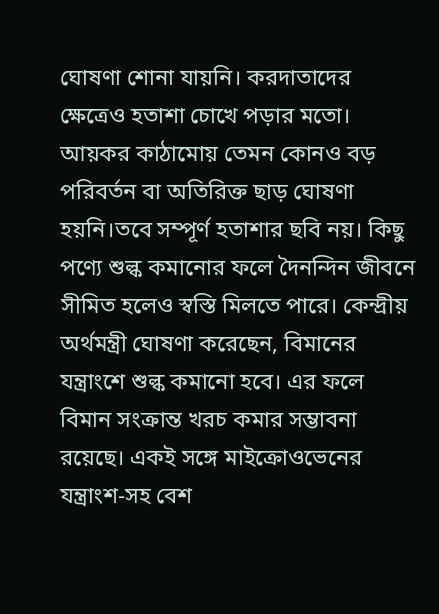ঘোষণা শোনা যায়নি। করদাতাদের ক্ষেত্রেও হতাশা চোখে পড়ার মতো। আয়কর কাঠামোয় তেমন কোনও বড় পরিবর্তন বা অতিরিক্ত ছাড় ঘোষণা হয়নি।তবে সম্পূর্ণ হতাশার ছবি নয়। কিছু পণ্যে শুল্ক কমানোর ফলে দৈনন্দিন জীবনে সীমিত হলেও স্বস্তি মিলতে পারে। কেন্দ্রীয় অর্থমন্ত্রী ঘোষণা করেছেন, বিমানের যন্ত্রাংশে শুল্ক কমানো হবে। এর ফলে বিমান সংক্রান্ত খরচ কমার সম্ভাবনা রয়েছে। একই সঙ্গে মাইক্রোওভেনের যন্ত্রাংশ-সহ বেশ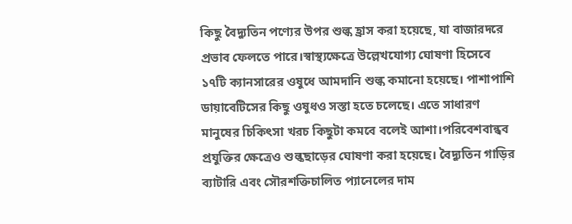কিছু বৈদ্যুতিন পণ্যের উপর শুল্ক হ্রাস করা হয়েছে, যা বাজারদরে প্রভাব ফেলতে পারে।স্বাস্থ্যক্ষেত্রে উল্লেখযোগ্য ঘোষণা হিসেবে ১৭টি ক্যানসারের ওষুধে আমদানি শুল্ক কমানো হয়েছে। পাশাপাশি ডায়াবেটিসের কিছু ওষুধও সস্তা হতে চলেছে। এতে সাধারণ মানুষের চিকিৎসা খরচ কিছুটা কমবে বলেই আশা।পরিবেশবান্ধব প্রযুক্তির ক্ষেত্রেও শুল্কছাড়ের ঘোষণা করা হয়েছে। বৈদ্যুতিন গাড়ির ব্যাটারি এবং সৌরশক্তিচালিত প্যানেলের দাম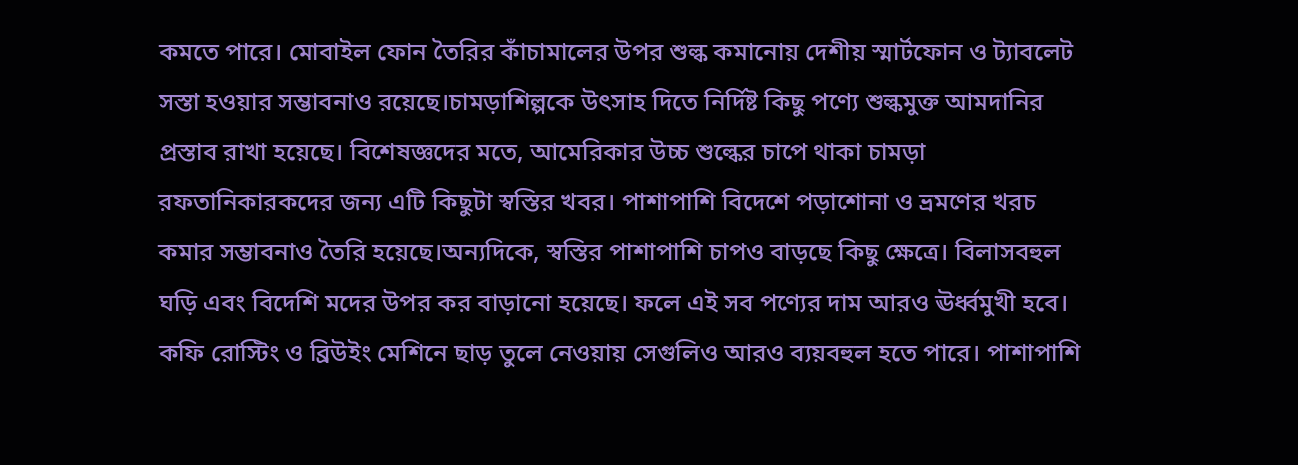কমতে পারে। মোবাইল ফোন তৈরির কাঁচামালের উপর শুল্ক কমানোয় দেশীয় স্মার্টফোন ও ট্যাবলেট সস্তা হওয়ার সম্ভাবনাও রয়েছে।চামড়াশিল্পকে উৎসাহ দিতে নির্দিষ্ট কিছু পণ্যে শুল্কমুক্ত আমদানির প্রস্তাব রাখা হয়েছে। বিশেষজ্ঞদের মতে, আমেরিকার উচ্চ শুল্কের চাপে থাকা চামড়া রফতানিকারকদের জন্য এটি কিছুটা স্বস্তির খবর। পাশাপাশি বিদেশে পড়াশোনা ও ভ্রমণের খরচ কমার সম্ভাবনাও তৈরি হয়েছে।অন্যদিকে, স্বস্তির পাশাপাশি চাপও বাড়ছে কিছু ক্ষেত্রে। বিলাসবহুল ঘড়ি এবং বিদেশি মদের উপর কর বাড়ানো হয়েছে। ফলে এই সব পণ্যের দাম আরও ঊর্ধ্বমুখী হবে। কফি রোস্টিং ও ব্রিউইং মেশিনে ছাড় তুলে নেওয়ায় সেগুলিও আরও ব্যয়বহুল হতে পারে। পাশাপাশি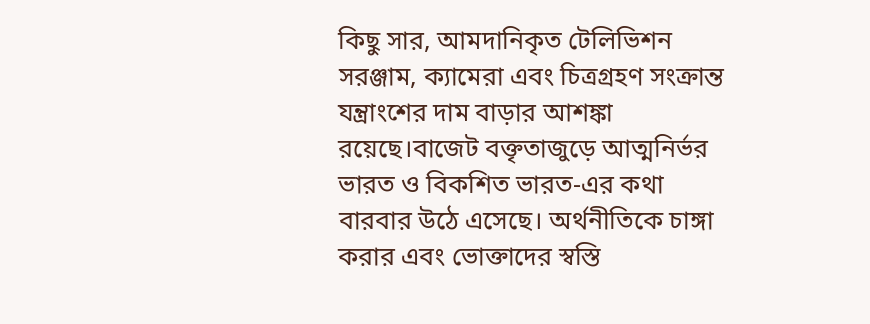কিছু সার, আমদানিকৃত টেলিভিশন সরঞ্জাম, ক্যামেরা এবং চিত্রগ্রহণ সংক্রান্ত যন্ত্রাংশের দাম বাড়ার আশঙ্কা রয়েছে।বাজেট বক্তৃতাজুড়ে আত্মনির্ভর ভারত ও বিকশিত ভারত-এর কথা বারবার উঠে এসেছে। অর্থনীতিকে চাঙ্গা করার এবং ভোক্তাদের স্বস্তি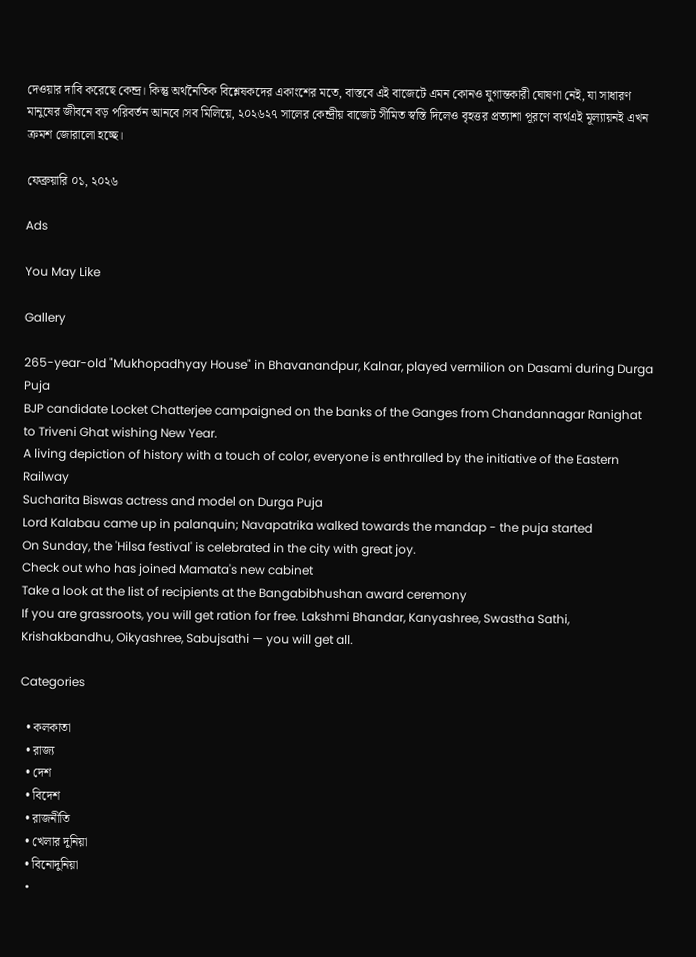দেওয়ার দাবি করেছে কেন্দ্র। কিন্তু অর্থনৈতিক বিশ্লেষকদের একাংশের মতে, বাস্তবে এই বাজেটে এমন কোনও যুগান্তকারী ঘোষণা নেই, যা সাধারণ মানুষের জীবনে বড় পরিবর্তন আনবে।সব মিলিয়ে, ২০২৬২৭ সালের কেন্দ্রীয় বাজেট সীমিত স্বস্তি দিলেও বৃহত্তর প্রত্যাশা পূরণে ব্যর্থএই মূল্যায়নই এখন ক্রমশ জোরালো হচ্ছে।

ফেব্রুয়ারি ০১, ২০২৬

Ads

You May Like

Gallery

265-year-old "Mukhopadhyay House" in Bhavanandpur, Kalnar, played vermilion on Dasami during Durga Puja
BJP candidate Locket Chatterjee campaigned on the banks of the Ganges from Chandannagar Ranighat to Triveni Ghat wishing New Year.
A living depiction of history with a touch of color, everyone is enthralled by the initiative of the Eastern Railway
Sucharita Biswas actress and model on Durga Puja
Lord Kalabau came up in palanquin; Navapatrika walked towards the mandap - the puja started
On Sunday, the 'Hilsa festival' is celebrated in the city with great joy.
Check out who has joined Mamata's new cabinet
Take a look at the list of recipients at the Bangabibhushan award ceremony
If you are grassroots, you will get ration for free. Lakshmi Bhandar, Kanyashree, Swastha Sathi, Krishakbandhu, Oikyashree, Sabujsathi — you will get all.

Categories

  • কলকাতা
  • রাজ্য
  • দেশ
  • বিদেশ
  • রাজনীতি
  • খেলার দুনিয়া
  • বিনোদুনিয়া
  •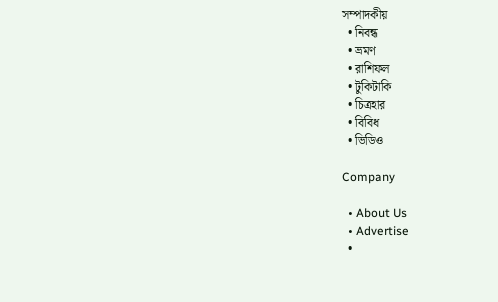সম্পাদকীয়
  • নিবন্ধ
  • ভ্রমণ
  • রাশিফল
  • টুকিটাকি
  • চিত্রহার
  • বিবিধ
  • ভিডিও

Company

  • About Us
  • Advertise
  •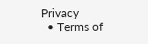Privacy
  • Terms of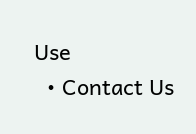Use
  • Contact Us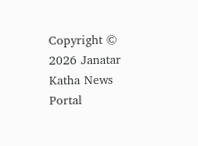Copyright © 2026 Janatar Katha News Portal